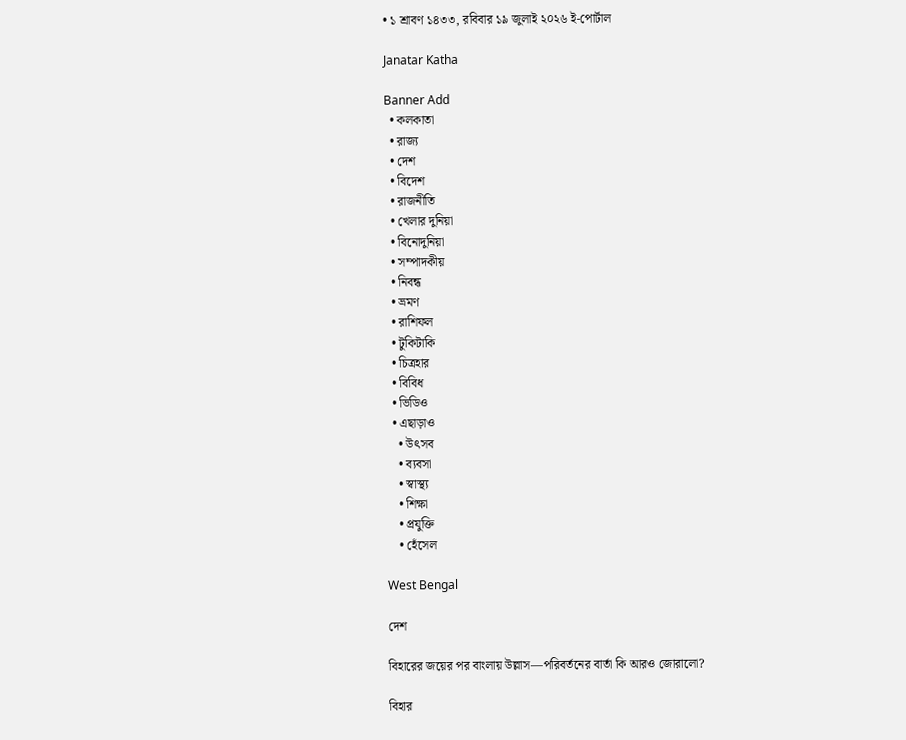• ১ শ্রাবণ ১৪৩৩, রবিবার ১৯ জুলাই ২০২৬ ই-পোর্টাল

Janatar Katha

Banner Add
  • কলকাতা
  • রাজ্য
  • দেশ
  • বিদেশ
  • রাজনীতি
  • খেলার দুনিয়া
  • বিনোদুনিয়া
  • সম্পাদকীয়
  • নিবন্ধ
  • ভ্রমণ
  • রাশিফল
  • টুকিটাকি
  • চিত্রহার
  • বিবিধ
  • ভিডিও
  • এছাড়াও
    • উৎসব
    • ব্যবসা
    • স্বাস্থ্য
    • শিক্ষা
    • প্রযুক্তি
    • হেঁসেল

West Bengal

দেশ

বিহারের জয়ের পর বাংলায় উল্লাস—পরিবর্তনের বার্তা কি আরও জোরালো?

বিহার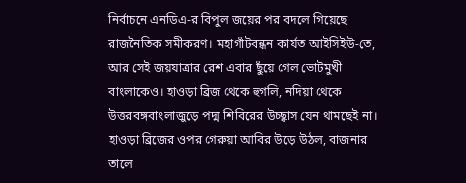নির্বাচনে এনডিএ-র বিপুল জয়ের পর বদলে গিয়েছে রাজনৈতিক সমীকরণ। মহাগাঁটবন্ধন কার্যত আইসিইউ-তে, আর সেই জয়যাত্রার রেশ এবার ছুঁয়ে গেল ভোটমুখী বাংলাকেও। হাওড়া ব্রিজ থেকে হুগলি, নদিয়া থেকে উত্তরবঙ্গবাংলাজুড়ে পদ্ম শিবিরের উচ্ছ্বাস যেন থামছেই না। হাওড়া ব্রিজের ওপর গেরুয়া আবির উড়ে উঠল, বাজনার তালে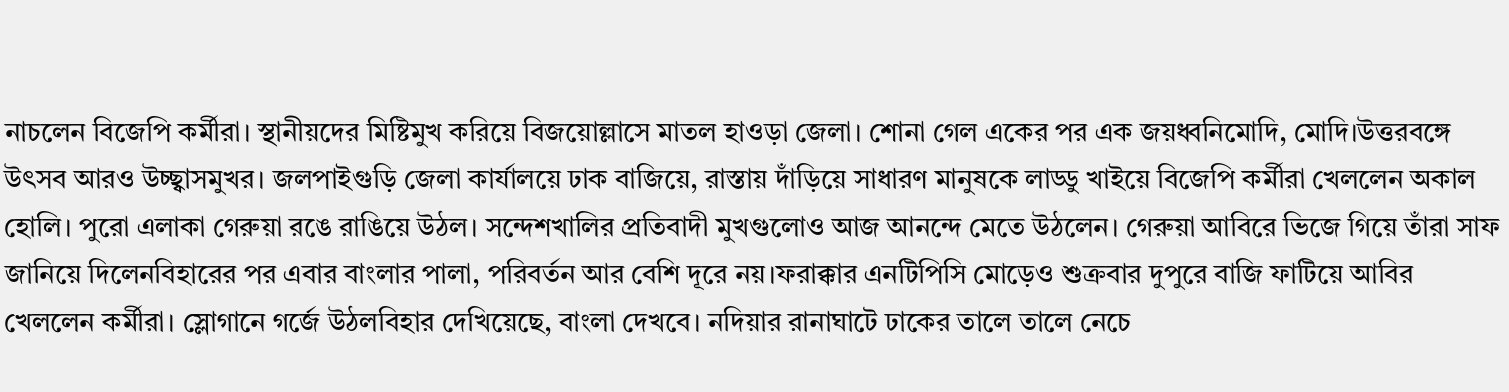নাচলেন বিজেপি কর্মীরা। স্থানীয়দের মিষ্টিমুখ করিয়ে বিজয়োল্লাসে মাতল হাওড়া জেলা। শোনা গেল একের পর এক জয়ধ্বনিমোদি, মোদি।উত্তরবঙ্গে উৎসব আরও উচ্ছ্বাসমুখর। জলপাইগুড়ি জেলা কার্যালয়ে ঢাক বাজিয়ে, রাস্তায় দাঁড়িয়ে সাধারণ মানুষকে লাড্ডু খাইয়ে বিজেপি কর্মীরা খেললেন অকাল হোলি। পুরো এলাকা গেরুয়া রঙে রাঙিয়ে উঠল। সন্দেশখালির প্রতিবাদী মুখগুলোও আজ আনন্দে মেতে উঠলেন। গেরুয়া আবিরে ভিজে গিয়ে তাঁরা সাফ জানিয়ে দিলেনবিহারের পর এবার বাংলার পালা, পরিবর্তন আর বেশি দূরে নয়।ফরাক্কার এনটিপিসি মোড়েও শুক্রবার দুপুরে বাজি ফাটিয়ে আবির খেললেন কর্মীরা। স্লোগানে গর্জে উঠলবিহার দেখিয়েছে, বাংলা দেখবে। নদিয়ার রানাঘাটে ঢাকের তালে তালে নেচে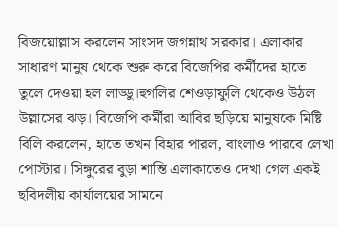বিজয়োল্লাস করলেন সাংসদ জগন্নাথ সরকার। এলাকার সাধারণ মানুষ থেকে শুরু করে বিজেপির কর্মীদের হাতে তুলে দেওয়া হল লাড্ডু।হুগলির শেওড়াফুলি থেকেও উঠল উল্লাসের ঝড়। বিজেপি কর্মীরা আবির ছড়িয়ে মানুষকে মিষ্টি বিলি করলেন, হাতে তখন বিহার পারল, বাংলাও পারবে লেখা পোস্টার। সিঙ্গুরের বুড়া শান্তি এলাকাতেও দেখা গেল একই ছবিদলীয় কার্যালয়ের সামনে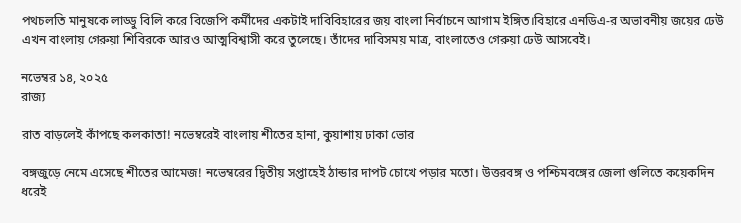পথচলতি মানুষকে লাড্ডু বিলি করে বিজেপি কর্মীদের একটাই দাবিবিহারের জয় বাংলা নির্বাচনে আগাম ইঙ্গিত।বিহারে এনডিএ-র অভাবনীয় জয়ের ঢেউ এখন বাংলায় গেরুয়া শিবিরকে আরও আত্মবিশ্বাসী করে তুলেছে। তাঁদের দাবিসময় মাত্র, বাংলাতেও গেরুয়া ঢেউ আসবেই।

নভেম্বর ১৪, ২০২৫
রাজ্য

রাত বাড়লেই কাঁপছে কলকাতা! নভেম্বরেই বাংলায় শীতের হানা, কুয়াশায় ঢাকা ভোর

বঙ্গজুড়ে নেমে এসেছে শীতের আমেজ! নভেম্বরের দ্বিতীয় সপ্তাহেই ঠান্ডার দাপট চোখে পড়ার মতো। উত্তরবঙ্গ ও পশ্চিমবঙ্গের জেলা গুলিতে কয়েকদিন ধরেই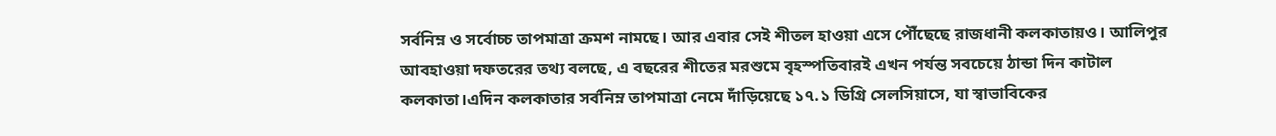সর্বনিম্ন ও সর্বোচ্চ তাপমাত্রা ক্রমশ নামছে। আর এবার সেই শীতল হাওয়া এসে পৌঁছেছে রাজধানী কলকাতায়ও। আলিপুর আবহাওয়া দফতরের তথ্য বলছে, এ বছরের শীতের মরশুমে বৃহস্পতিবারই এখন পর্যন্ত সবচেয়ে ঠান্ডা দিন কাটাল কলকাতা।এদিন কলকাতার সর্বনিম্ন তাপমাত্রা নেমে দাঁড়িয়েছে ১৭.১ ডিগ্রি সেলসিয়াসে, যা স্বাভাবিকের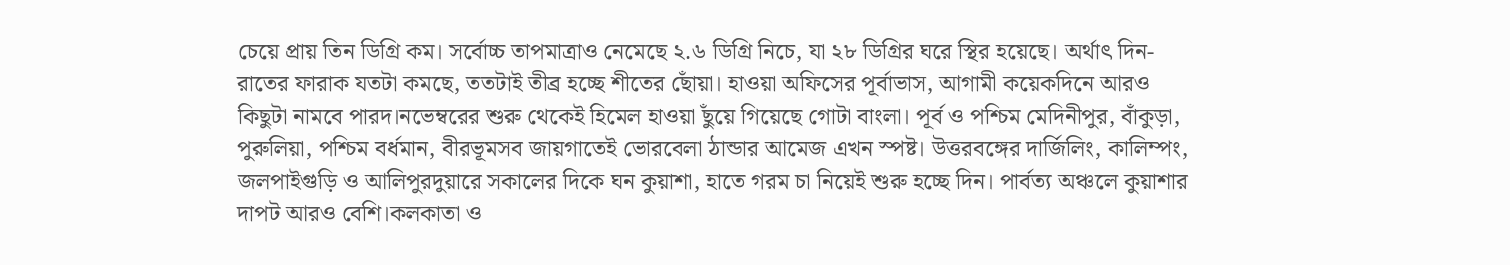চেয়ে প্রায় তিন ডিগ্রি কম। সর্বোচ্চ তাপমাত্রাও নেমেছে ২.৬ ডিগ্রি নিচে, যা ২৮ ডিগ্রির ঘরে স্থির হয়েছে। অর্থাৎ দিন-রাতের ফারাক যতটা কমছে, ততটাই তীব্র হচ্ছে শীতের ছোঁয়া। হাওয়া অফিসের পূর্বাভাস, আগামী কয়েকদিনে আরও কিছুটা নামবে পারদ।নভেম্বরের শুরু থেকেই হিমেল হাওয়া ছুঁয়ে গিয়েছে গোটা বাংলা। পূর্ব ও পশ্চিম মেদিনীপুর, বাঁকুড়া, পুরুলিয়া, পশ্চিম বর্ধমান, বীরভূমসব জায়গাতেই ভোরবেলা ঠান্ডার আমেজ এখন স্পষ্ট। উত্তরবঙ্গের দার্জিলিং, কালিম্পং, জলপাইগুড়ি ও আলিপুরদুয়ারে সকালের দিকে ঘন কুয়াশা, হাতে গরম চা নিয়েই শুরু হচ্ছে দিন। পার্বত্য অঞ্চলে কুয়াশার দাপট আরও বেশি।কলকাতা ও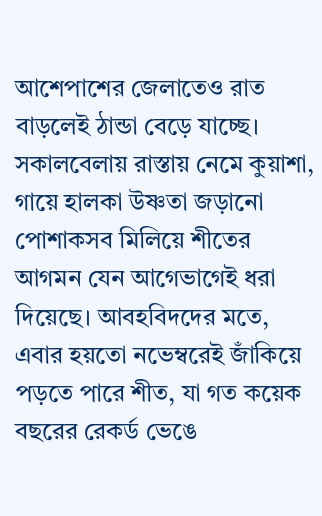আশেপাশের জেলাতেও রাত বাড়লেই ঠান্ডা বেড়ে যাচ্ছে। সকালবেলায় রাস্তায় নেমে কুয়াশা, গায়ে হালকা উষ্ণতা জড়ানো পোশাকসব মিলিয়ে শীতের আগমন যেন আগেভাগেই ধরা দিয়েছে। আবহবিদদের মতে, এবার হয়তো নভেম্বরেই জাঁকিয়ে পড়তে পারে শীত, যা গত কয়েক বছরের রেকর্ড ভেঙে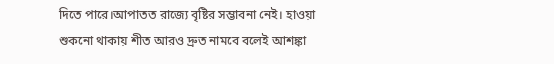দিতে পারে।আপাতত রাজ্যে বৃষ্টির সম্ভাবনা নেই। হাওয়া শুকনো থাকায় শীত আরও দ্রুত নামবে বলেই আশঙ্কা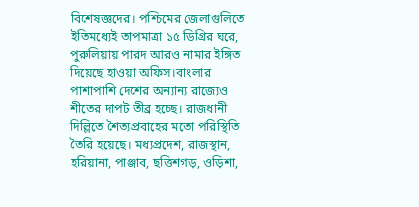বিশেষজ্ঞদের। পশ্চিমের জেলাগুলিতে ইতিমধ্যেই তাপমাত্রা ১৫ ডিগ্রির ঘরে, পুরুলিয়ায় পারদ আরও নামার ইঙ্গিত দিয়েছে হাওয়া অফিস।বাংলার পাশাপাশি দেশের অন্যান্য রাজ্যেও শীতের দাপট তীব্র হচ্ছে। রাজধানী দিল্লিতে শৈত্যপ্রবাহের মতো পরিস্থিতি তৈরি হয়েছে। মধ্যপ্রদেশ, রাজস্থান, হরিয়ানা, পাঞ্জাব, ছত্তিশগড়, ওড়িশা,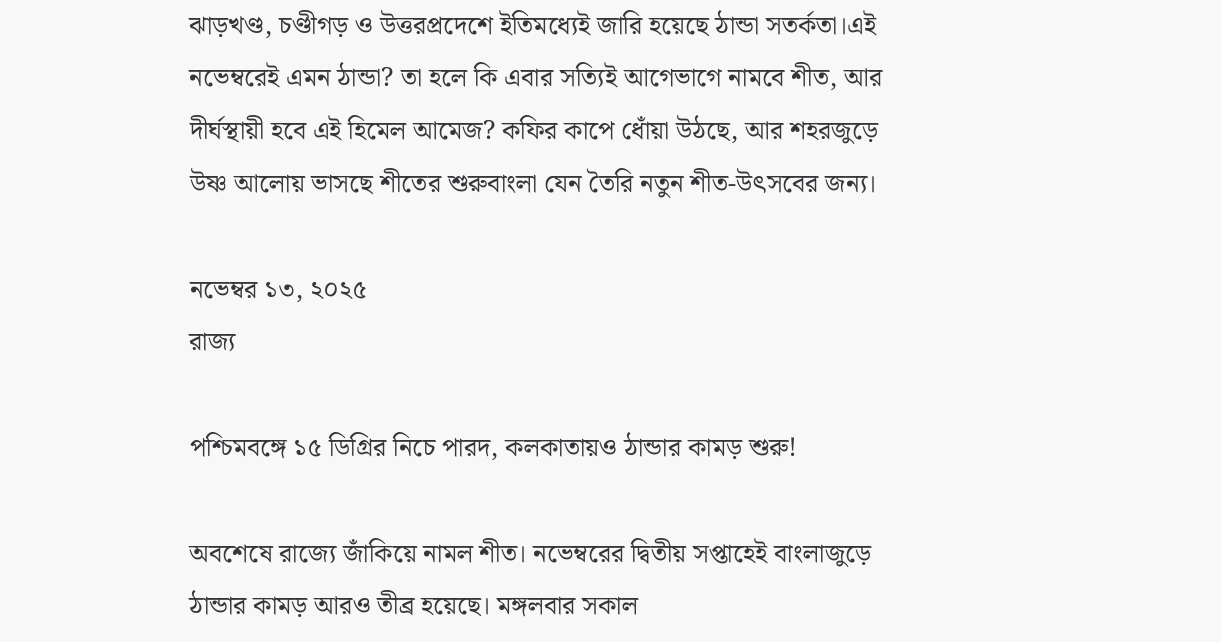ঝাড়খণ্ড, চণ্ডীগড় ও উত্তরপ্রদেশে ইতিমধ্যেই জারি হয়েছে ঠান্ডা সতর্কতা।এই নভেম্বরেই এমন ঠান্ডা? তা হলে কি এবার সত্যিই আগেভাগে নামবে শীত, আর দীর্ঘস্থায়ী হবে এই হিমেল আমেজ? কফির কাপে ধোঁয়া উঠছে, আর শহরজুড়ে উষ্ণ আলোয় ভাসছে শীতের শুরুবাংলা যেন তৈরি নতুন শীত-উৎসবের জন্য।

নভেম্বর ১৩, ২০২৫
রাজ্য

পশ্চিমবঙ্গে ১৫ ডিগ্রির নিচে পারদ, কলকাতায়ও ঠান্ডার কামড় শুরু!

অবশেষে রাজ্যে জাঁকিয়ে নামল শীত। নভেম্বরের দ্বিতীয় সপ্তাহেই বাংলাজুড়ে ঠান্ডার কামড় আরও তীব্র হয়েছে। মঙ্গলবার সকাল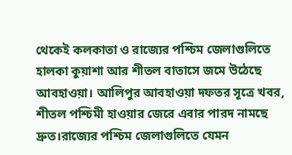থেকেই কলকাতা ও রাজ্যের পশ্চিম জেলাগুলিতে হালকা কুয়াশা আর শীতল বাতাসে জমে উঠেছে আবহাওয়া। আলিপুর আবহাওয়া দফতর সূত্রে খবর, শীতল পশ্চিমী হাওয়ার জেরে এবার পারদ নামছে দ্রুত।রাজ্যের পশ্চিম জেলাগুলিতে যেমন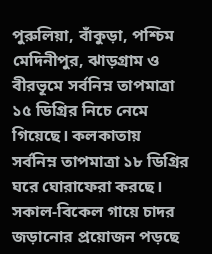পুরুলিয়া, বাঁকুড়া, পশ্চিম মেদিনীপুর, ঝাড়গ্রাম ও বীরভূমে সর্বনিম্ন তাপমাত্রা ১৫ ডিগ্রির নিচে নেমে গিয়েছে। কলকাতায় সর্বনিম্ন তাপমাত্রা ১৮ ডিগ্রির ঘরে ঘোরাফেরা করছে। সকাল-বিকেল গায়ে চাদর জড়ানোর প্রয়োজন পড়ছে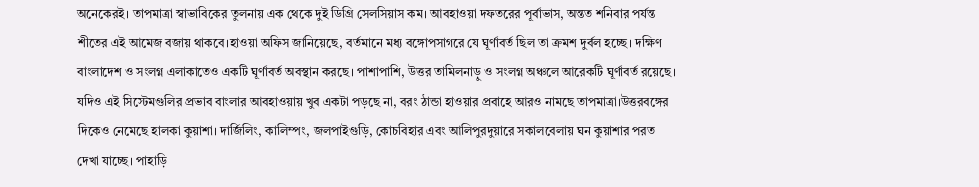অনেকেরই। তাপমাত্রা স্বাভাবিকের তুলনায় এক থেকে দুই ডিগ্রি সেলসিয়াস কম। আবহাওয়া দফতরের পূর্বাভাস, অন্তত শনিবার পর্যন্ত শীতের এই আমেজ বজায় থাকবে।হাওয়া অফিস জানিয়েছে, বর্তমানে মধ্য বঙ্গোপসাগরে যে ঘূর্ণাবর্ত ছিল তা ক্রমশ দুর্বল হচ্ছে। দক্ষিণ বাংলাদেশ ও সংলগ্ন এলাকাতেও একটি ঘূর্ণাবর্ত অবস্থান করছে। পাশাপাশি, উত্তর তামিলনাড়ু ও সংলগ্ন অঞ্চলে আরেকটি ঘূর্ণাবর্ত রয়েছে। যদিও এই সিস্টেমগুলির প্রভাব বাংলার আবহাওয়ায় খুব একটা পড়ছে না, বরং ঠান্ডা হাওয়ার প্রবাহে আরও নামছে তাপমাত্রা।উত্তরবঙ্গের দিকেও নেমেছে হালকা কুয়াশা। দার্জিলিং, কালিম্পং, জলপাইগুড়ি, কোচবিহার এবং আলিপুরদুয়ারে সকালবেলায় ঘন কুয়াশার পরত দেখা যাচ্ছে। পাহাড়ি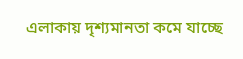এলাকায় দৃশ্যমানতা কমে যাচ্ছে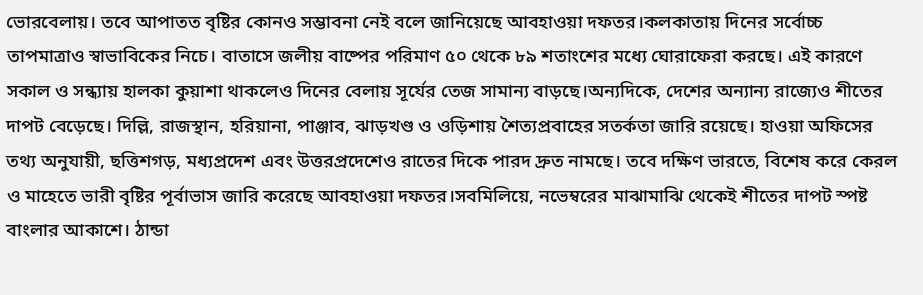ভোরবেলায়। তবে আপাতত বৃষ্টির কোনও সম্ভাবনা নেই বলে জানিয়েছে আবহাওয়া দফতর।কলকাতায় দিনের সর্বোচ্চ তাপমাত্রাও স্বাভাবিকের নিচে। বাতাসে জলীয় বাষ্পের পরিমাণ ৫০ থেকে ৮৯ শতাংশের মধ্যে ঘোরাফেরা করছে। এই কারণে সকাল ও সন্ধ্যায় হালকা কুয়াশা থাকলেও দিনের বেলায় সূর্যের তেজ সামান্য বাড়ছে।অন্যদিকে, দেশের অন্যান্য রাজ্যেও শীতের দাপট বেড়েছে। দিল্লি, রাজস্থান, হরিয়ানা, পাঞ্জাব, ঝাড়খণ্ড ও ওড়িশায় শৈত্যপ্রবাহের সতর্কতা জারি রয়েছে। হাওয়া অফিসের তথ্য অনুযায়ী, ছত্তিশগড়, মধ্যপ্রদেশ এবং উত্তরপ্রদেশেও রাতের দিকে পারদ দ্রুত নামছে। তবে দক্ষিণ ভারতে, বিশেষ করে কেরল ও মাহেতে ভারী বৃষ্টির পূর্বাভাস জারি করেছে আবহাওয়া দফতর।সবমিলিয়ে, নভেম্বরের মাঝামাঝি থেকেই শীতের দাপট স্পষ্ট বাংলার আকাশে। ঠান্ডা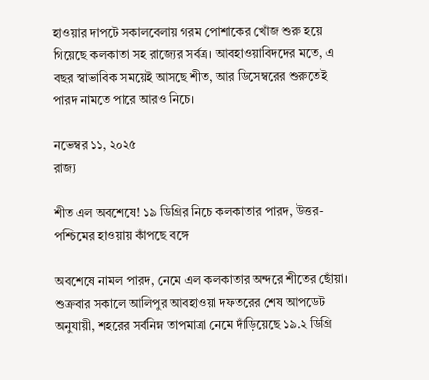হাওয়ার দাপটে সকালবেলায় গরম পোশাকের খোঁজ শুরু হয়ে গিয়েছে কলকাতা সহ রাজ্যের সর্বত্র। আবহাওয়াবিদদের মতে, এ বছর স্বাভাবিক সময়েই আসছে শীত, আর ডিসেম্বরের শুরুতেই পারদ নামতে পারে আরও নিচে।

নভেম্বর ১১, ২০২৫
রাজ্য

শীত এল অবশেষে! ১৯ ডিগ্রির নিচে কলকাতার পারদ, উত্তর-পশ্চিমের হাওয়ায় কাঁপছে বঙ্গে

অবশেষে নামল পারদ, নেমে এল কলকাতার অন্দরে শীতের ছোঁয়া। শুক্রবার সকালে আলিপুর আবহাওয়া দফতরের শেষ আপডেট অনুযায়ী, শহরের সর্বনিম্ন তাপমাত্রা নেমে দাঁড়িয়েছে ১৯.২ ডিগ্রি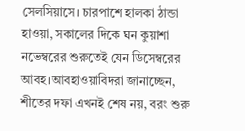সেলসিয়াসে। চারপাশে হালকা ঠান্ডা হাওয়া, সকালের দিকে ঘন কুয়াশা নভেম্বরের শুরুতেই যেন ডিসেম্বরের আবহ।আবহাওয়াবিদরা জানাচ্ছেন, শীতের দফা এখনই শেষ নয়, বরং শুরু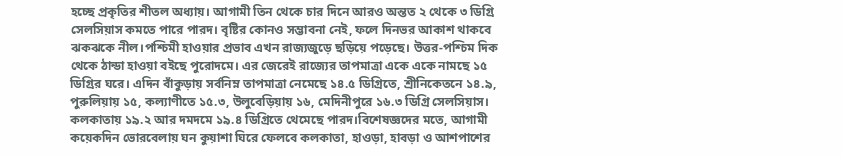হচ্ছে প্রকৃতির শীতল অধ্যায়। আগামী তিন থেকে চার দিনে আরও অন্তত ২ থেকে ৩ ডিগ্রি সেলসিয়াস কমতে পারে পারদ। বৃষ্টির কোনও সম্ভাবনা নেই, ফলে দিনভর আকাশ থাকবে ঝকঝকে নীল।পশ্চিমী হাওয়ার প্রভাব এখন রাজ্যজুড়ে ছড়িয়ে পড়েছে। উত্তর-পশ্চিম দিক থেকে ঠান্ডা হাওয়া বইছে পুরোদমে। এর জেরেই রাজ্যের তাপমাত্রা একে একে নামছে ১৫ ডিগ্রির ঘরে। এদিন বাঁকুড়ায় সর্বনিম্ন তাপমাত্রা নেমেছে ১৪.৫ ডিগ্রিতে, শ্রীনিকেতনে ১৪.৯, পুরুলিয়ায় ১৫, কল্যাণীতে ১৫.৩, উলুবেড়িয়ায় ১৬, মেদিনীপুরে ১৬.৩ ডিগ্রি সেলসিয়াস। কলকাতায় ১৯.২ আর দমদমে ১৯.৪ ডিগ্রিতে থেমেছে পারদ।বিশেষজ্ঞদের মতে, আগামী কয়েকদিন ভোরবেলায় ঘন কুয়াশা ঘিরে ফেলবে কলকাতা, হাওড়া, হাবড়া ও আশপাশের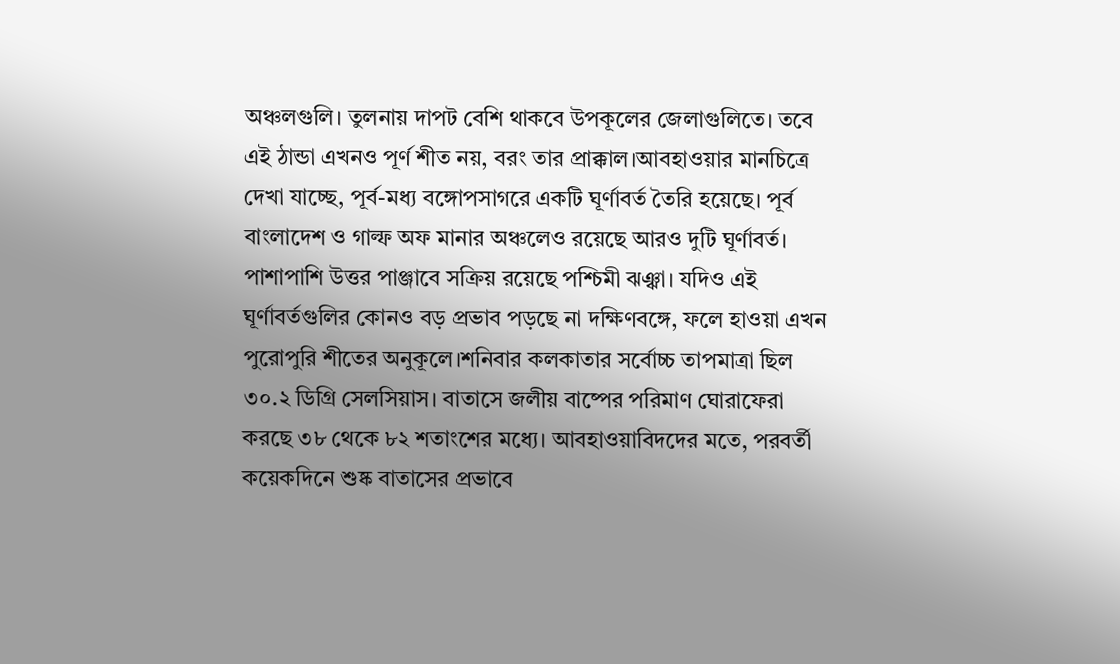অঞ্চলগুলি। তুলনায় দাপট বেশি থাকবে উপকূলের জেলাগুলিতে। তবে এই ঠান্ডা এখনও পূর্ণ শীত নয়, বরং তার প্রাক্কাল।আবহাওয়ার মানচিত্রে দেখা যাচ্ছে, পূর্ব-মধ্য বঙ্গোপসাগরে একটি ঘূর্ণাবর্ত তৈরি হয়েছে। পূর্ব বাংলাদেশ ও গাল্ফ অফ মানার অঞ্চলেও রয়েছে আরও দুটি ঘূর্ণাবর্ত। পাশাপাশি উত্তর পাঞ্জাবে সক্রিয় রয়েছে পশ্চিমী ঝঞ্ঝা। যদিও এই ঘূর্ণাবর্তগুলির কোনও বড় প্রভাব পড়ছে না দক্ষিণবঙ্গে, ফলে হাওয়া এখন পুরোপুরি শীতের অনুকূলে।শনিবার কলকাতার সর্বোচ্চ তাপমাত্রা ছিল ৩০.২ ডিগ্রি সেলসিয়াস। বাতাসে জলীয় বাষ্পের পরিমাণ ঘোরাফেরা করছে ৩৮ থেকে ৮২ শতাংশের মধ্যে। আবহাওয়াবিদদের মতে, পরবর্তী কয়েকদিনে শুষ্ক বাতাসের প্রভাবে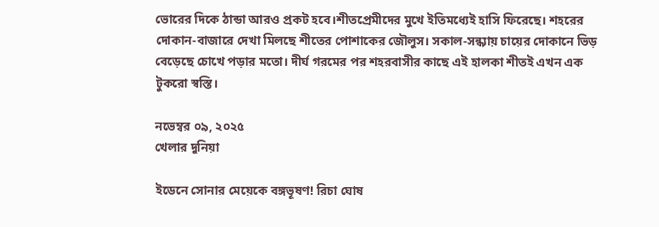ভোরের দিকে ঠান্ডা আরও প্রকট হবে।শীতপ্রেমীদের মুখে ইতিমধ্যেই হাসি ফিরেছে। শহরের দোকান-বাজারে দেখা মিলছে শীতের পোশাকের জৌলুস। সকাল-সন্ধ্যায় চায়ের দোকানে ভিড় বেড়েছে চোখে পড়ার মতো। দীর্ঘ গরমের পর শহরবাসীর কাছে এই হালকা শীতই এখন এক টুকরো স্বস্তি।

নভেম্বর ০৯, ২০২৫
খেলার দুনিয়া

ইডেনে সোনার মেয়েকে বঙ্গভূষণ! রিচা ঘোষ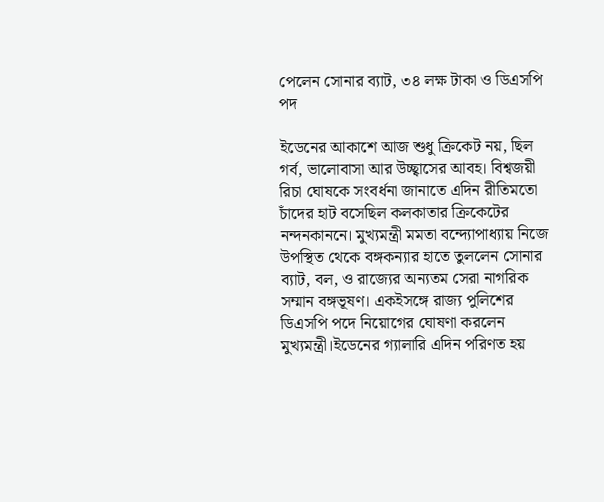পেলেন সোনার ব্যাট, ৩৪ লক্ষ টাকা ও ডিএসপি পদ

ইডেনের আকাশে আজ শুধু ক্রিকেট নয়, ছিল গর্ব, ভালোবাসা আর উচ্ছ্বাসের আবহ। বিশ্বজয়ী রিচা ঘোষকে সংবর্ধনা জানাতে এদিন রীতিমতো চাঁদের হাট বসেছিল কলকাতার ক্রিকেটের নন্দনকাননে। মুখ্যমন্ত্রী মমতা বন্দ্যোপাধ্যায় নিজে উপস্থিত থেকে বঙ্গকন্যার হাতে তুললেন সোনার ব্যাট, বল, ও রাজ্যের অন্যতম সেরা নাগরিক সম্মান বঙ্গভূষণ। একইসঙ্গে রাজ্য পুলিশের ডিএসপি পদে নিয়োগের ঘোষণা করলেন মুখ্যমন্ত্রী।ইডেনের গ্যালারি এদিন পরিণত হয়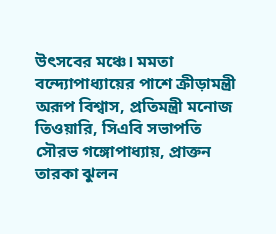উৎসবের মঞ্চে। মমতা বন্দ্যোপাধ্যায়ের পাশে ক্রীড়ামন্ত্রী অরূপ বিশ্বাস, প্রতিমন্ত্রী মনোজ তিওয়ারি, সিএবি সভাপতি সৌরভ গঙ্গোপাধ্যায়, প্রাক্তন তারকা ঝুলন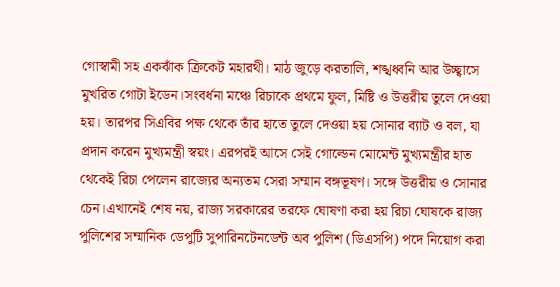গোস্বামী সহ একঝাঁক ক্রিকেট মহারথী। মাঠ জুড়ে করতালি, শঙ্খধ্বনি আর উচ্ছ্বাসে মুখরিত গোটা ইডেন।সংবর্ধনা মঞ্চে রিচাকে প্রথমে ফুল, মিষ্টি ও উত্তরীয় তুলে দেওয়া হয়। তারপর সিএবির পক্ষ থেকে তাঁর হাতে তুলে দেওয়া হয় সোনার ব্যাট ও বল, যা প্রদান করেন মুখ্যমন্ত্রী স্বয়ং। এরপরই আসে সেই গোল্ডেন মোমেন্ট মুখ্যমন্ত্রীর হাত থেকেই রিচা পেলেন রাজ্যের অন্যতম সেরা সম্মান বঙ্গভূষণ। সঙ্গে উত্তরীয় ও সোনার চেন।এখানেই শেষ নয়, রাজ্য সরকারের তরফে ঘোষণা করা হয় রিচা ঘোষকে রাজ্য পুলিশের সম্মানিক ডেপুটি সুপারিনটেনডেন্ট অব পুলিশ (ডিএসপি) পদে নিয়োগ করা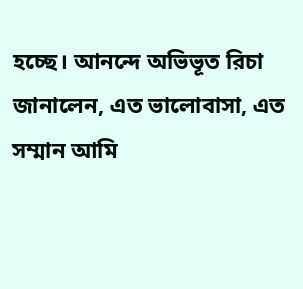হচ্ছে। আনন্দে অভিভূত রিচা জানালেন, এত ভালোবাসা, এত সম্মান আমি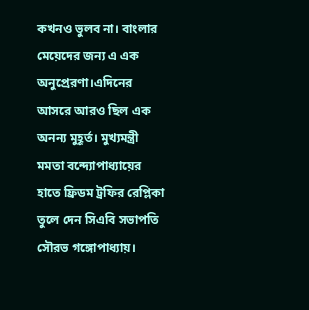কখনও ভুলব না। বাংলার মেয়েদের জন্য এ এক অনুপ্রেরণা।এদিনের আসরে আরও ছিল এক অনন্য মুহূর্ত। মুখ্যমন্ত্রী মমতা বন্দ্যোপাধ্যায়ের হাতে ফ্রিডম ট্রফির রেপ্লিকা তুলে দেন সিএবি সভাপতি সৌরভ গঙ্গোপাধ্যায়।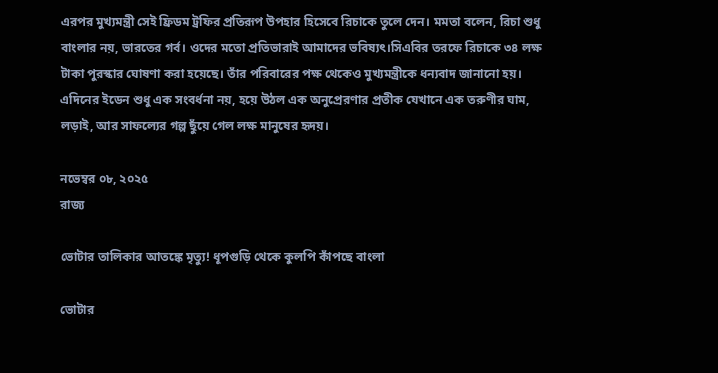এরপর মুখ্যমন্ত্রী সেই ফ্রিডম ট্রফির প্রতিরূপ উপহার হিসেবে রিচাকে তুলে দেন। মমতা বলেন, রিচা শুধু বাংলার নয়, ভারতের গর্ব। ওদের মতো প্রতিভারাই আমাদের ভবিষ্যৎ।সিএবির তরফে রিচাকে ৩৪ লক্ষ টাকা পুরস্কার ঘোষণা করা হয়েছে। তাঁর পরিবারের পক্ষ থেকেও মুখ্যমন্ত্রীকে ধন্যবাদ জানানো হয়। এদিনের ইডেন শুধু এক সংবর্ধনা নয়, হয়ে উঠল এক অনুপ্রেরণার প্রতীক যেখানে এক তরুণীর ঘাম, লড়াই, আর সাফল্যের গল্প ছুঁয়ে গেল লক্ষ মানুষের হৃদয়।

নভেম্বর ০৮, ২০২৫
রাজ্য

ভোটার তালিকার আতঙ্কে মৃত্যু! ধূপগুড়ি থেকে কুলপি কাঁপছে বাংলা

ভোটার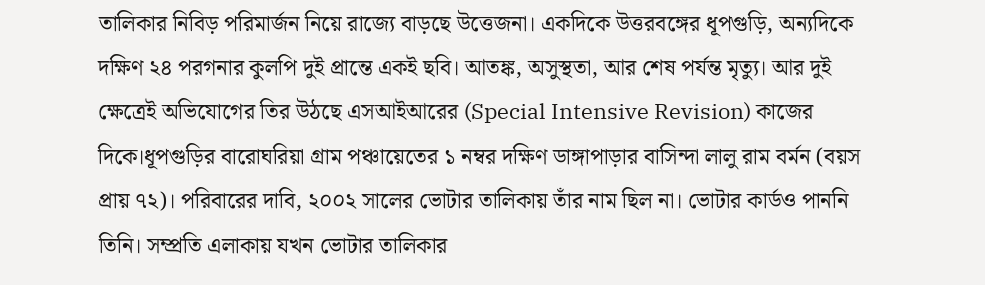তালিকার নিবিড় পরিমার্জন নিয়ে রাজ্যে বাড়ছে উত্তেজনা। একদিকে উত্তরবঙ্গের ধূপগুড়ি, অন্যদিকে দক্ষিণ ২৪ পরগনার কুলপি দুই প্রান্তে একই ছবি। আতঙ্ক, অসুস্থতা, আর শেষ পর্যন্ত মৃত্যু। আর দুই ক্ষেত্রেই অভিযোগের তির উঠছে এসআইআরের (Special Intensive Revision) কাজের দিকে।ধূপগুড়ির বারোঘরিয়া গ্রাম পঞ্চায়েতের ১ নম্বর দক্ষিণ ডাঙ্গাপাড়ার বাসিন্দা লালু রাম বর্মন (বয়স প্রায় ৭২)। পরিবারের দাবি, ২০০২ সালের ভোটার তালিকায় তাঁর নাম ছিল না। ভোটার কার্ডও পাননি তিনি। সম্প্রতি এলাকায় যখন ভোটার তালিকার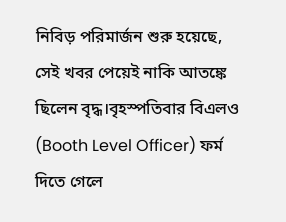নিবিড় পরিমার্জন শুরু হয়েছে, সেই খবর পেয়েই নাকি আতঙ্কে ছিলেন বৃদ্ধ।বৃহস্পতিবার বিএলও (Booth Level Officer) ফর্ম দিতে গেলে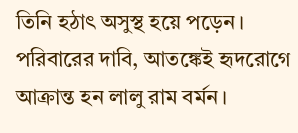তিনি হঠাৎ অসুস্থ হয়ে পড়েন। পরিবারের দাবি, আতঙ্কেই হৃদরোগে আক্রান্ত হন লালু রাম বর্মন।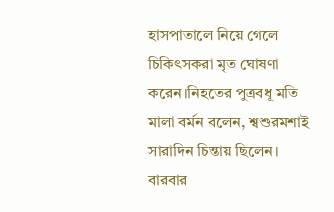হাসপাতালে নিয়ে গেলে চিকিৎসকরা মৃত ঘোষণা করেন।নিহতের পুত্রবধূ মতি মালা বর্মন বলেন, শ্বশুরমশাই সারাদিন চিন্তায় ছিলেন। বারবার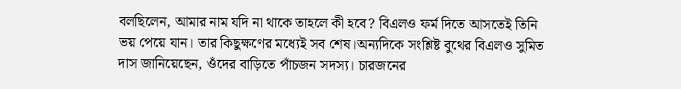বলছিলেন, আমার নাম যদি না থাকে তাহলে কী হবে? বিএলও ফর্ম দিতে আসতেই তিনি ভয় পেয়ে যান। তার কিছুক্ষণের মধ্যেই সব শেষ।অন্যদিকে সংশ্লিষ্ট বুথের বিএলও সুমিত দাস জানিয়েছেন, ওঁদের বাড়িতে পাঁচজন সদস্য। চারজনের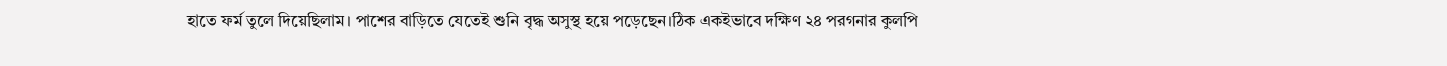হাতে ফর্ম তুলে দিয়েছিলাম। পাশের বাড়িতে যেতেই শুনি বৃদ্ধ অসুস্থ হয়ে পড়েছেন।ঠিক একইভাবে দক্ষিণ ২৪ পরগনার কুলপি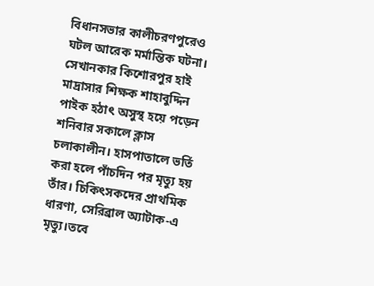বিধানসভার কালীচরণপুরেও ঘটল আরেক মর্মান্তিক ঘটনা। সেখানকার কিশোরপুর হাই মাদ্রাসার শিক্ষক শাহাবুদ্দিন পাইক হঠাৎ অসুস্থ হয়ে পড়েন শনিবার সকালে ক্লাস চলাকালীন। হাসপাতালে ভর্তি করা হলে পাঁচদিন পর মৃত্যু হয় তাঁর। চিকিৎসকদের প্রাথমিক ধারণা, সেরিব্রাল অ্যাটাক-এ মৃত্যু।তবে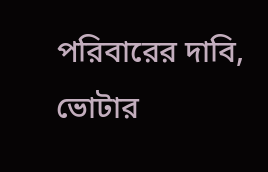পরিবারের দাবি, ভোটার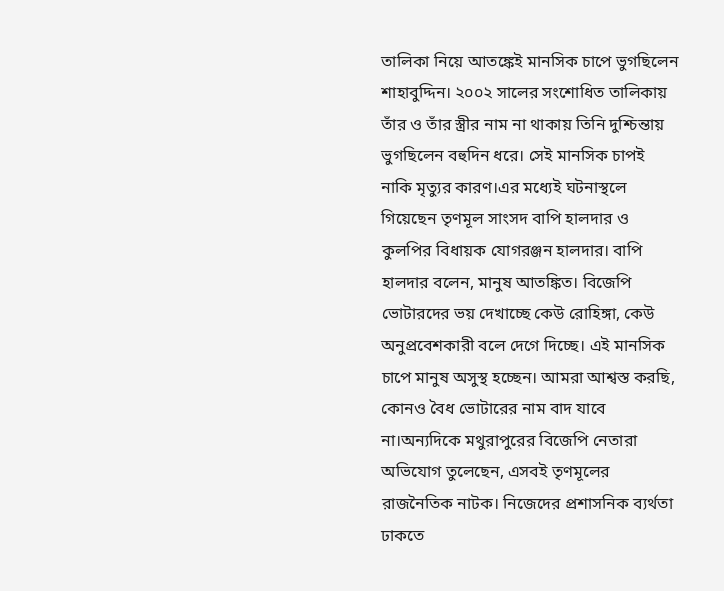তালিকা নিয়ে আতঙ্কেই মানসিক চাপে ভুগছিলেন শাহাবুদ্দিন। ২০০২ সালের সংশোধিত তালিকায় তাঁর ও তাঁর স্ত্রীর নাম না থাকায় তিনি দুশ্চিন্তায় ভুগছিলেন বহুদিন ধরে। সেই মানসিক চাপই নাকি মৃত্যুর কারণ।এর মধ্যেই ঘটনাস্থলে গিয়েছেন তৃণমূল সাংসদ বাপি হালদার ও কুলপির বিধায়ক যোগরঞ্জন হালদার। বাপি হালদার বলেন, মানুষ আতঙ্কিত। বিজেপি ভোটারদের ভয় দেখাচ্ছে কেউ রোহিঙ্গা, কেউ অনুপ্রবেশকারী বলে দেগে দিচ্ছে। এই মানসিক চাপে মানুষ অসুস্থ হচ্ছেন। আমরা আশ্বস্ত করছি, কোনও বৈধ ভোটারের নাম বাদ যাবে না।অন্যদিকে মথুরাপুরের বিজেপি নেতারা অভিযোগ তুলেছেন, এসবই তৃণমূলের রাজনৈতিক নাটক। নিজেদের প্রশাসনিক ব্যর্থতা ঢাকতে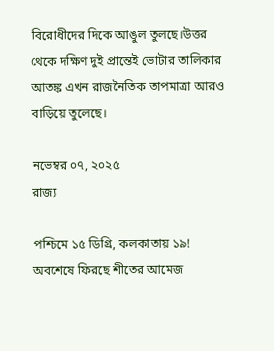বিরোধীদের দিকে আঙুল তুলছে।উত্তর থেকে দক্ষিণ দুই প্রান্তেই ভোটার তালিকার আতঙ্ক এখন রাজনৈতিক তাপমাত্রা আরও বাড়িয়ে তুলেছে।

নভেম্বর ০৭, ২০২৫
রাজ্য

পশ্চিমে ১৫ ডিগ্রি, কলকাতায় ১৯! অবশেষে ফিরছে শীতের আমেজ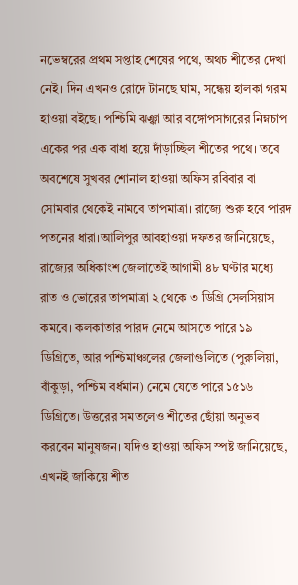নভেম্বরের প্রথম সপ্তাহ শেষের পথে, অথচ শীতের দেখা নেই। দিন এখনও রোদে টানছে ঘাম, সন্ধেয় হালকা গরম হাওয়া বইছে। পশ্চিমি ঝঞ্ঝা আর বঙ্গোপসাগরের নিম্নচাপ একের পর এক বাধা হয়ে দাঁড়াচ্ছিল শীতের পথে। তবে অবশেষে সুখবর শোনাল হাওয়া অফিস রবিবার বা সোমবার থেকেই নামবে তাপমাত্রা। রাজ্যে শুরু হবে পারদ পতনের ধারা।আলিপুর আবহাওয়া দফতর জানিয়েছে, রাজ্যের অধিকাংশ জেলাতেই আগামী ৪৮ ঘণ্টার মধ্যে রাত ও ভোরের তাপমাত্রা ২ থেকে ৩ ডিগ্রি সেলসিয়াস কমবে। কলকাতার পারদ নেমে আসতে পারে ১৯ ডিগ্রিতে, আর পশ্চিমাঞ্চলের জেলাগুলিতে (পুরুলিয়া, বাঁকুড়া, পশ্চিম বর্ধমান) নেমে যেতে পারে ১৫১৬ ডিগ্রিতে। উত্তরের সমতলেও শীতের ছোঁয়া অনুভব করবেন মানুষজন। যদিও হাওয়া অফিস স্পষ্ট জানিয়েছে, এখনই জাকিয়ে শীত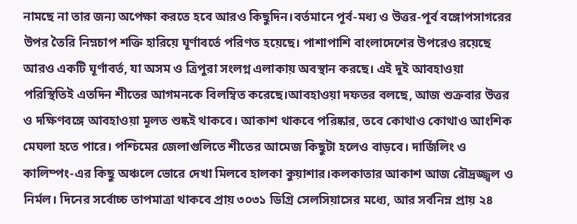নামছে না তার জন্য অপেক্ষা করতে হবে আরও কিছুদিন।বর্তমানে পূর্ব-মধ্য ও উত্তর-পূর্ব বঙ্গোপসাগরের উপর তৈরি নিম্নচাপ শক্তি হারিয়ে ঘূর্ণাবর্তে পরিণত হয়েছে। পাশাপাশি বাংলাদেশের উপরেও রয়েছে আরও একটি ঘূর্ণাবর্ত, যা অসম ও ত্রিপুরা সংলগ্ন এলাকায় অবস্থান করছে। এই দুই আবহাওয়া পরিস্থিতিই এতদিন শীতের আগমনকে বিলম্বিত করেছে।আবহাওয়া দফতর বলছে, আজ শুক্রবার উত্তর ও দক্ষিণবঙ্গে আবহাওয়া মূলত শুষ্কই থাকবে। আকাশ থাকবে পরিষ্কার, তবে কোথাও কোথাও আংশিক মেঘলা হতে পারে। পশ্চিমের জেলাগুলিতে শীতের আমেজ কিছুটা হলেও বাড়বে। দার্জিলিং ও কালিম্পং-এর কিছু অঞ্চলে ভোরে দেখা মিলবে হালকা কুয়াশার।কলকাতার আকাশ আজ রৌদ্রজ্জ্বল ও নির্মল। দিনের সর্বোচ্চ তাপমাত্রা থাকবে প্রায় ৩০৩১ ডিগ্রি সেলসিয়াসের মধ্যে, আর সর্বনিম্ন প্রায় ২৪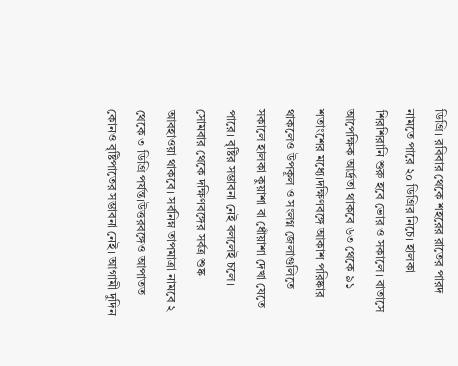ডিগ্রি। রবিবার থেকে শহরের রাতের পারদ নামতে পারে ২০ ডিগ্রির নিচে। হালকা শিরশিরানি শুরু হবে ভোর ও সকালে। বাতাসে আপেক্ষিক আর্দ্রতা থাকবে ৬৩ থেকে ৯১ শতাংশের মধ্যে।দক্ষিণবঙ্গে আকাশ পরিষ্কার থাকলেও উপকূল ও সংলগ্ন জেলাগুলিতে সকালে হালকা কুয়াশা বা ধোঁয়াশা দেখা যেতে পারে। বৃষ্টির সম্ভাবনা নেই বললেই চলে। সোমবার থেকে দক্ষিণবঙ্গের সর্বত্র শুষ্ক আবহাওয়া থাকবে। সর্বনিম্ন তাপমাত্রা নামবে ২ থেকে ৩ ডিগ্রি পর্যন্ত।উত্তরবঙ্গেও আপাতত কোনও বৃষ্টিপাতের সম্ভাবনা নেই। আগামী দুদিন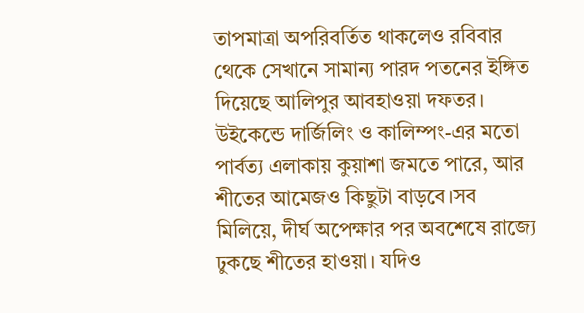তাপমাত্রা অপরিবর্তিত থাকলেও রবিবার থেকে সেখানে সামান্য পারদ পতনের ইঙ্গিত দিয়েছে আলিপুর আবহাওয়া দফতর। উইকেন্ডে দার্জিলিং ও কালিম্পং-এর মতো পার্বত্য এলাকায় কুয়াশা জমতে পারে, আর শীতের আমেজও কিছুটা বাড়বে।সব মিলিয়ে, দীর্ঘ অপেক্ষার পর অবশেষে রাজ্যে ঢুকছে শীতের হাওয়া। যদিও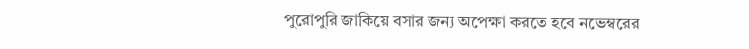পুরোপুরি জাকিয়ে বসার জন্য অপেক্ষা করতে হবে নভেম্বরের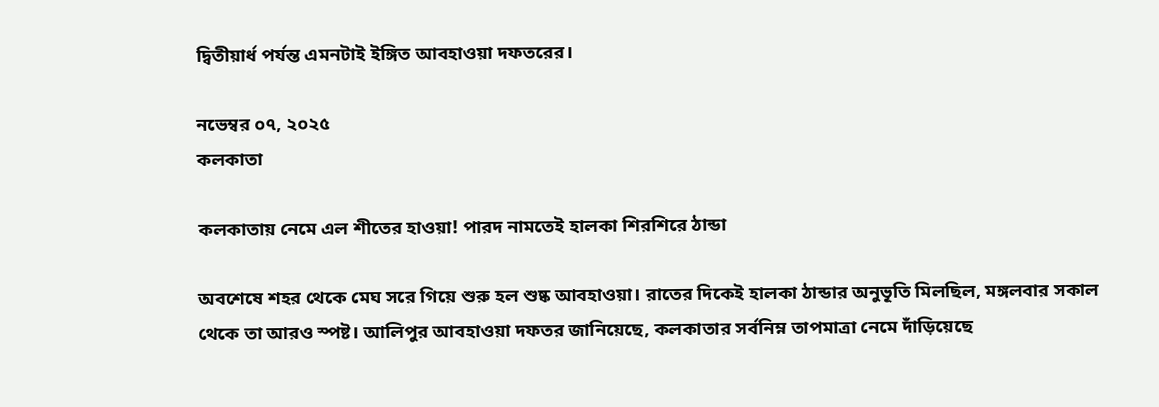দ্বিতীয়ার্ধ পর্যন্ত এমনটাই ইঙ্গিত আবহাওয়া দফতরের।

নভেম্বর ০৭, ২০২৫
কলকাতা

কলকাতায় নেমে এল শীতের হাওয়া! পারদ নামতেই হালকা শিরশিরে ঠান্ডা

অবশেষে শহর থেকে মেঘ সরে গিয়ে শুরু হল শুষ্ক আবহাওয়া। রাতের দিকেই হালকা ঠান্ডার অনুভূতি মিলছিল, মঙ্গলবার সকাল থেকে তা আরও স্পষ্ট। আলিপুর আবহাওয়া দফতর জানিয়েছে, কলকাতার সর্বনিম্ন তাপমাত্রা নেমে দাঁড়িয়েছে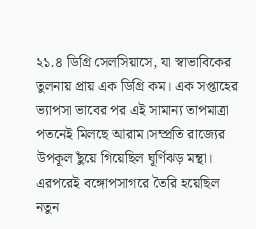২১.৪ ডিগ্রি সেলসিয়াসে, যা স্বাভাবিকের তুলনায় প্রায় এক ডিগ্রি কম। এক সপ্তাহের ভ্যাপসা ভাবের পর এই সামান্য তাপমাত্রা পতনেই মিলছে আরাম।সম্প্রতি রাজ্যের উপকূল ছুঁয়ে গিয়েছিল ঘূর্ণিঝড় মন্থা। এরপরেই বঙ্গোপসাগরে তৈরি হয়েছিল নতুন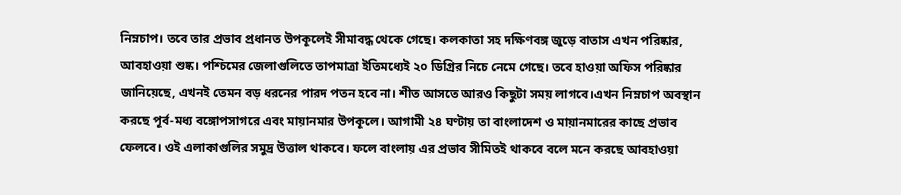নিম্নচাপ। তবে তার প্রভাব প্রধানত উপকূলেই সীমাবদ্ধ থেকে গেছে। কলকাতা সহ দক্ষিণবঙ্গ জুড়ে বাতাস এখন পরিষ্কার, আবহাওয়া শুষ্ক। পশ্চিমের জেলাগুলিতে তাপমাত্রা ইতিমধ্যেই ২০ ডিগ্রির নিচে নেমে গেছে। তবে হাওয়া অফিস পরিষ্কার জানিয়েছে, এখনই তেমন বড় ধরনের পারদ পতন হবে না। শীত আসতে আরও কিছুটা সময় লাগবে।এখন নিম্নচাপ অবস্থান করছে পূর্ব-মধ্য বঙ্গোপসাগরে এবং মায়ানমার উপকূলে। আগামী ২৪ ঘণ্টায় তা বাংলাদেশ ও মায়ানমারের কাছে প্রভাব ফেলবে। ওই এলাকাগুলির সমুদ্র উত্তাল থাকবে। ফলে বাংলায় এর প্রভাব সীমিতই থাকবে বলে মনে করছে আবহাওয়া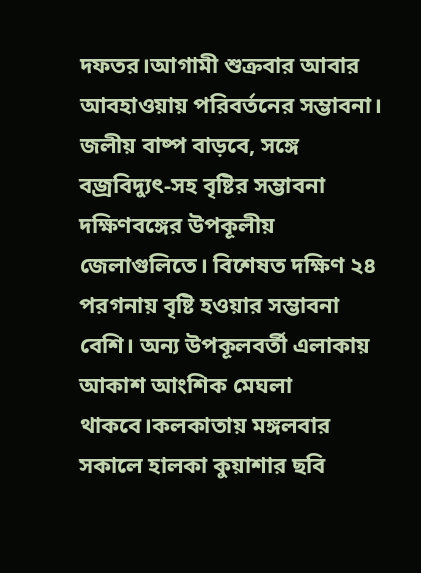দফতর।আগামী শুক্রবার আবার আবহাওয়ায় পরিবর্তনের সম্ভাবনা। জলীয় বাষ্প বাড়বে, সঙ্গে বজ্রবিদ্যুৎ-সহ বৃষ্টির সম্ভাবনা দক্ষিণবঙ্গের উপকূলীয় জেলাগুলিতে। বিশেষত দক্ষিণ ২৪ পরগনায় বৃষ্টি হওয়ার সম্ভাবনা বেশি। অন্য উপকূলবর্তী এলাকায় আকাশ আংশিক মেঘলা থাকবে।কলকাতায় মঙ্গলবার সকালে হালকা কুয়াশার ছবি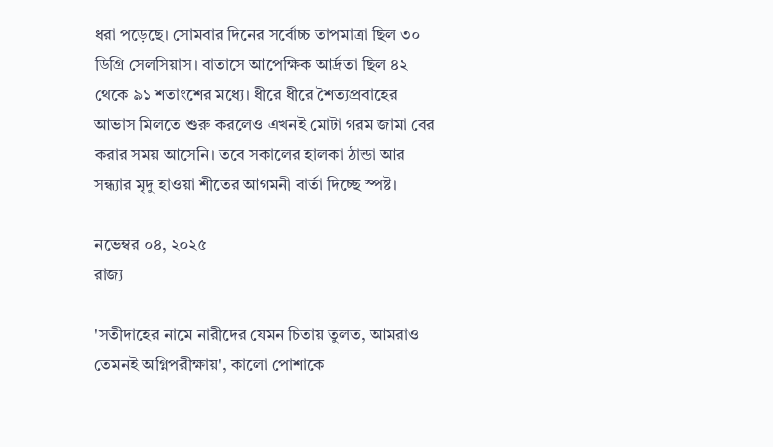ধরা পড়েছে। সোমবার দিনের সর্বোচ্চ তাপমাত্রা ছিল ৩০ ডিগ্রি সেলসিয়াস। বাতাসে আপেক্ষিক আর্দ্রতা ছিল ৪২ থেকে ৯১ শতাংশের মধ্যে। ধীরে ধীরে শৈত্যপ্রবাহের আভাস মিলতে শুরু করলেও এখনই মোটা গরম জামা বের করার সময় আসেনি। তবে সকালের হালকা ঠান্ডা আর সন্ধ্যার মৃদু হাওয়া শীতের আগমনী বার্তা দিচ্ছে স্পষ্ট।

নভেম্বর ০৪, ২০২৫
রাজ্য

'সতীদাহের নামে নারীদের যেমন চিতায় তুলত, আমরাও তেমনই অগ্নিপরীক্ষায়', কালো পোশাকে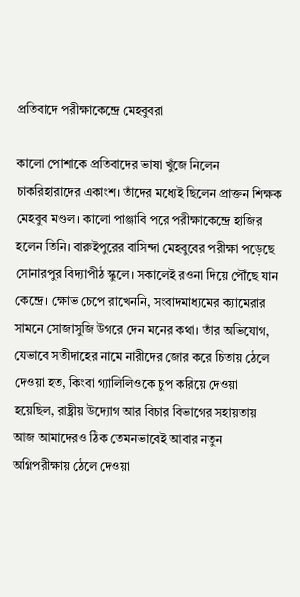প্রতিবাদে পরীক্ষাকেন্দ্রে মেহবুবরা

কালো পোশাকে প্রতিবাদের ভাষা খুঁজে নিলেন চাকরিহারাদের একাংশ। তাঁদের মধ্যেই ছিলেন প্রাক্তন শিক্ষক মেহবুব মণ্ডল। কালো পাঞ্জাবি পরে পরীক্ষাকেন্দ্রে হাজির হলেন তিনি। বারুইপুরের বাসিন্দা মেহবুবের পরীক্ষা পড়েছে সোনারপুর বিদ্যাপীঠ স্কুলে। সকালেই রওনা দিয়ে পৌঁছে যান কেন্দ্রে। ক্ষোভ চেপে রাখেননি, সংবাদমাধ্যমের ক্যামেরার সামনে সোজাসুজি উগরে দেন মনের কথা। তাঁর অভিযোগ, যেভাবে সতীদাহের নামে নারীদের জোর করে চিতায় ঠেলে দেওয়া হত, কিংবা গ্যালিলিওকে চুপ করিয়ে দেওয়া হয়েছিল, রাষ্ট্রীয় উদ্যোগ আর বিচার বিভাগের সহায়তায় আজ আমাদেরও ঠিক তেমনভাবেই আবার নতুন অগ্নিপরীক্ষায় ঠেলে দেওয়া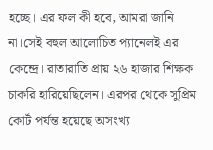হচ্ছে। এর ফল কী হবে, আমরা জানি না।সেই বহুল আলোচিত প্যানেলই এর কেন্দ্রে। রাতারাতি প্রায় ২৬ হাজার শিক্ষক চাকরি হারিয়েছিলেন। এরপর থেকে সুপ্রিম কোর্ট পর্যন্ত হয়েছে অসংখ্য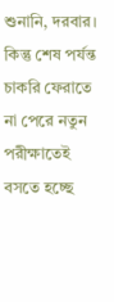শুনানি, দরবার। কিন্তু শেষ পর্যন্ত চাকরি ফেরাতে না পেরে নতুন পরীক্ষাতেই বসতে হচ্ছে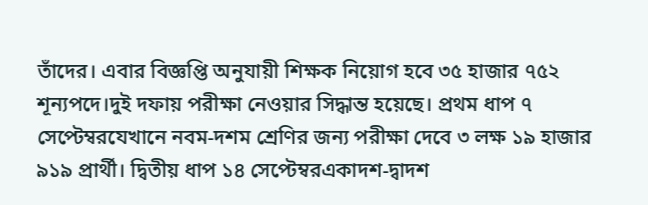তাঁদের। এবার বিজ্ঞপ্তি অনুযায়ী শিক্ষক নিয়োগ হবে ৩৫ হাজার ৭৫২ শূন্যপদে।দুই দফায় পরীক্ষা নেওয়ার সিদ্ধান্ত হয়েছে। প্রথম ধাপ ৭ সেপ্টেম্বরযেখানে নবম-দশম শ্রেণির জন্য পরীক্ষা দেবে ৩ লক্ষ ১৯ হাজার ৯১৯ প্রার্থী। দ্বিতীয় ধাপ ১৪ সেপ্টেম্বরএকাদশ-দ্বাদশ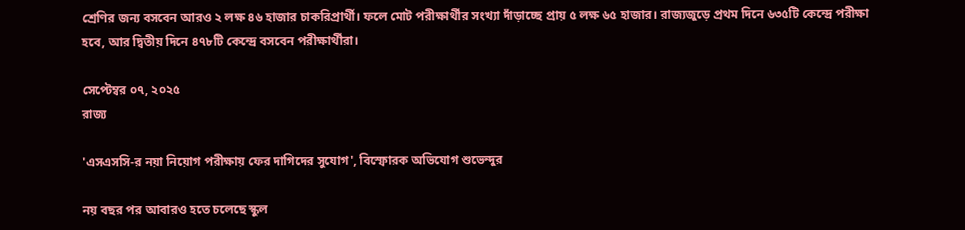শ্রেণির জন্য বসবেন আরও ২ লক্ষ ৪৬ হাজার চাকরিপ্রার্থী। ফলে মোট পরীক্ষার্থীর সংখ্যা দাঁড়াচ্ছে প্রায় ৫ লক্ষ ৬৫ হাজার। রাজ্যজুড়ে প্রথম দিনে ৬৩৫টি কেন্দ্রে পরীক্ষা হবে, আর দ্বিতীয় দিনে ৪৭৮টি কেন্দ্রে বসবেন পরীক্ষার্থীরা।

সেপ্টেম্বর ০৭, ২০২৫
রাজ্য

'এসএসসি-র নয়া নিয়োগ পরীক্ষায় ফের দাগিদের সুযোগ', বিস্ফোরক অভিযোগ শুভেন্দুর

নয় বছর পর আবারও হতে চলেছে স্কুল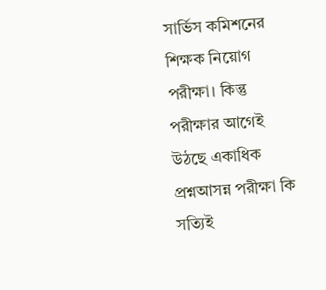সার্ভিস কমিশনের শিক্ষক নিয়োগ পরীক্ষা। কিন্তু পরীক্ষার আগেই উঠছে একাধিক প্রশ্নআসন্ন পরীক্ষা কি সত্যিই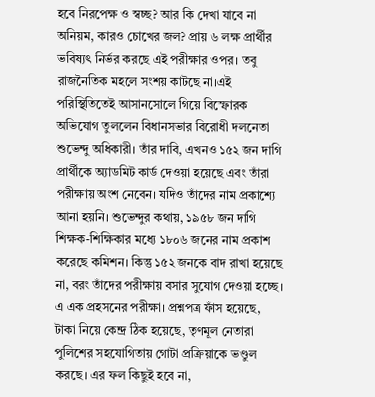হবে নিরপেক্ষ ও স্বচ্ছ? আর কি দেখা যাবে না অনিয়ম, কারও চোখের জল? প্রায় ৬ লক্ষ প্রার্থীর ভবিষ্যৎ নির্ভর করছে এই পরীক্ষার ওপর। তবু রাজনৈতিক মহলে সংশয় কাটছে না।এই পরিস্থিতিতেই আসানসোলে গিয়ে বিস্ফোরক অভিযোগ তুললেন বিধানসভার বিরোধী দলনেতা শুভেন্দু অধিকারী। তাঁর দাবি, এখনও ১৫২ জন দাগি প্রার্থীকে অ্যাডমিট কার্ড দেওয়া হয়েছে এবং তাঁরা পরীক্ষায় অংশ নেবেন। যদিও তাঁদের নাম প্রকাশ্যে আনা হয়নি। শুভেন্দুর কথায়, ১৯৫৮ জন দাগি শিক্ষক-শিক্ষিকার মধ্যে ১৮০৬ জনের নাম প্রকাশ করেছে কমিশন। কিন্তু ১৫২ জনকে বাদ রাখা হয়েছে না, বরং তাঁদের পরীক্ষায় বসার সুযোগ দেওয়া হচ্ছে। এ এক প্রহসনের পরীক্ষা। প্রশ্নপত্র ফাঁস হয়েছে, টাকা নিয়ে কেন্দ্র ঠিক হয়েছে, তৃণমূল নেতারা পুলিশের সহযোগিতায় গোটা প্রক্রিয়াকে ভণ্ডুল করছে। এর ফল কিছুই হবে না,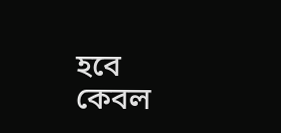হবে কেবল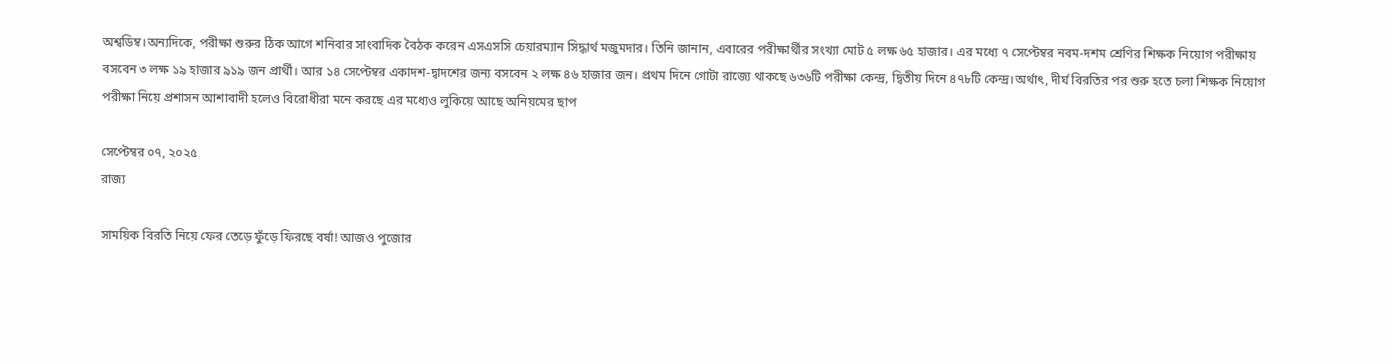অশ্বডিম্ব।অন্যদিকে, পরীক্ষা শুরুর ঠিক আগে শনিবার সাংবাদিক বৈঠক করেন এসএসসি চেয়ারম্যান সিদ্ধার্থ মজুমদার। তিনি জানান, এবারের পরীক্ষার্থীর সংখ্যা মোট ৫ লক্ষ ৬৫ হাজার। এর মধ্যে ৭ সেপ্টেম্বর নবম-দশম শ্রেণির শিক্ষক নিয়োগ পরীক্ষায় বসবেন ৩ লক্ষ ১৯ হাজার ৯১৯ জন প্রার্থী। আর ১৪ সেপ্টেম্বর একাদশ-দ্বাদশের জন্য বসবেন ২ লক্ষ ৪৬ হাজার জন। প্রথম দিনে গোটা রাজ্যে থাকছে ৬৩৬টি পরীক্ষা কেন্দ্র, দ্বিতীয় দিনে ৪৭৮টি কেন্দ্র।অর্থাৎ, দীর্ঘ বিরতির পর শুরু হতে চলা শিক্ষক নিয়োগ পরীক্ষা নিয়ে প্রশাসন আশাবাদী হলেও বিরোধীরা মনে করছে এর মধ্যেও লুকিয়ে আছে অনিয়মের ছাপ

সেপ্টেম্বর ০৭, ২০২৫
রাজ্য

সাময়িক বিরতি নিয়ে ফের তেড়ে ফুঁড়ে ফিরছে বর্ষা! আজও পুজোর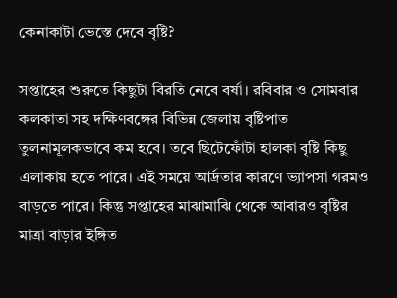কেনাকাটা ভেস্তে দেবে বৃষ্টি?

সপ্তাহের শুরুতে কিছুটা বিরতি নেবে বর্ষা। রবিবার ও সোমবার কলকাতা সহ দক্ষিণবঙ্গের বিভিন্ন জেলায় বৃষ্টিপাত তুলনামূলকভাবে কম হবে। তবে ছিটেফোঁটা হালকা বৃষ্টি কিছু এলাকায় হতে পারে। এই সময়ে আর্দ্রতার কারণে ভ্যাপসা গরমও বাড়তে পারে। কিন্তু সপ্তাহের মাঝামাঝি থেকে আবারও বৃষ্টির মাত্রা বাড়ার ইঙ্গিত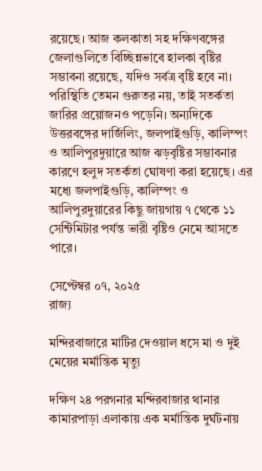রয়েছে। আজ কলকাতা সহ দক্ষিণবঙ্গের জেলাগুলিতে বিচ্ছিন্নভাবে হালকা বৃষ্টির সম্ভাবনা রয়েছে, যদিও সর্বত্র বৃষ্টি হবে না। পরিস্থিতি তেমন গুরুতর নয়, তাই সতর্কতা জারির প্রয়োজনও পড়েনি। অন্যদিকে উত্তরবঙ্গের দার্জিলিং, জলপাইগুড়ি, কালিম্পং ও আলিপুরদুয়ারে আজ ঝড়বৃষ্টির সম্ভাবনার কারণে হলুদ সতর্কতা ঘোষণা করা হয়েছে। এর মধ্যে জলপাইগুড়ি, কালিম্পং ও আলিপুরদুয়ারের কিছু জায়গায় ৭ থেকে ১১ সেন্টিমিটার পর্যন্ত ভারী বৃষ্টিও নেমে আসতে পারে।

সেপ্টেম্বর ০৭, ২০২৫
রাজ্য

মন্দিরবাজারে মাটির দেওয়াল ধসে মা ও দুই মেয়ের মর্মান্তিক মৃত্যু

দক্ষিণ ২৪ পরগনার মন্দিরবাজার থানার কামারপাড়া এলাকায় এক মর্মান্তিক দুর্ঘটনায়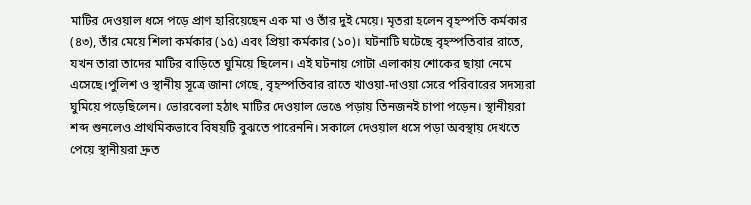মাটির দেওয়াল ধসে পড়ে প্রাণ হারিয়েছেন এক মা ও তাঁর দুই মেয়ে। মৃতরা হলেন বৃহস্পতি কর্মকার (৪৩), তাঁর মেয়ে শিলা কর্মকার (১৫) এবং প্রিয়া কর্মকার (১০)। ঘটনাটি ঘটেছে বৃহস্পতিবার রাতে, যখন তারা তাদের মাটির বাড়িতে ঘুমিয়ে ছিলেন। এই ঘটনায় গোটা এলাকায় শোকের ছায়া নেমে এসেছে।পুলিশ ও স্থানীয় সূত্রে জানা গেছে, বৃহস্পতিবার রাতে খাওয়া-দাওয়া সেরে পরিবারের সদস্যরা ঘুমিয়ে পড়েছিলেন। ভোরবেলা হঠাৎ মাটির দেওয়াল ভেঙে পড়ায় তিনজনই চাপা পড়েন। স্থানীয়রা শব্দ শুনলেও প্রাথমিকভাবে বিষয়টি বুঝতে পারেননি। সকালে দেওয়াল ধসে পড়া অবস্থায় দেখতে পেয়ে স্থানীয়রা দ্রুত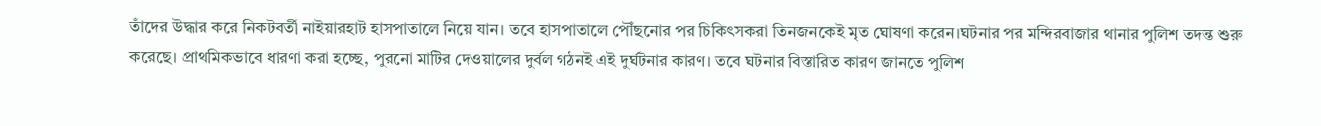তাঁদের উদ্ধার করে নিকটবর্তী নাইয়ারহাট হাসপাতালে নিয়ে যান। তবে হাসপাতালে পৌঁছনোর পর চিকিৎসকরা তিনজনকেই মৃত ঘোষণা করেন।ঘটনার পর মন্দিরবাজার থানার পুলিশ তদন্ত শুরু করেছে। প্রাথমিকভাবে ধারণা করা হচ্ছে, পুরনো মাটির দেওয়ালের দুর্বল গঠনই এই দুর্ঘটনার কারণ। তবে ঘটনার বিস্তারিত কারণ জানতে পুলিশ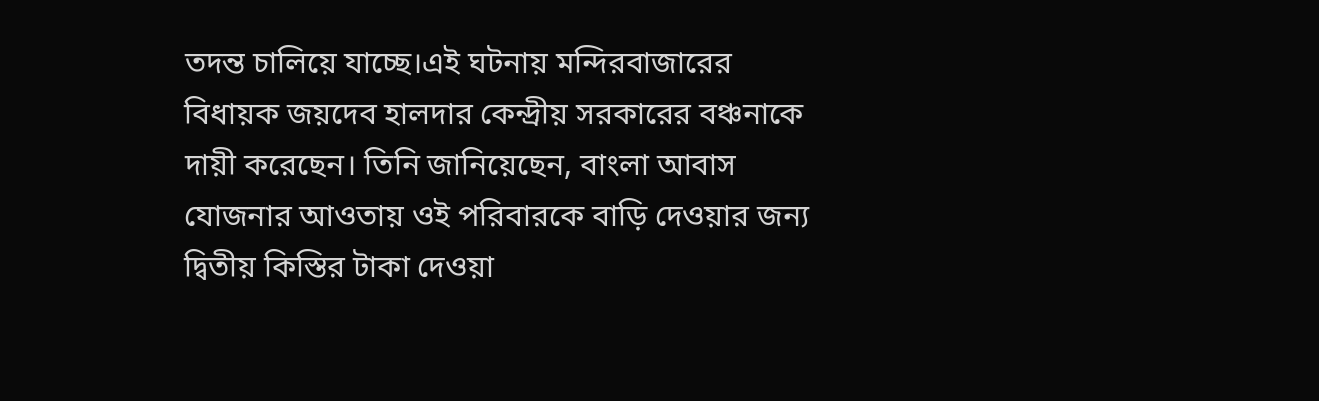তদন্ত চালিয়ে যাচ্ছে।এই ঘটনায় মন্দিরবাজারের বিধায়ক জয়দেব হালদার কেন্দ্রীয় সরকারের বঞ্চনাকে দায়ী করেছেন। তিনি জানিয়েছেন, বাংলা আবাস যোজনার আওতায় ওই পরিবারকে বাড়ি দেওয়ার জন্য দ্বিতীয় কিস্তির টাকা দেওয়া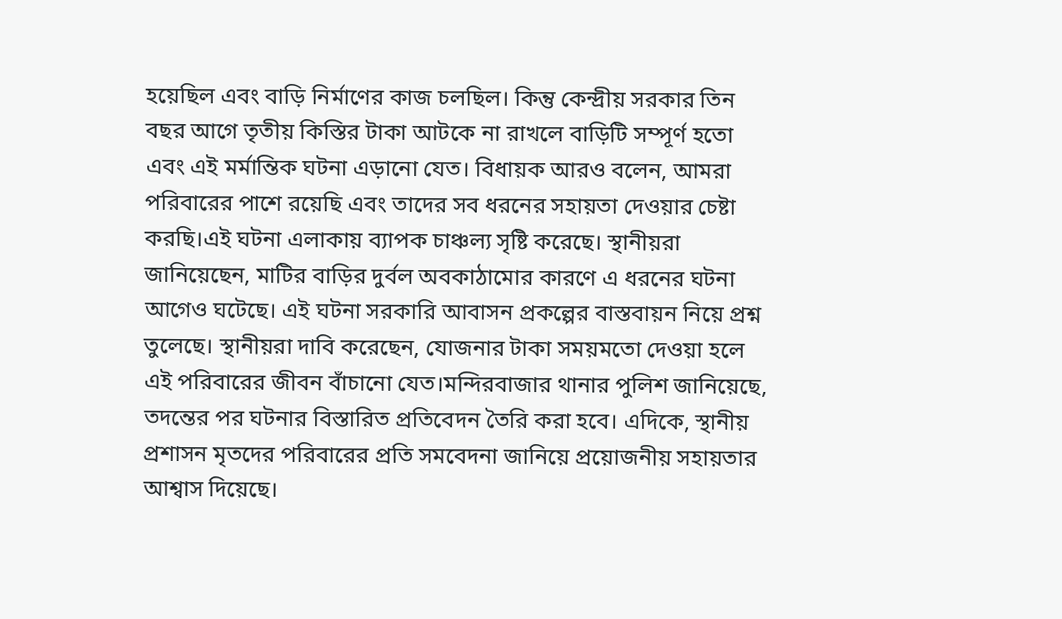হয়েছিল এবং বাড়ি নির্মাণের কাজ চলছিল। কিন্তু কেন্দ্রীয় সরকার তিন বছর আগে তৃতীয় কিস্তির টাকা আটকে না রাখলে বাড়িটি সম্পূর্ণ হতো এবং এই মর্মান্তিক ঘটনা এড়ানো যেত। বিধায়ক আরও বলেন, আমরা পরিবারের পাশে রয়েছি এবং তাদের সব ধরনের সহায়তা দেওয়ার চেষ্টা করছি।এই ঘটনা এলাকায় ব্যাপক চাঞ্চল্য সৃষ্টি করেছে। স্থানীয়রা জানিয়েছেন, মাটির বাড়ির দুর্বল অবকাঠামোর কারণে এ ধরনের ঘটনা আগেও ঘটেছে। এই ঘটনা সরকারি আবাসন প্রকল্পের বাস্তবায়ন নিয়ে প্রশ্ন তুলেছে। স্থানীয়রা দাবি করেছেন, যোজনার টাকা সময়মতো দেওয়া হলে এই পরিবারের জীবন বাঁচানো যেত।মন্দিরবাজার থানার পুলিশ জানিয়েছে, তদন্তের পর ঘটনার বিস্তারিত প্রতিবেদন তৈরি করা হবে। এদিকে, স্থানীয় প্রশাসন মৃতদের পরিবারের প্রতি সমবেদনা জানিয়ে প্রয়োজনীয় সহায়তার আশ্বাস দিয়েছে।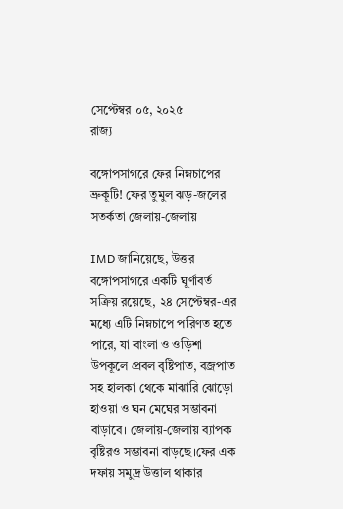সেপ্টেম্বর ০৫, ২০২৫
রাজ্য

বঙ্গোপসাগরে ফের নিম্নচাপের ভ্রুকূটি! ফের তুমুল ঝড়-জলের সতর্কতা জেলায়-জেলায়

IMD জানিয়েছে, উত্তর বঙ্গোপসাগরে একটি ঘূর্ণাবর্ত সক্রিয় রয়েছে, ২৪ সেপ্টেম্বর-এর মধ্যে এটি নিম্নচাপে পরিণত হতে পারে, যা বাংলা ও ওড়িশা উপকূলে প্রবল বৃষ্টিপাত, বজ্রপাত সহ হালকা থেকে মাঝারি ঝোড়ো হাওয়া ও ঘন মেঘের সম্ভাবনা বাড়াবে। জেলায়-জেলায় ব্যাপক বৃষ্টিরও সম্ভাবনা বাড়ছে।ফের এক দফায় সমুদ্র উত্তাল থাকার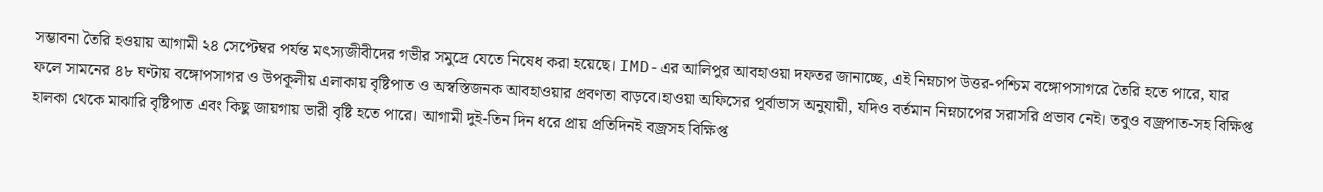সম্ভাবনা তৈরি হওয়ায় আগামী ২৪ সেপ্টেম্বর পর্যন্ত মৎস্যজীবীদের গভীর সমুদ্রে যেতে নিষেধ করা হয়েছে। IMD-এর আলিপুর আবহাওয়া দফতর জানাচ্ছে, এই নিম্নচাপ উত্তর-পশ্চিম বঙ্গোপসাগরে তৈরি হতে পারে, যার ফলে সামনের ৪৮ ঘণ্টায় বঙ্গোপসাগর ও উপকূলীয় এলাকায় বৃষ্টিপাত ও অস্বস্তিজনক আবহাওয়ার প্রবণতা বাড়বে।হাওয়া অফিসের পূর্বাভাস অনুযায়ী, যদিও বর্তমান নিম্নচাপের সরাসরি প্রভাব নেই। তবুও বজ্রপাত-সহ বিক্ষিপ্ত হালকা থেকে মাঝারি বৃষ্টিপাত এবং কিছু জায়গায় ভারী বৃষ্টি হতে পারে। আগামী দুই-তিন দিন ধরে প্রায় প্রতিদিনই বজ্রসহ বিক্ষিপ্ত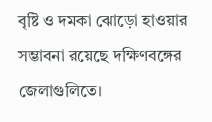বৃষ্টি ও দমকা ঝোড়ো হাওয়ার সম্ভাবনা রয়েছে দক্ষিণবঙ্গের জেলাগুলিতে।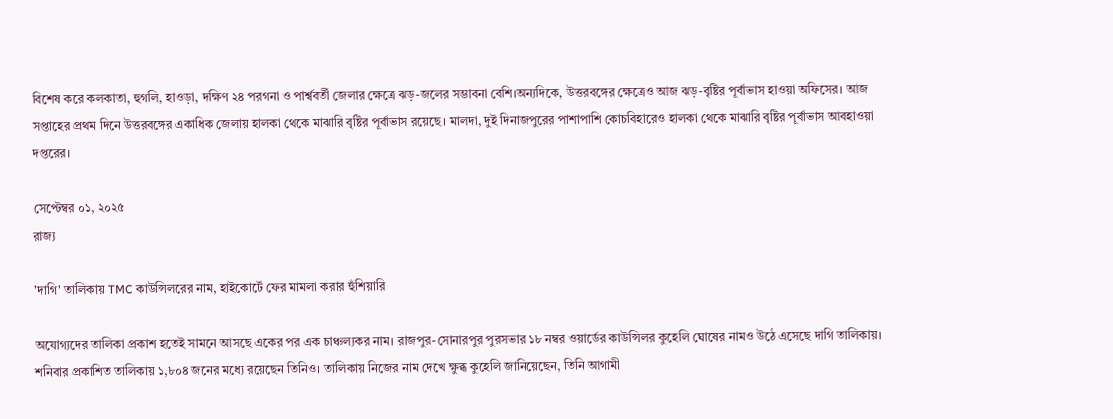বিশেষ করে কলকাতা, হুগলি, হাওড়া, দক্ষিণ ২৪ পরগনা ও পার্শ্ববর্তী জেলার ক্ষেত্রে ঝড়-জলের সম্ভাবনা বেশি।অন্যদিকে, উত্তরবঙ্গের ক্ষেত্রেও আজ ঝড়-বৃষ্টির পূর্বাভাস হাওয়া অফিসের। আজ সপ্তাহের প্রথম দিনে উত্তরবঙ্গের একাধিক জেলায় হালকা থেকে মাঝারি বৃষ্টির পূর্বাভাস রয়েছে। মালদা, দুই দিনাজপুরের পাশাপাশি কোচবিহারেও হালকা থেকে মাঝারি বৃষ্টির পূর্বাভাস আবহাওয়া দপ্তরের।

সেপ্টেম্বর ০১, ২০২৫
রাজ্য

'দাগি' তালিকায় TMC কাউন্সিলরের নাম, হাইকোর্টে ফের মামলা করার হুঁশিয়ারি

অযোগ্যদের তালিকা প্রকাশ হতেই সামনে আসছে একের পর এক চাঞ্চল্যকর নাম। রাজপুর-সোনারপুর পুরসভার ১৮ নম্বর ওয়ার্ডের কাউন্সিলর কুহেলি ঘোষের নামও উঠে এসেছে দাগি তালিকায়। শনিবার প্রকাশিত তালিকায় ১,৮০৪ জনের মধ্যে রয়েছেন তিনিও। তালিকায় নিজের নাম দেখে ক্ষুব্ধ কুহেলি জানিয়েছেন, তিনি আগামী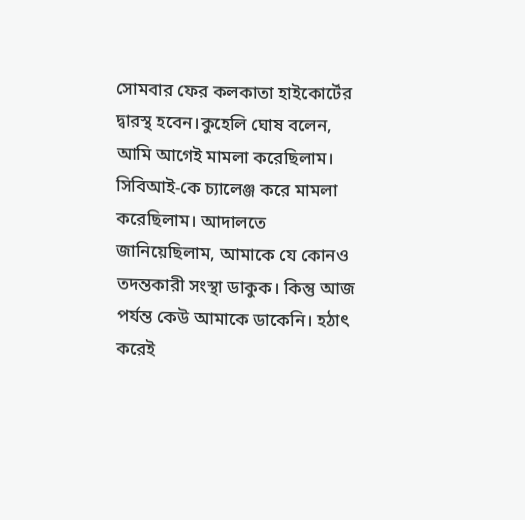সোমবার ফের কলকাতা হাইকোর্টের দ্বারস্থ হবেন।কুহেলি ঘোষ বলেন, আমি আগেই মামলা করেছিলাম। সিবিআই-কে চ্যালেঞ্জ করে মামলা করেছিলাম। আদালতে জানিয়েছিলাম, আমাকে যে কোনও তদন্তকারী সংস্থা ডাকুক। কিন্তু আজ পর্যন্ত কেউ আমাকে ডাকেনি। হঠাৎ করেই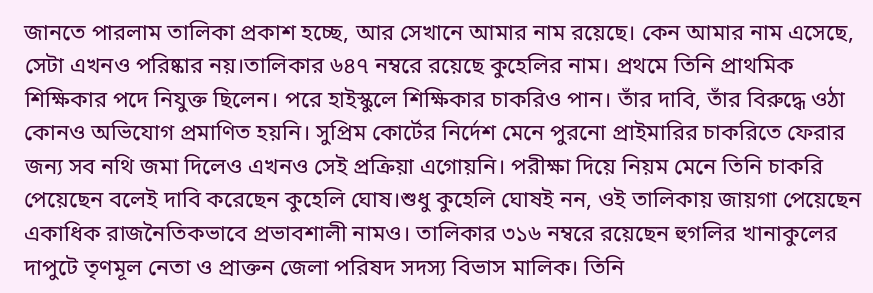জানতে পারলাম তালিকা প্রকাশ হচ্ছে, আর সেখানে আমার নাম রয়েছে। কেন আমার নাম এসেছে, সেটা এখনও পরিষ্কার নয়।তালিকার ৬৪৭ নম্বরে রয়েছে কুহেলির নাম। প্রথমে তিনি প্রাথমিক শিক্ষিকার পদে নিযুক্ত ছিলেন। পরে হাইস্কুলে শিক্ষিকার চাকরিও পান। তাঁর দাবি, তাঁর বিরুদ্ধে ওঠা কোনও অভিযোগ প্রমাণিত হয়নি। সুপ্রিম কোর্টের নির্দেশ মেনে পুরনো প্রাইমারির চাকরিতে ফেরার জন্য সব নথি জমা দিলেও এখনও সেই প্রক্রিয়া এগোয়নি। পরীক্ষা দিয়ে নিয়ম মেনে তিনি চাকরি পেয়েছেন বলেই দাবি করেছেন কুহেলি ঘোষ।শুধু কুহেলি ঘোষই নন, ওই তালিকায় জায়গা পেয়েছেন একাধিক রাজনৈতিকভাবে প্রভাবশালী নামও। তালিকার ৩১৬ নম্বরে রয়েছেন হুগলির খানাকুলের দাপুটে তৃণমূল নেতা ও প্রাক্তন জেলা পরিষদ সদস্য বিভাস মালিক। তিনি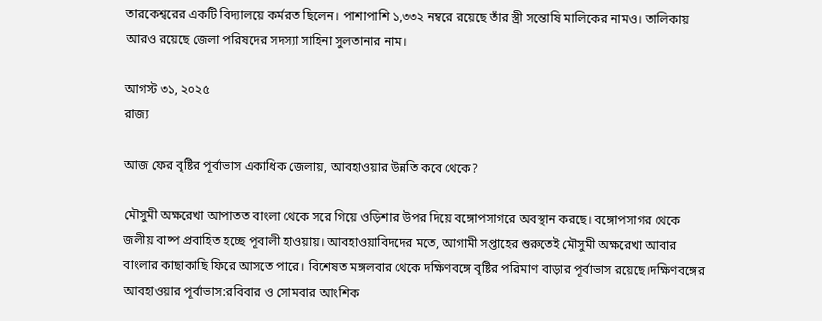তারকেশ্বরের একটি বিদ্যালয়ে কর্মরত ছিলেন। পাশাপাশি ১,৩৩২ নম্বরে রয়েছে তাঁর স্ত্রী সন্তোষি মালিকের নামও। তালিকায় আরও রয়েছে জেলা পরিষদের সদস্যা সাহিনা সুলতানার নাম।

আগস্ট ৩১, ২০২৫
রাজ্য

আজ ফের বৃষ্টির পূর্বাভাস একাধিক জেলায়, আবহাওয়ার উন্নতি কবে থেকে?

মৌসুমী অক্ষরেখা আপাতত বাংলা থেকে সরে গিয়ে ওড়িশার উপর দিয়ে বঙ্গোপসাগরে অবস্থান করছে। বঙ্গোপসাগর থেকে জলীয় বাষ্প প্রবাহিত হচ্ছে পূবালী হাওয়ায়। আবহাওয়াবিদদের মতে, আগামী সপ্তাহের শুরুতেই মৌসুমী অক্ষরেখা আবার বাংলার কাছাকাছি ফিরে আসতে পারে। বিশেষত মঙ্গলবার থেকে দক্ষিণবঙ্গে বৃষ্টির পরিমাণ বাড়ার পূর্বাভাস রয়েছে।দক্ষিণবঙ্গের আবহাওয়ার পূর্বাভাস:রবিবার ও সোমবার আংশিক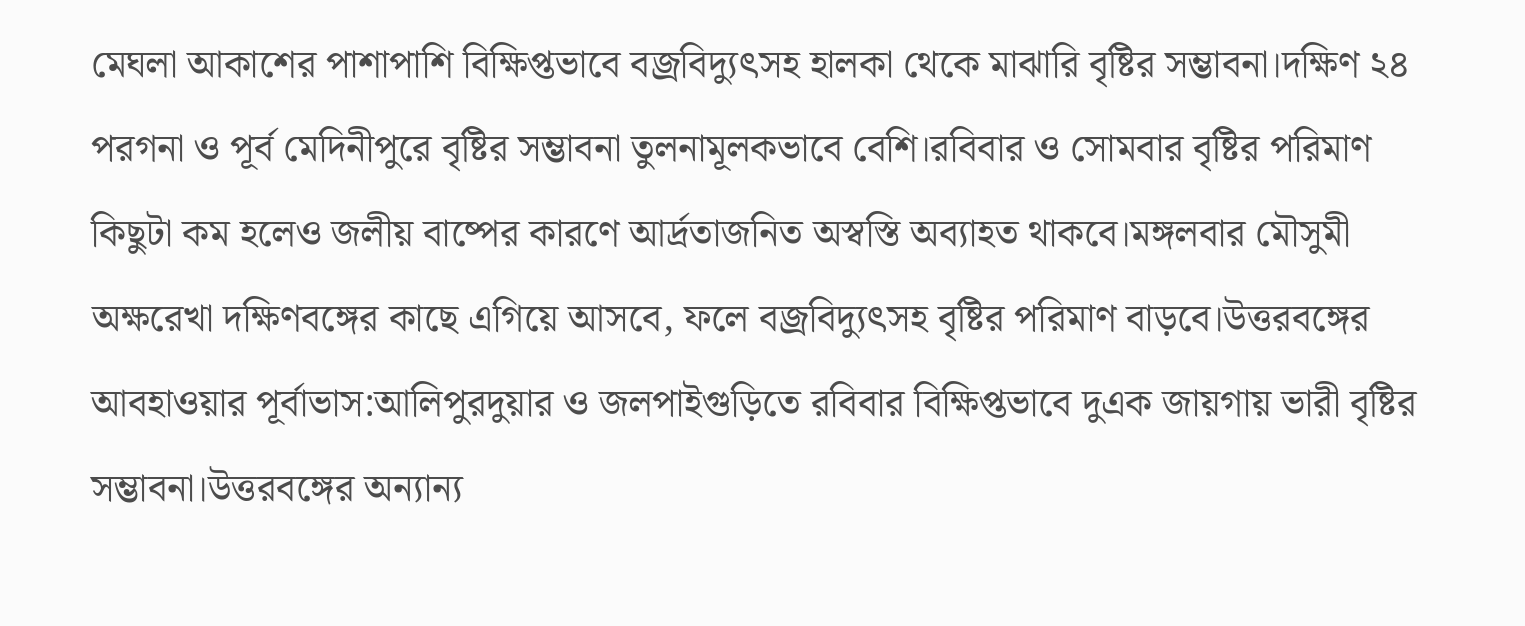মেঘলা আকাশের পাশাপাশি বিক্ষিপ্তভাবে বজ্রবিদ্যুৎসহ হালকা থেকে মাঝারি বৃষ্টির সম্ভাবনা।দক্ষিণ ২৪ পরগনা ও পূর্ব মেদিনীপুরে বৃষ্টির সম্ভাবনা তুলনামূলকভাবে বেশি।রবিবার ও সোমবার বৃষ্টির পরিমাণ কিছুটা কম হলেও জলীয় বাষ্পের কারণে আর্দ্রতাজনিত অস্বস্তি অব্যাহত থাকবে।মঙ্গলবার মৌসুমী অক্ষরেখা দক্ষিণবঙ্গের কাছে এগিয়ে আসবে, ফলে বজ্রবিদ্যুৎসহ বৃষ্টির পরিমাণ বাড়বে।উত্তরবঙ্গের আবহাওয়ার পূর্বাভাস:আলিপুরদুয়ার ও জলপাইগুড়িতে রবিবার বিক্ষিপ্তভাবে দুএক জায়গায় ভারী বৃষ্টির সম্ভাবনা।উত্তরবঙ্গের অন্যান্য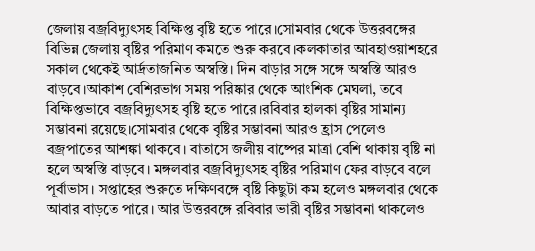জেলায় বজ্রবিদ্যুৎসহ বিক্ষিপ্ত বৃষ্টি হতে পারে।সোমবার থেকে উত্তরবঙ্গের বিভিন্ন জেলায় বৃষ্টির পরিমাণ কমতে শুরু করবে।কলকাতার আবহাওয়াশহরে সকাল থেকেই আর্দ্রতাজনিত অস্বস্তি। দিন বাড়ার সঙ্গে সঙ্গে অস্বস্তি আরও বাড়বে।আকাশ বেশিরভাগ সময় পরিষ্কার থেকে আংশিক মেঘলা, তবে বিক্ষিপ্তভাবে বজ্রবিদ্যুৎসহ বৃষ্টি হতে পারে।রবিবার হালকা বৃষ্টির সামান্য সম্ভাবনা রয়েছে।সোমবার থেকে বৃষ্টির সম্ভাবনা আরও হ্রাস পেলেও বজ্রপাতের আশঙ্কা থাকবে। বাতাসে জলীয় বাষ্পের মাত্রা বেশি থাকায় বৃষ্টি না হলে অস্বস্তি বাড়বে। মঙ্গলবার বজ্রবিদ্যুৎসহ বৃষ্টির পরিমাণ ফের বাড়বে বলে পূর্বাভাস। সপ্তাহের শুরুতে দক্ষিণবঙ্গে বৃষ্টি কিছুটা কম হলেও মঙ্গলবার থেকে আবার বাড়তে পারে। আর উত্তরবঙ্গে রবিবার ভারী বৃষ্টির সম্ভাবনা থাকলেও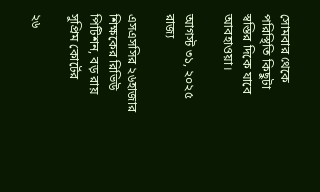সোমবার থেকে পরিস্থিতি কিছুটা স্বস্তির দিকে যাবে আবহাওয়া।

আগস্ট ৩১, ২০২৫
রাজ্য

এসএসসির ২৬হাজার শিক্ষকের রিভিউ পিটিশন, বড় রায় সুপ্রিম কোর্টের

২৬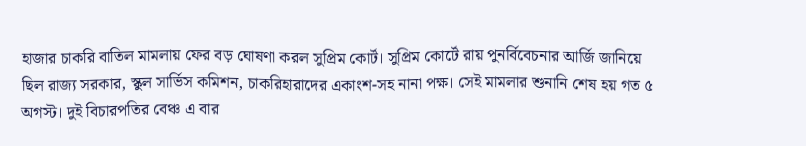হাজার চাকরি বাতিল মামলায় ফের বড় ঘোষণা করল সুপ্রিম কোর্ট। সুপ্রিম কোর্টে রায় পুনর্বিবেচনার আর্জি জানিয়ে ছিল রাজ্য সরকার, স্কুল সার্ভিস কমিশন, চাকরিহারাদের একাংশ-সহ নানা পক্ষ। সেই মামলার শুনানি শেষ হয় গত ৫ অগস্ট। দুই বিচারপতির বেঞ্চ এ বার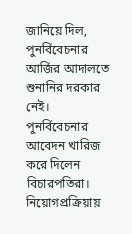জানিয়ে দিল, পুনর্বিবেচনার আর্জির আদালতে শুনানির দরকার নেই। পুনর্বিবেচনার আবেদন খারিজ করে দিলেন বিচারপতিরা। নিয়োগপ্রক্রিয়ায়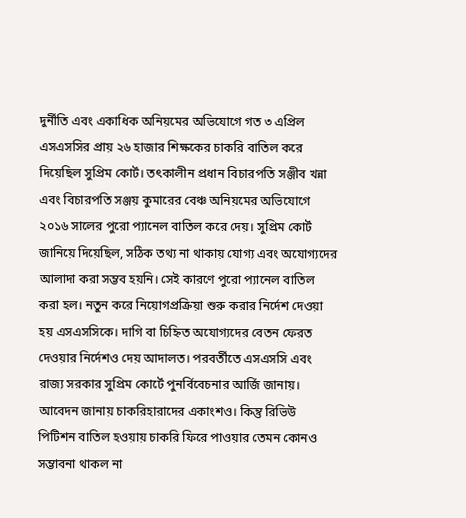দুর্নীতি এবং একাধিক অনিয়মের অভিযোগে গত ৩ এপ্রিল এসএসসির প্রায় ২৬ হাজার শিক্ষকের চাকরি বাতিল করে দিয়েছিল সুপ্রিম কোর্ট। তৎকালীন প্রধান বিচারপতি সঞ্জীব খন্না এবং বিচারপতি সঞ্জয় কুমারের বেঞ্চ অনিয়মের অভিযোগে ২০১৬ সালের পুরো প্যানেল বাতিল করে দেয়। সুপ্রিম কোর্ট জানিয়ে দিয়েছিল, সঠিক তথ্য না থাকায় যোগ্য এবং অযোগ্যদের আলাদা করা সম্ভব হয়নি। সেই কারণে পুরো প্যানেল বাতিল করা হল। নতুন করে নিয়োগপ্রক্রিয়া শুরু করার নির্দেশ দেওয়া হয় এসএসসিকে। দাগি বা চিহ্নিত অযোগ্যদের বেতন ফেরত দেওয়ার নির্দেশও দেয় আদালত। পরবর্তীতে এসএসসি এবং রাজ্য সরকার সুপ্রিম কোর্টে পুনর্বিবেচনার আর্জি জানায়। আবেদন জানায় চাকরিহারাদের একাংশও। কিন্তু রিভিউ পিটিশন বাতিল হওয়ায় চাকরি ফিরে পাওয়ার তেমন কোনও সম্ভাবনা থাকল না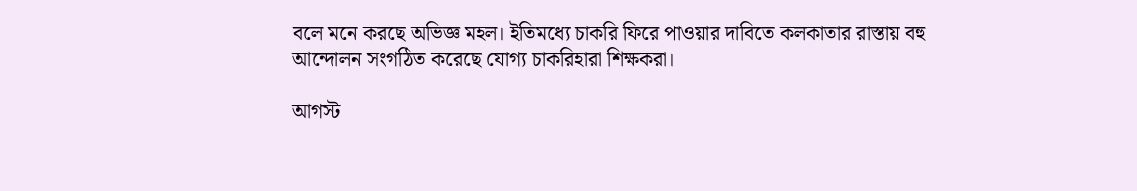বলে মনে করছে অভিজ্ঞ মহল। ইতিমধ্যে চাকরি ফিরে পাওয়ার দাবিতে কলকাতার রাস্তায় বহু আন্দোলন সংগঠিত করেছে যোগ্য চাকরিহারা শিক্ষকরা।

আগস্ট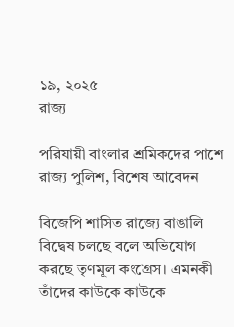১৯, ২০২৫
রাজ্য

পরিযায়ী বাংলার শ্রমিকদের পাশে রাজ্য পুলিশ, বিশেষ আবেদন

বিজেপি শাসিত রাজ্যে বাঙালি বিদ্বেষ চলছে বলে অভিযোগ করছে তৃণমূল কংগ্রেস। এমনকী তাঁদের কাউকে কাউকে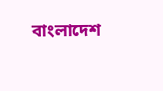বাংলাদেশ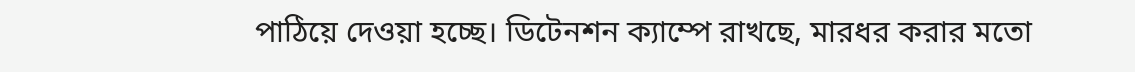পাঠিয়ে দেওয়া হচ্ছে। ডিটেনশন ক্যাম্পে রাখছে, মারধর করার মতো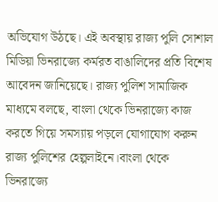অভিযোগ উঠছে। এই অবস্থায় রাজ্য পুলি সোশাল মিডিয়া ভিনরাজ্যে কর্মরত বাঙালিদের প্রতি বিশেষ আবেদন জানিয়েছে। রাজ্য পুলিশ সামাজিক মাধ্যমে বলছে, বাংলা থেকে ভিনরাজ্যে কাজ করতে গিয়ে সমস্যায় পড়লে যোগাযোগ করুন রাজ্য পুলিশের হেল্পলাইনে।বাংলা থেকে ভিনরাজ্যে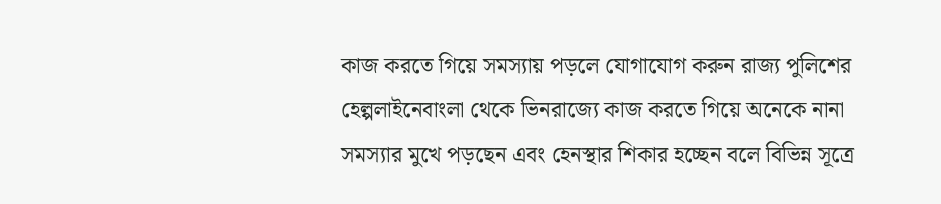কাজ করতে গিয়ে সমস্যায় পড়লে যোগাযোগ করুন রাজ্য পুলিশের হেল্পলাইনেবাংলা থেকে ভিনরাজ্যে কাজ করতে গিয়ে অনেকে নানা সমস্যার মুখে পড়ছেন এবং হেনস্থার শিকার হচ্ছেন বলে বিভিন্ন সূত্রে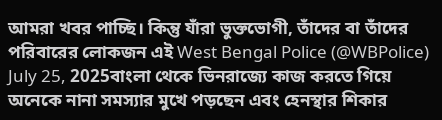আমরা খবর পাচ্ছি। কিন্তু যাঁরা ভুক্তভোগী, তাঁদের বা তাঁদের পরিবারের লোকজন এই West Bengal Police (@WBPolice) July 25, 2025বাংলা থেকে ভিনরাজ্যে কাজ করতে গিয়ে অনেকে নানা সমস্যার মুখে পড়ছেন এবং হেনস্থার শিকার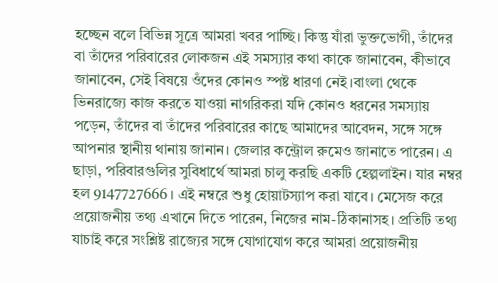হচ্ছেন বলে বিভিন্ন সূত্রে আমরা খবর পাচ্ছি। কিন্তু যাঁরা ভুক্তভোগী, তাঁদের বা তাঁদের পরিবারের লোকজন এই সমস্যার কথা কাকে জানাবেন, কীভাবে জানাবেন, সেই বিষয়ে ওঁদের কোনও স্পষ্ট ধারণা নেই।বাংলা থেকে ভিনরাজ্যে কাজ করতে যাওয়া নাগরিকরা যদি কোনও ধরনের সমস্যায় পড়েন, তাঁদের বা তাঁদের পরিবারের কাছে আমাদের আবেদন, সঙ্গে সঙ্গে আপনার স্থানীয় থানায় জানান। জেলার কন্ট্রোল রুমেও জানাতে পারেন। এ ছাড়া, পরিবারগুলির সুবিধার্থে আমরা চালু করছি একটি হেল্পলাইন। যার নম্বর হল 9147727666 । এই নম্বরে শুধু হোয়াটস্যাপ করা যাবে। মেসেজ করে প্রয়োজনীয় তথ্য এখানে দিতে পারেন, নিজের নাম-ঠিকানাসহ। প্রতিটি তথ্য যাচাই করে সংশ্লিষ্ট রাজ্যের সঙ্গে যোগাযোগ করে আমরা প্রয়োজনীয়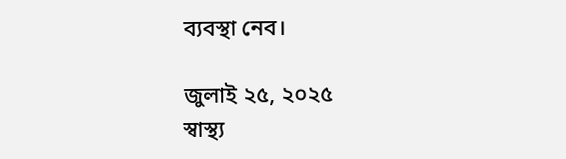ব্যবস্থা নেব।

জুলাই ২৫, ২০২৫
স্বাস্থ্য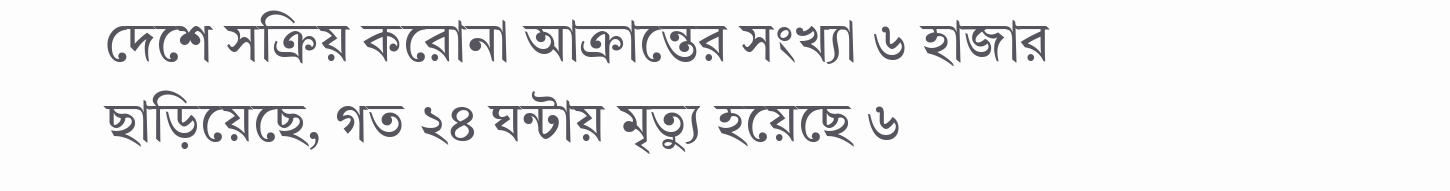দেশে সক্রিয় করোনা আক্রান্তের সংখ্যা ৬ হাজার ছাড়িয়েছে, গত ২৪ ঘন্টায় মৃত্যু হয়েছে ৬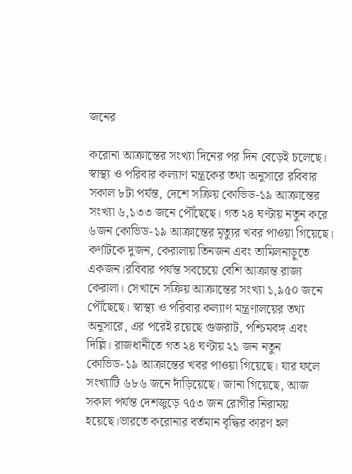জনের

করোনা আক্রান্তের সংখ্যা দিনের পর দিন বেড়েই চলেছে। স্বাস্থ্য ও পরিবার কল্যাণ মন্ত্রকের তথ্য অনুসারে রবিবার সকাল ৮টা পর্যন্ত, দেশে সক্রিয় কোভিড-১৯ আক্রান্তের সংখ্যা ৬,১৩৩ জনে পৌঁছেছে। গত ২৪ ঘণ্টায় নতুন করে ৬জন কোভিড-১৯ আক্রান্তের মৃত্যুর খবর পাওয়া গিয়েছে। কর্ণাটকে দুজন, কেরালায় তিনজন এবং তামিলনাড়ুতে একজন।রবিবার পর্যন্ত সবচেয়ে বেশি আক্রান্ত রাজ্য কেরালা। সেখানে সক্রিয় আক্রান্তের সংখ্যা ১,৯৫০ জনে পৌঁছেছে। স্বাস্থ্য ও পরিবার কল্যাণ মন্ত্রণালয়ের তথ্য অনুসারে, এর পরেই রয়েছে গুজরাট, পশ্চিমবঙ্গ এবং দিল্লি। রাজধানীতে গত ২৪ ঘণ্টায় ২১ জন নতুন কোভিড-১৯ আক্রান্তের খবর পাওয়া গিয়েছে। যার ফলে সংখ্যাটি ৬৮৬ জনে দাঁড়িয়েছে। জানা গিয়েছে, আজ সকাল পর্যন্ত দেশজুড়ে ৭৫৩ জন রোগীর নিরাময় হয়েছে।ভারতে করোনার বর্তমান বৃদ্ধির কারণ হল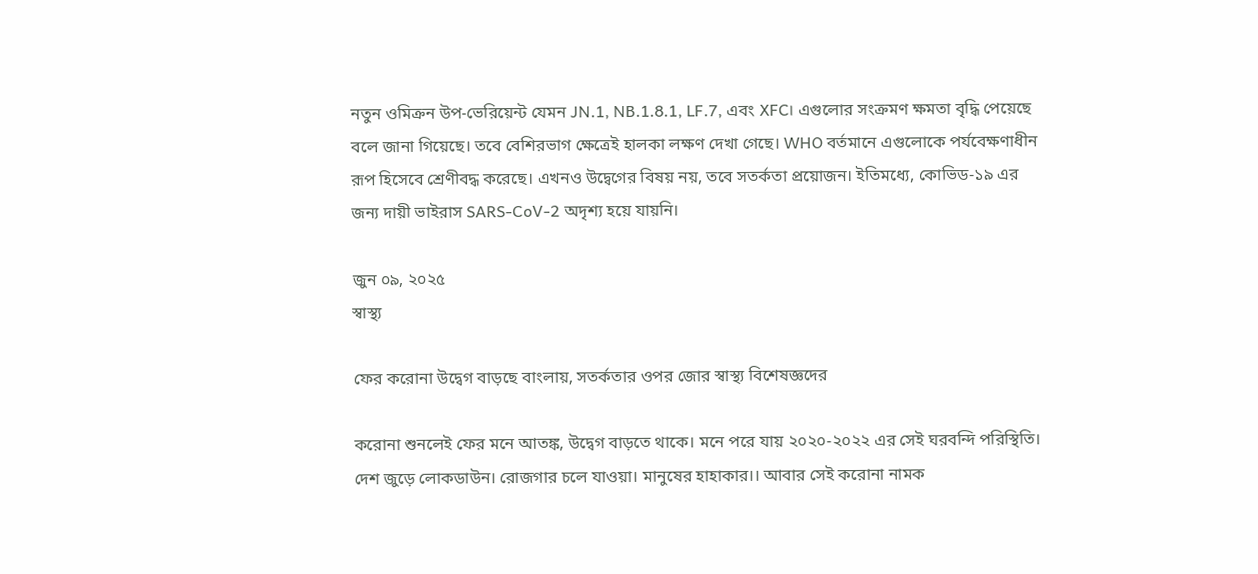নতুন ওমিক্রন উপ-ভেরিয়েন্ট যেমন JN.1, NB.1.8.1, LF.7, এবং XFC। এগুলোর সংক্রমণ ক্ষমতা বৃদ্ধি পেয়েছে বলে জানা গিয়েছে। তবে বেশিরভাগ ক্ষেত্রেই হালকা লক্ষণ দেখা গেছে। WHO বর্তমানে এগুলোকে পর্যবেক্ষণাধীন রূপ হিসেবে শ্রেণীবদ্ধ করেছে। এখনও উদ্বেগের বিষয় নয়, তবে সতর্কতা প্রয়োজন। ইতিমধ্যে, কোভিড-১৯ এর জন্য দায়ী ভাইরাস SARS-CoV-2 অদৃশ্য হয়ে যায়নি।

জুন ০৯, ২০২৫
স্বাস্থ্য

ফের করোনা উদ্বেগ বাড়ছে বাংলায়, সতর্কতার ওপর জোর স্বাস্থ্য বিশেষজ্ঞদের

করোনা শুনলেই ফের মনে আতঙ্ক, উদ্বেগ বাড়তে থাকে। মনে পরে যায় ২০২০-২০২২ এর সেই ঘরবন্দি পরিস্থিতি। দেশ জুড়ে লোকডাউন। রোজগার চলে যাওয়া। মানুষের হাহাকার।। আবার সেই করোনা নামক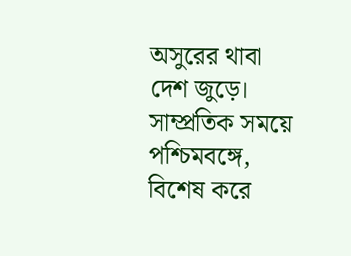অসুরের থাবা দেশ জুড়ে। সাম্প্রতিক সময়ে পশ্চিমবঙ্গে, বিশেষ করে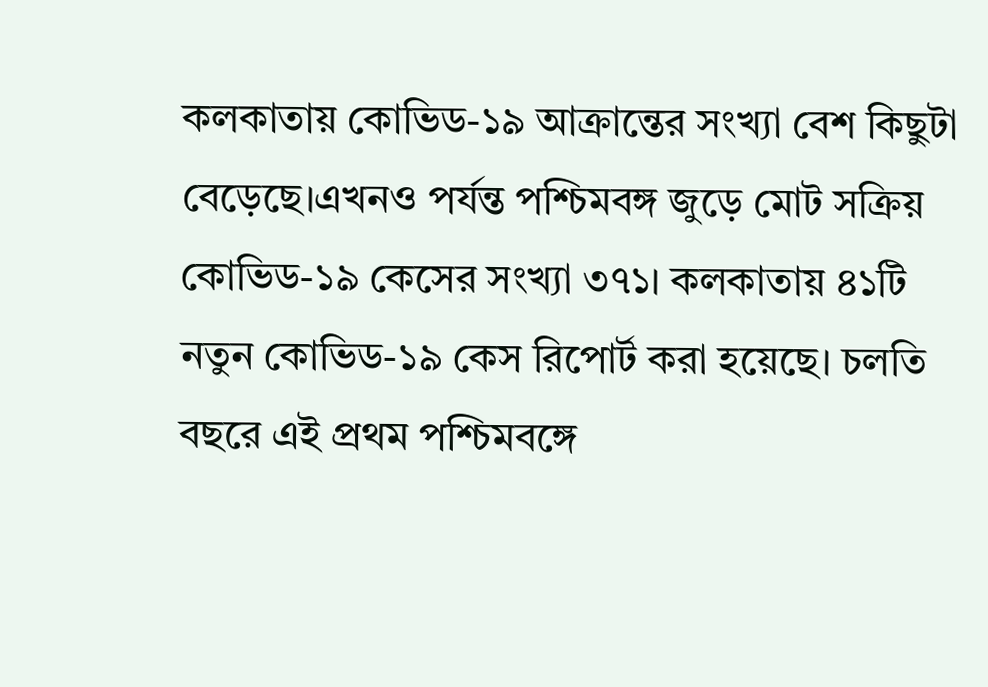কলকাতায় কোভিড-১৯ আক্রান্তের সংখ্যা বেশ কিছুটা বেড়েছে।এখনও পর্যন্ত পশ্চিমবঙ্গ জুড়ে মোট সক্রিয় কোভিড-১৯ কেসের সংখ্যা ৩৭১। কলকাতায় ৪১টি নতুন কোভিড-১৯ কেস রিপোর্ট করা হয়েছে। চলতি বছরে এই প্রথম পশ্চিমবঙ্গে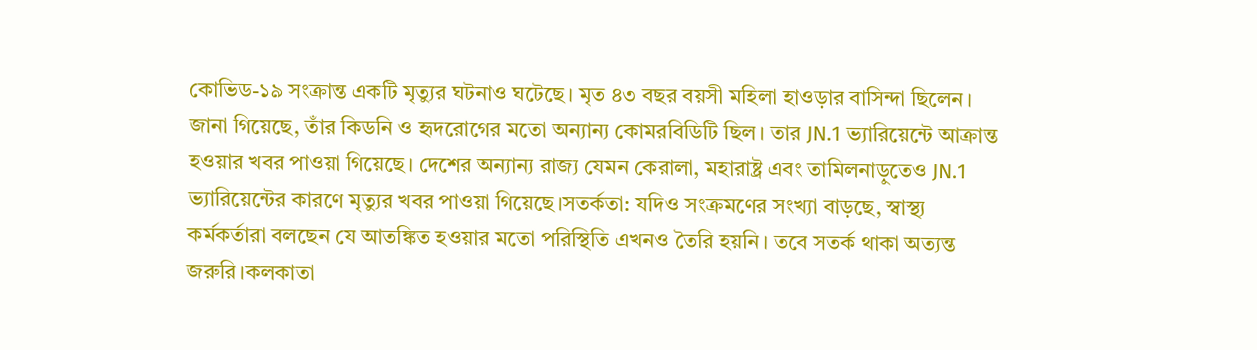কোভিড-১৯ সংক্রান্ত একটি মৃত্যুর ঘটনাও ঘটেছে। মৃত ৪৩ বছর বয়সী মহিলা হাওড়ার বাসিন্দা ছিলেন। জানা গিয়েছে, তাঁর কিডনি ও হৃদরোগের মতো অন্যান্য কোমরবিডিটি ছিল। তার JN.1 ভ্যারিয়েন্টে আক্রান্ত হওয়ার খবর পাওয়া গিয়েছে। দেশের অন্যান্য রাজ্য যেমন কেরালা, মহারাষ্ট্র এবং তামিলনাড়ুতেও JN.1 ভ্যারিয়েন্টের কারণে মৃত্যুর খবর পাওয়া গিয়েছে।সতর্কতা: যদিও সংক্রমণের সংখ্যা বাড়ছে, স্বাস্থ্য কর্মকর্তারা বলছেন যে আতঙ্কিত হওয়ার মতো পরিস্থিতি এখনও তৈরি হয়নি। তবে সতর্ক থাকা অত্যন্ত জরুরি।কলকাতা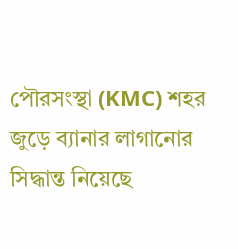পৌরসংস্থা (KMC) শহর জুড়ে ব্যানার লাগানোর সিদ্ধান্ত নিয়েছে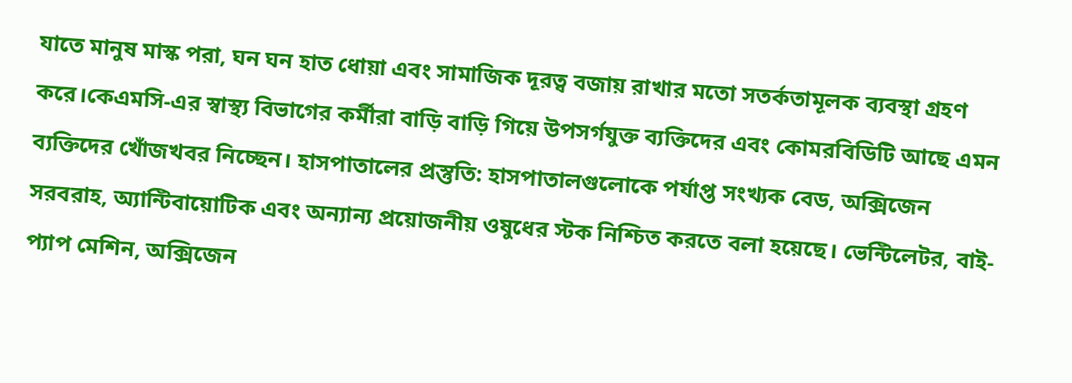যাতে মানুষ মাস্ক পরা, ঘন ঘন হাত ধোয়া এবং সামাজিক দূরত্ব বজায় রাখার মতো সতর্কতামূলক ব্যবস্থা গ্রহণ করে।কেএমসি-এর স্বাস্থ্য বিভাগের কর্মীরা বাড়ি বাড়ি গিয়ে উপসর্গযুক্ত ব্যক্তিদের এবং কোমরবিডিটি আছে এমন ব্যক্তিদের খোঁজখবর নিচ্ছেন। হাসপাতালের প্রস্তুতি: হাসপাতালগুলোকে পর্যাপ্ত সংখ্যক বেড, অক্সিজেন সরবরাহ, অ্যান্টিবায়োটিক এবং অন্যান্য প্রয়োজনীয় ওষুধের স্টক নিশ্চিত করতে বলা হয়েছে। ভেন্টিলেটর, বাই-প্যাপ মেশিন, অক্সিজেন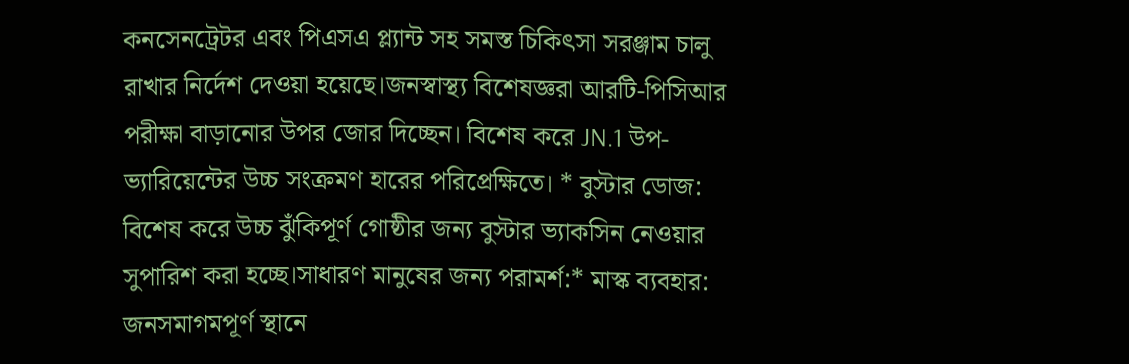কনসেনট্রেটর এবং পিএসএ প্ল্যান্ট সহ সমস্ত চিকিৎসা সরঞ্জাম চালু রাখার নির্দেশ দেওয়া হয়েছে।জনস্বাস্থ্য বিশেষজ্ঞরা আরটি-পিসিআর পরীক্ষা বাড়ানোর উপর জোর দিচ্ছেন। বিশেষ করে JN.1 উপ-ভ্যারিয়েন্টের উচ্চ সংক্রমণ হারের পরিপ্রেক্ষিতে। * বুস্টার ডোজ: বিশেষ করে উচ্চ ঝুঁকিপূর্ণ গোষ্ঠীর জন্য বুস্টার ভ্যাকসিন নেওয়ার সুপারিশ করা হচ্ছে।সাধারণ মানুষের জন্য পরামর্শ:* মাস্ক ব্যবহার: জনসমাগমপূর্ণ স্থানে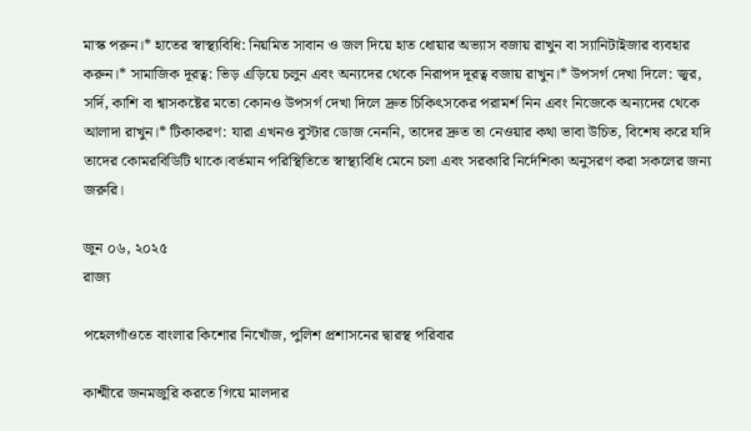মাস্ক পরুন।* হাতের স্বাস্থ্যবিধি: নিয়মিত সাবান ও জল দিয়ে হাত ধোয়ার অভ্যাস বজায় রাখুন বা স্যানিটাইজার ব্যবহার করুন।* সামাজিক দূরত্ব: ভিড় এড়িয়ে চলুন এবং অন্যদের থেকে নিরাপদ দূরত্ব বজায় রাখুন।* উপসর্গ দেখা দিলে: জ্বর, সর্দি, কাশি বা শ্বাসকষ্টের মতো কোনও উপসর্গ দেখা দিলে দ্রুত চিকিৎসকের পরামর্শ নিন এবং নিজেকে অন্যদের থেকে আলাদা রাখুন।* টিকাকরণ: যারা এখনও বুস্টার ডোজ নেননি, তাদের দ্রুত তা নেওয়ার কথা ভাবা উচিত, বিশেষ করে যদি তাদের কোমরবিডিটি থাকে।বর্তমান পরিস্থিতিতে স্বাস্থ্যবিধি মেনে চলা এবং সরকারি নির্দেশিকা অনুসরণ করা সকলের জন্য জরুরি।

জুন ০৬, ২০২৫
রাজ্য

পহেলগাঁওতে বাংলার কিশোর নিখোঁজ, পুলিশ প্রশাসনের দ্বারস্থ পরিবার

কাশ্মীরে জনমজুরি করতে গিয়ে মালদার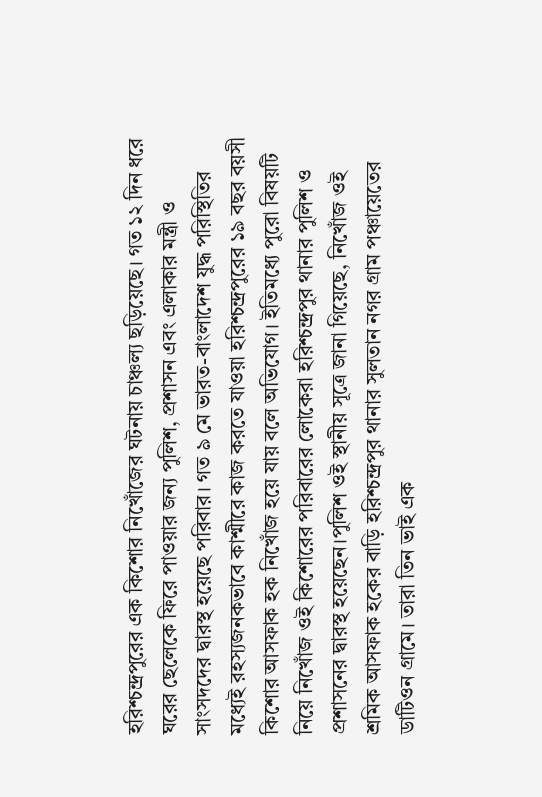হরিশ্চন্দ্রপুরের এক কিশোর নিখোঁজের ঘটনায় চাঞ্চল্য ছড়িয়েছে। গত ১২ দিন ধরে ঘরের ছেলেকে ফিরে পাওয়ার জন্য পুলিশ, প্রশাসন এবং এলাকার মন্ত্রী ও সাংসদদের দ্বারস্থ হয়েছে পরিবার। গত ৯ মে ভারত-বাংলাদেশ যুদ্ধ পরিস্থিতির মধ্যেই রহস্যজনকভাবে কাশ্মীরে কাজ করতে যাওয়া হরিশ্চন্দ্রপুরের ১৯ বছর বয়সী কিশোর আসফাক হক নিখোঁজ হয়ে যায় বলে অভিযোগ। ইতিমধ্যে পুরো বিষয়টি নিয়ে নিখোঁজ ওই কিশোরের পরিবারের লোকেরা হরিশ্চন্দ্রপুর থানার পুলিশ ও প্রশাসনের দ্বারস্থ হয়েছেন।পুলিশ ওই স্থানীয় সূত্রে জানা গিয়েছে, নিখোঁজ ওই শ্রমিক আসফাক হকের বাড়ি হরিশ্চন্দ্রপুর থানার সুলতান নগর গ্রাম পঞ্চায়েতের ডাটিওন গ্রামে। তারা তিন ভাই এক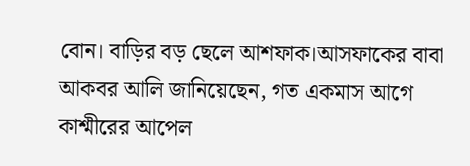বোন। বাড়ির বড় ছেলে আশফাক।আসফাকের বাবা আকবর আলি জানিয়েছেন, গত একমাস আগে কাশ্মীরের আপেল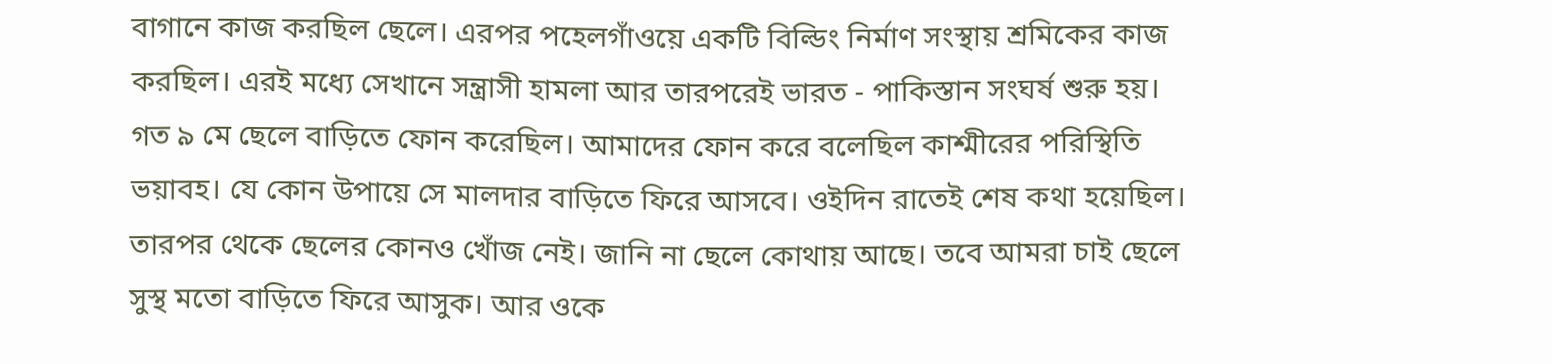বাগানে কাজ করছিল ছেলে। এরপর পহেলগাঁওয়ে একটি বিল্ডিং নির্মাণ সংস্থায় শ্রমিকের কাজ করছিল। এরই মধ্যে সেখানে সন্ত্রাসী হামলা আর তারপরেই ভারত - পাকিস্তান সংঘর্ষ শুরু হয়। গত ৯ মে ছেলে বাড়িতে ফোন করেছিল। আমাদের ফোন করে বলেছিল কাশ্মীরের পরিস্থিতি ভয়াবহ। যে কোন উপায়ে সে মালদার বাড়িতে ফিরে আসবে। ওইদিন রাতেই শেষ কথা হয়েছিল। তারপর থেকে ছেলের কোনও খোঁজ নেই। জানি না ছেলে কোথায় আছে। তবে আমরা চাই ছেলে সুস্থ মতো বাড়িতে ফিরে আসুক। আর ওকে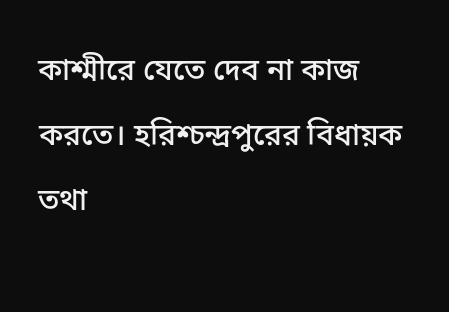কাশ্মীরে যেতে দেব না কাজ করতে। হরিশ্চন্দ্রপুরের বিধায়ক তথা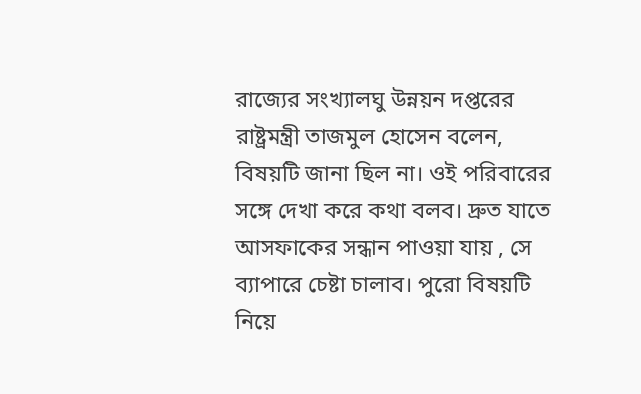রাজ্যের সংখ্যালঘু উন্নয়ন দপ্তরের রাষ্ট্রমন্ত্রী তাজমুল হোসেন বলেন, বিষয়টি জানা ছিল না। ওই পরিবারের সঙ্গে দেখা করে কথা বলব। দ্রুত যাতে আসফাকের সন্ধান পাওয়া যায় , সে ব্যাপারে চেষ্টা চালাব। পুরো বিষয়টি নিয়ে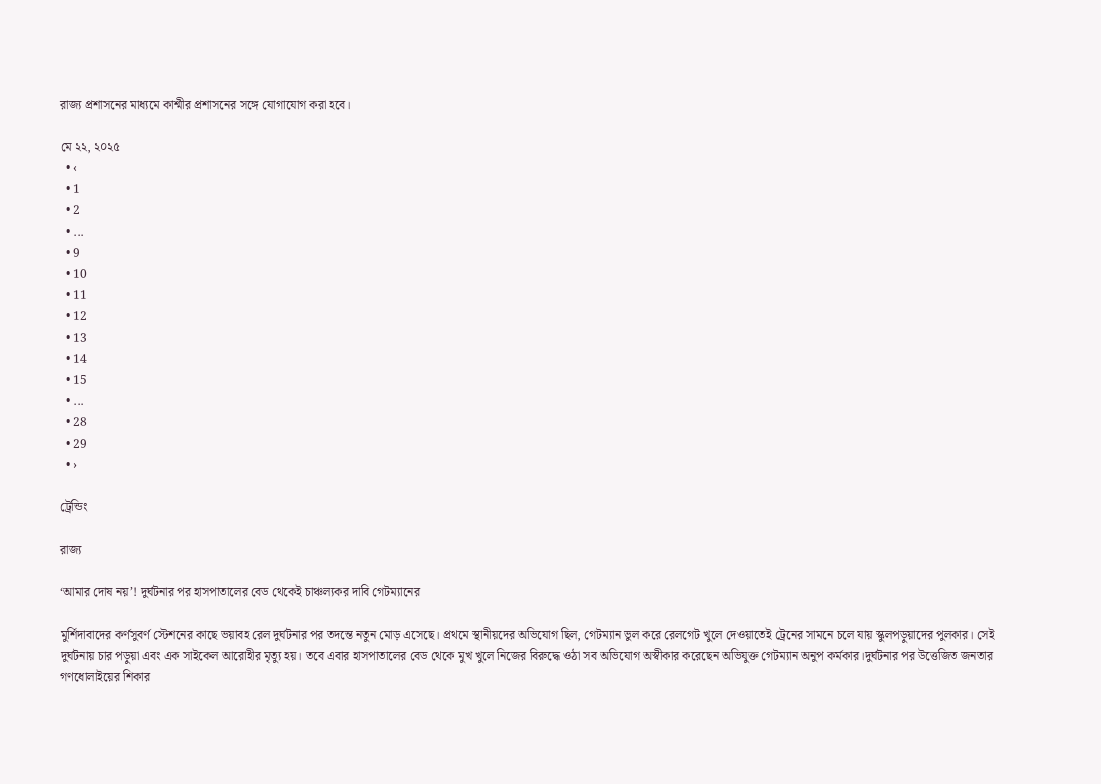রাজ্য প্রশাসনের মাধ্যমে কাশ্মীর প্রশাসনের সঙ্গে যোগাযোগ করা হবে।

মে ২২, ২০২৫
  • ‹
  • 1
  • 2
  • ...
  • 9
  • 10
  • 11
  • 12
  • 13
  • 14
  • 15
  • ...
  • 28
  • 29
  • ›

ট্রেন্ডিং

রাজ্য

‘আমার দোষ নয়’! দুর্ঘটনার পর হাসপাতালের বেড থেকেই চাঞ্চল্যকর দাবি গেটম্যানের

মুর্শিদাবাদের কর্ণসুবর্ণ স্টেশনের কাছে ভয়াবহ রেল দুর্ঘটনার পর তদন্তে নতুন মোড় এসেছে। প্রথমে স্থানীয়দের অভিযোগ ছিল, গেটম্যান ভুল করে রেলগেট খুলে দেওয়াতেই ট্রেনের সামনে চলে যায় স্কুলপড়ুয়াদের পুলকার। সেই দুর্ঘটনায় চার পড়ুয়া এবং এক সাইকেল আরোহীর মৃত্যু হয়। তবে এবার হাসপাতালের বেড থেকে মুখ খুলে নিজের বিরুদ্ধে ওঠা সব অভিযোগ অস্বীকার করেছেন অভিযুক্ত গেটম্যান অনুপ কর্মকার।দুর্ঘটনার পর উত্তেজিত জনতার গণধোলাইয়ের শিকার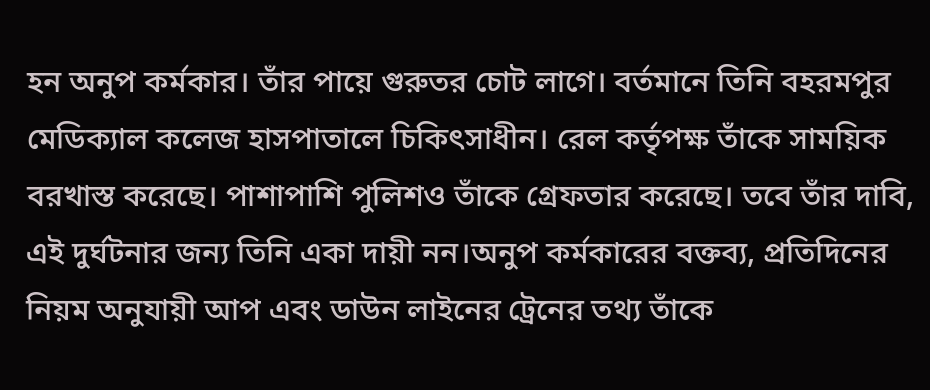হন অনুপ কর্মকার। তাঁর পায়ে গুরুতর চোট লাগে। বর্তমানে তিনি বহরমপুর মেডিক্যাল কলেজ হাসপাতালে চিকিৎসাধীন। রেল কর্তৃপক্ষ তাঁকে সাময়িক বরখাস্ত করেছে। পাশাপাশি পুলিশও তাঁকে গ্রেফতার করেছে। তবে তাঁর দাবি, এই দুর্ঘটনার জন্য তিনি একা দায়ী নন।অনুপ কর্মকারের বক্তব্য, প্রতিদিনের নিয়ম অনুযায়ী আপ এবং ডাউন লাইনের ট্রেনের তথ্য তাঁকে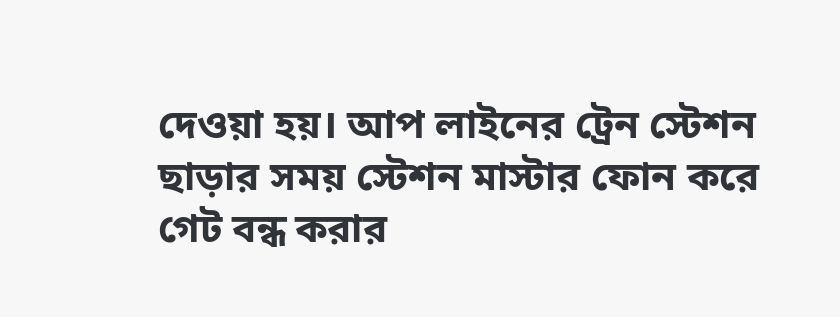দেওয়া হয়। আপ লাইনের ট্রেন স্টেশন ছাড়ার সময় স্টেশন মাস্টার ফোন করে গেট বন্ধ করার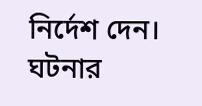নির্দেশ দেন। ঘটনার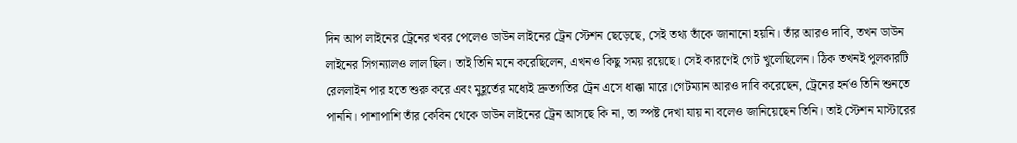দিন আপ লাইনের ট্রেনের খবর পেলেও ডাউন লাইনের ট্রেন স্টেশন ছেড়েছে, সেই তথ্য তাঁকে জানানো হয়নি। তাঁর আরও দাবি, তখন ডাউন লাইনের সিগন্যালও লাল ছিল। তাই তিনি মনে করেছিলেন, এখনও কিছু সময় রয়েছে। সেই কারণেই গেট খুলেছিলেন। ঠিক তখনই পুলকারটি রেললাইন পার হতে শুরু করে এবং মুহূর্তের মধ্যেই দ্রুতগতির ট্রেন এসে ধাক্কা মারে।গেটম্যান আরও দাবি করেছেন, ট্রেনের হর্নও তিনি শুনতে পাননি। পাশাপাশি তাঁর কেবিন থেকে ডাউন লাইনের ট্রেন আসছে কি না, তা স্পষ্ট দেখা যায় না বলেও জানিয়েছেন তিনি। তাই স্টেশন মাস্টারের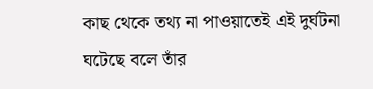কাছ থেকে তথ্য না পাওয়াতেই এই দুর্ঘটনা ঘটেছে বলে তাঁর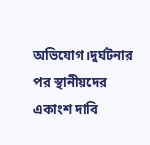অভিযোগ।দুর্ঘটনার পর স্থানীয়দের একাংশ দাবি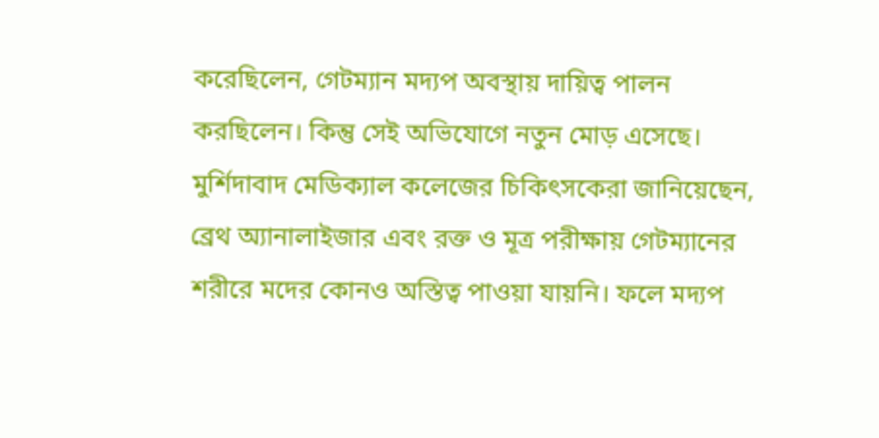করেছিলেন, গেটম্যান মদ্যপ অবস্থায় দায়িত্ব পালন করছিলেন। কিন্তু সেই অভিযোগে নতুন মোড় এসেছে। মুর্শিদাবাদ মেডিক্যাল কলেজের চিকিৎসকেরা জানিয়েছেন, ব্রেথ অ্যানালাইজার এবং রক্ত ও মূত্র পরীক্ষায় গেটম্যানের শরীরে মদের কোনও অস্তিত্ব পাওয়া যায়নি। ফলে মদ্যপ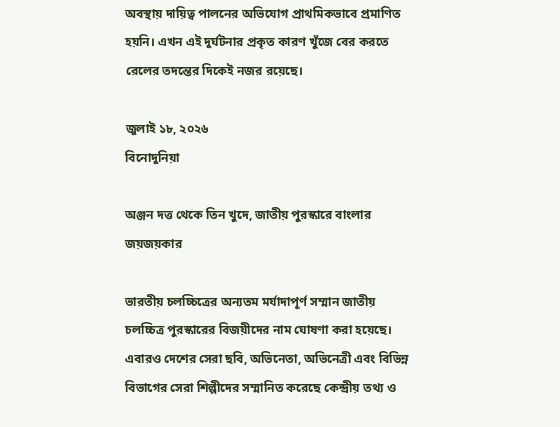অবস্থায় দায়িত্ব পালনের অভিযোগ প্রাথমিকভাবে প্রমাণিত হয়নি। এখন এই দুর্ঘটনার প্রকৃত কারণ খুঁজে বের করতে রেলের তদন্তের দিকেই নজর রয়েছে।

জুলাই ১৮, ২০২৬
বিনোদুনিয়া

অঞ্জন দত্ত থেকে তিন খুদে, জাতীয় পুরস্কারে বাংলার জয়জয়কার

ভারতীয় চলচ্চিত্রের অন্যতম মর্যাদাপূর্ণ সম্মান জাতীয় চলচ্চিত্র পুরস্কারের বিজয়ীদের নাম ঘোষণা করা হয়েছে। এবারও দেশের সেরা ছবি, অভিনেতা, অভিনেত্রী এবং বিভিন্ন বিভাগের সেরা শিল্পীদের সম্মানিত করেছে কেন্দ্রীয় তথ্য ও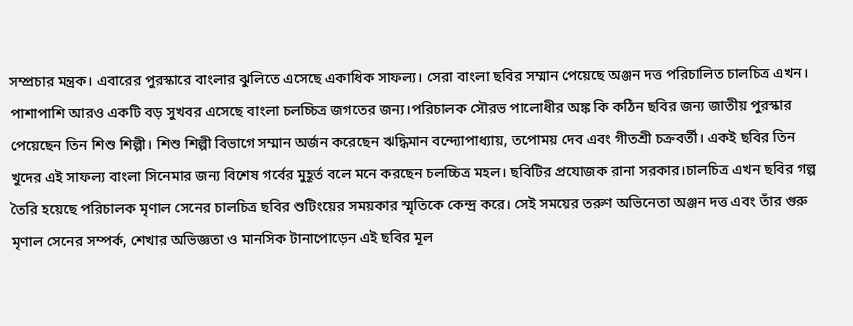সম্প্রচার মন্ত্রক। এবারের পুরস্কারে বাংলার ঝুলিতে এসেছে একাধিক সাফল্য। সেরা বাংলা ছবির সম্মান পেয়েছে অঞ্জন দত্ত পরিচালিত চালচিত্র এখন। পাশাপাশি আরও একটি বড় সুখবর এসেছে বাংলা চলচ্চিত্র জগতের জন্য।পরিচালক সৌরভ পালোধীর অঙ্ক কি কঠিন ছবির জন্য জাতীয় পুরস্কার পেয়েছেন তিন শিশু শিল্পী। শিশু শিল্পী বিভাগে সম্মান অর্জন করেছেন ঋদ্ধিমান বন্দ্যোপাধ্যায়, তপোময় দেব এবং গীতশ্রী চক্রবর্তী। একই ছবির তিন খুদের এই সাফল্য বাংলা সিনেমার জন্য বিশেষ গর্বের মুহূর্ত বলে মনে করছেন চলচ্চিত্র মহল। ছবিটির প্রযোজক রানা সরকার।চালচিত্র এখন ছবির গল্প তৈরি হয়েছে পরিচালক মৃণাল সেনের চালচিত্র ছবির শুটিংয়ের সময়কার স্মৃতিকে কেন্দ্র করে। সেই সময়ের তরুণ অভিনেতা অঞ্জন দত্ত এবং তাঁর গুরু মৃণাল সেনের সম্পর্ক, শেখার অভিজ্ঞতা ও মানসিক টানাপোড়েন এই ছবির মূল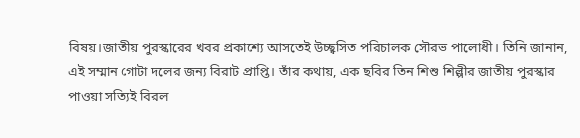বিষয়।জাতীয় পুরস্কারের খবর প্রকাশ্যে আসতেই উচ্ছ্বসিত পরিচালক সৌরভ পালোধী। তিনি জানান, এই সম্মান গোটা দলের জন্য বিরাট প্রাপ্তি। তাঁর কথায়, এক ছবির তিন শিশু শিল্পীর জাতীয় পুরস্কার পাওয়া সত্যিই বিরল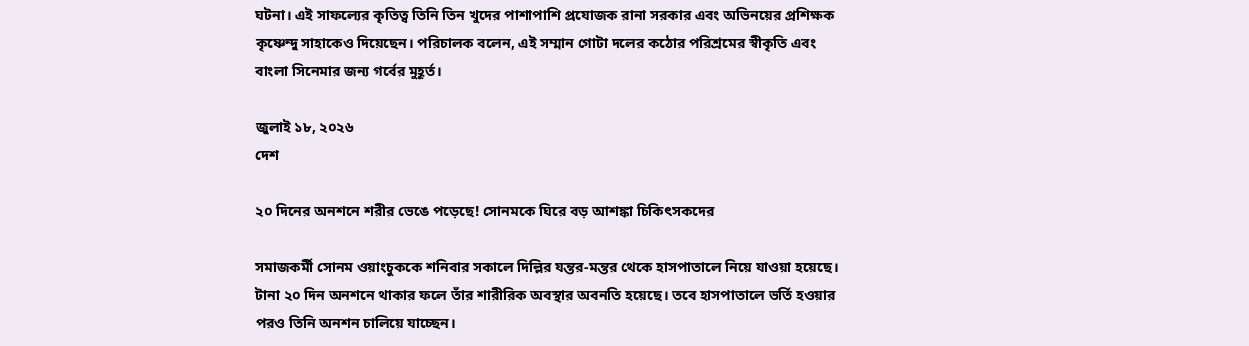ঘটনা। এই সাফল্যের কৃতিত্ব তিনি তিন খুদের পাশাপাশি প্রযোজক রানা সরকার এবং অভিনয়ের প্রশিক্ষক কৃষ্ণেন্দু সাহাকেও দিয়েছেন। পরিচালক বলেন, এই সম্মান গোটা দলের কঠোর পরিশ্রমের স্বীকৃতি এবং বাংলা সিনেমার জন্য গর্বের মুহূর্ত।

জুলাই ১৮, ২০২৬
দেশ

২০ দিনের অনশনে শরীর ভেঙে পড়েছে! সোনমকে ঘিরে বড় আশঙ্কা চিকিৎসকদের

সমাজকর্মী সোনম ওয়াংচুককে শনিবার সকালে দিল্লির যন্তর-মন্তর থেকে হাসপাতালে নিয়ে যাওয়া হয়েছে। টানা ২০ দিন অনশনে থাকার ফলে তাঁর শারীরিক অবস্থার অবনতি হয়েছে। তবে হাসপাতালে ভর্তি হওয়ার পরও তিনি অনশন চালিয়ে যাচ্ছেন।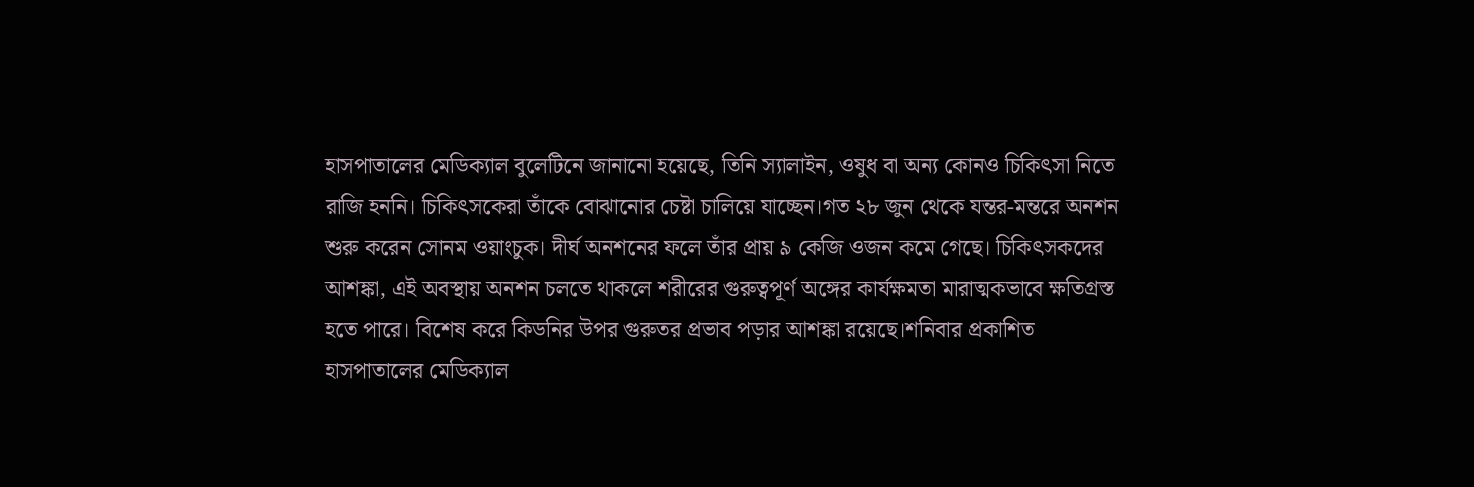হাসপাতালের মেডিক্যাল বুলেটিনে জানানো হয়েছে, তিনি স্যালাইন, ওষুধ বা অন্য কোনও চিকিৎসা নিতে রাজি হননি। চিকিৎসকেরা তাঁকে বোঝানোর চেষ্টা চালিয়ে যাচ্ছেন।গত ২৮ জুন থেকে যন্তর-মন্তরে অনশন শুরু করেন সোনম ওয়াংচুক। দীর্ঘ অনশনের ফলে তাঁর প্রায় ৯ কেজি ওজন কমে গেছে। চিকিৎসকদের আশঙ্কা, এই অবস্থায় অনশন চলতে থাকলে শরীরের গুরুত্বপূর্ণ অঙ্গের কার্যক্ষমতা মারাত্মকভাবে ক্ষতিগ্রস্ত হতে পারে। বিশেষ করে কিডনির উপর গুরুতর প্রভাব পড়ার আশঙ্কা রয়েছে।শনিবার প্রকাশিত হাসপাতালের মেডিক্যাল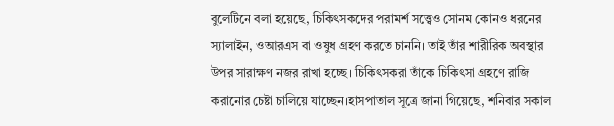বুলেটিনে বলা হয়েছে, চিকিৎসকদের পরামর্শ সত্ত্বেও সোনম কোনও ধরনের স্যালাইন, ওআরএস বা ওষুধ গ্রহণ করতে চাননি। তাই তাঁর শারীরিক অবস্থার উপর সারাক্ষণ নজর রাখা হচ্ছে। চিকিৎসকরা তাঁকে চিকিৎসা গ্রহণে রাজি করানোর চেষ্টা চালিয়ে যাচ্ছেন।হাসপাতাল সূত্রে জানা গিয়েছে, শনিবার সকাল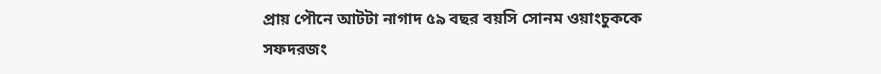প্রায় পৌনে আটটা নাগাদ ৫৯ বছর বয়সি সোনম ওয়াংচুককে সফদরজং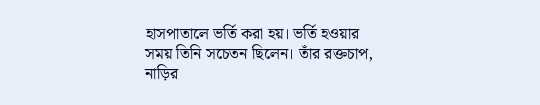হাসপাতালে ভর্তি করা হয়। ভর্তি হওয়ার সময় তিনি সচেতন ছিলেন। তাঁর রক্তচাপ, নাড়ির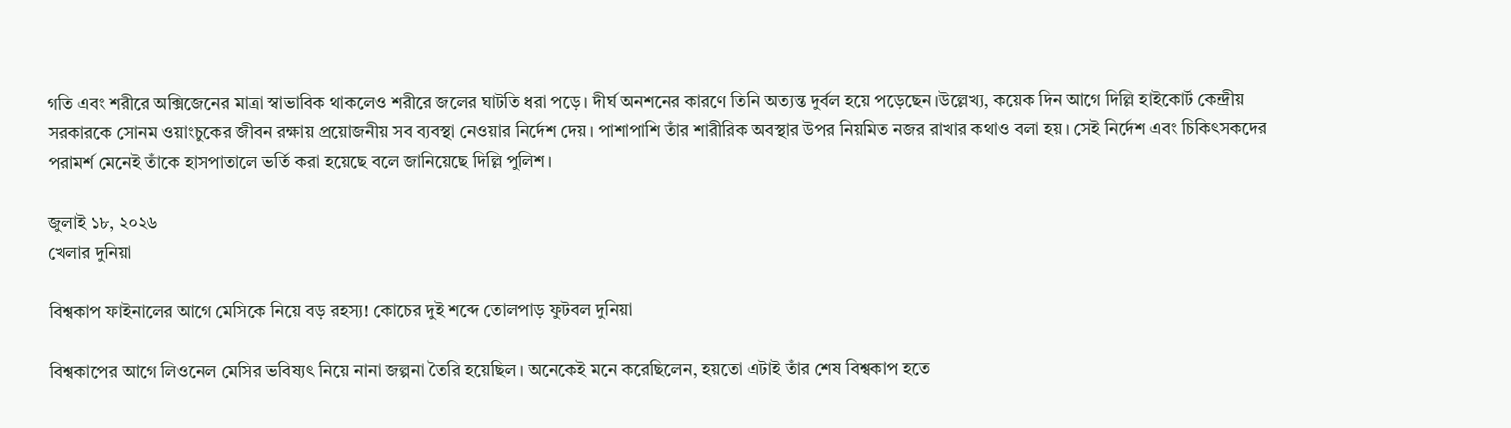গতি এবং শরীরে অক্সিজেনের মাত্রা স্বাভাবিক থাকলেও শরীরে জলের ঘাটতি ধরা পড়ে। দীর্ঘ অনশনের কারণে তিনি অত্যন্ত দুর্বল হয়ে পড়েছেন।উল্লেখ্য, কয়েক দিন আগে দিল্লি হাইকোর্ট কেন্দ্রীয় সরকারকে সোনম ওয়াংচুকের জীবন রক্ষায় প্রয়োজনীয় সব ব্যবস্থা নেওয়ার নির্দেশ দেয়। পাশাপাশি তাঁর শারীরিক অবস্থার উপর নিয়মিত নজর রাখার কথাও বলা হয়। সেই নির্দেশ এবং চিকিৎসকদের পরামর্শ মেনেই তাঁকে হাসপাতালে ভর্তি করা হয়েছে বলে জানিয়েছে দিল্লি পুলিশ।

জুলাই ১৮, ২০২৬
খেলার দুনিয়া

বিশ্বকাপ ফাইনালের আগে মেসিকে নিয়ে বড় রহস্য! কোচের দুই শব্দে তোলপাড় ফুটবল দুনিয়া

বিশ্বকাপের আগে লিওনেল মেসির ভবিষ্যৎ নিয়ে নানা জল্পনা তৈরি হয়েছিল। অনেকেই মনে করেছিলেন, হয়তো এটাই তাঁর শেষ বিশ্বকাপ হতে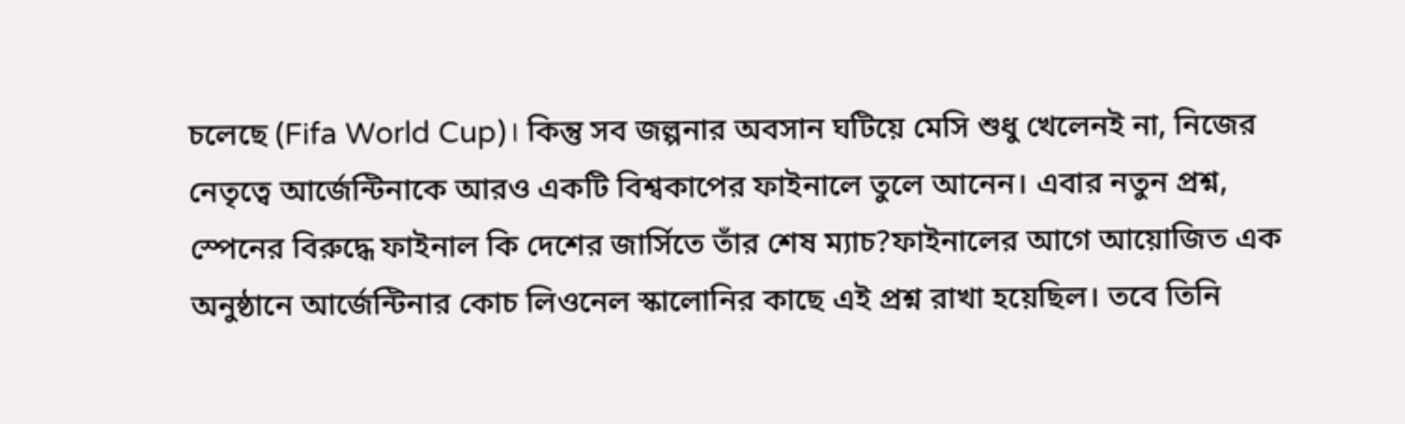চলেছে (Fifa World Cup)। কিন্তু সব জল্পনার অবসান ঘটিয়ে মেসি শুধু খেলেনই না, নিজের নেতৃত্বে আর্জেন্টিনাকে আরও একটি বিশ্বকাপের ফাইনালে তুলে আনেন। এবার নতুন প্রশ্ন, স্পেনের বিরুদ্ধে ফাইনাল কি দেশের জার্সিতে তাঁর শেষ ম্যাচ?ফাইনালের আগে আয়োজিত এক অনুষ্ঠানে আর্জেন্টিনার কোচ লিওনেল স্কালোনির কাছে এই প্রশ্ন রাখা হয়েছিল। তবে তিনি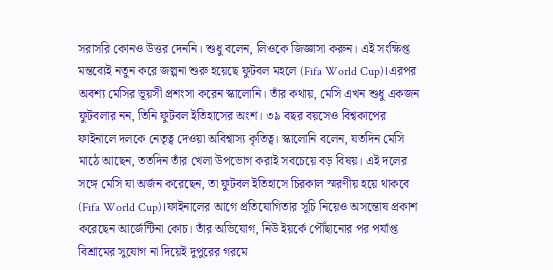সরাসরি কোনও উত্তর দেননি। শুধু বলেন, লিওকে জিজ্ঞাসা করুন। এই সংক্ষিপ্ত মন্তব্যেই নতুন করে জল্পনা শুরু হয়েছে ফুটবল মহলে (Fifa World Cup)।এরপর অবশ্য মেসির ভূয়সী প্রশংসা করেন স্কালোনি। তাঁর কথায়, মেসি এখন শুধু একজন ফুটবলার নন, তিনি ফুটবল ইতিহাসের অংশ। ৩৯ বছর বয়সেও বিশ্বকাপের ফাইনালে দলকে নেতৃত্ব দেওয়া অবিশ্বাস্য কৃতিত্ব। স্কালোনি বলেন, যতদিন মেসি মাঠে আছেন, ততদিন তাঁর খেলা উপভোগ করাই সবচেয়ে বড় বিষয়। এই দলের সঙ্গে মেসি যা অর্জন করেছেন, তা ফুটবল ইতিহাসে চিরকাল স্মরণীয় হয়ে থাকবে (Fifa World Cup)।ফাইনালের আগে প্রতিযোগিতার সূচি নিয়েও অসন্তোষ প্রকাশ করেছেন আর্জেন্টিনা কোচ। তাঁর অভিযোগ, নিউ ইয়র্কে পৌঁছানোর পর পর্যাপ্ত বিশ্রামের সুযোগ না দিয়েই দুপুরের গরমে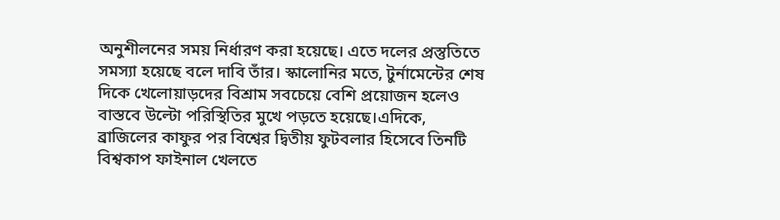অনুশীলনের সময় নির্ধারণ করা হয়েছে। এতে দলের প্রস্তুতিতে সমস্যা হয়েছে বলে দাবি তাঁর। স্কালোনির মতে, টুর্নামেন্টের শেষ দিকে খেলোয়াড়দের বিশ্রাম সবচেয়ে বেশি প্রয়োজন হলেও বাস্তবে উল্টো পরিস্থিতির মুখে পড়তে হয়েছে।এদিকে, ব্রাজিলের কাফুর পর বিশ্বের দ্বিতীয় ফুটবলার হিসেবে তিনটি বিশ্বকাপ ফাইনাল খেলতে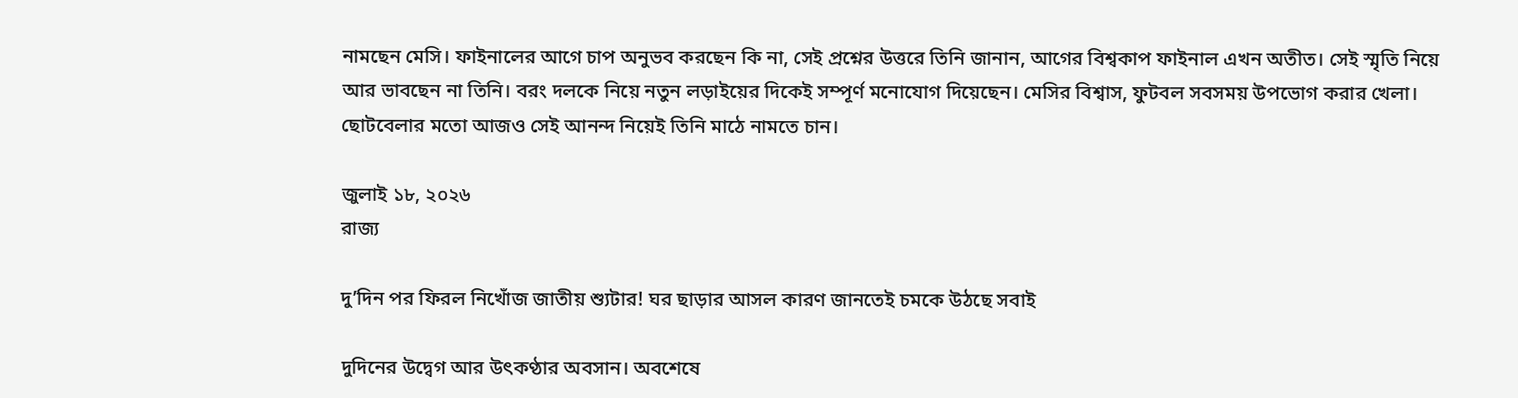নামছেন মেসি। ফাইনালের আগে চাপ অনুভব করছেন কি না, সেই প্রশ্নের উত্তরে তিনি জানান, আগের বিশ্বকাপ ফাইনাল এখন অতীত। সেই স্মৃতি নিয়ে আর ভাবছেন না তিনি। বরং দলকে নিয়ে নতুন লড়াইয়ের দিকেই সম্পূর্ণ মনোযোগ দিয়েছেন। মেসির বিশ্বাস, ফুটবল সবসময় উপভোগ করার খেলা। ছোটবেলার মতো আজও সেই আনন্দ নিয়েই তিনি মাঠে নামতে চান।

জুলাই ১৮, ২০২৬
রাজ্য

দু’দিন পর ফিরল নিখোঁজ জাতীয় শ্যুটার! ঘর ছাড়ার আসল কারণ জানতেই চমকে উঠছে সবাই

দুদিনের উদ্বেগ আর উৎকণ্ঠার অবসান। অবশেষে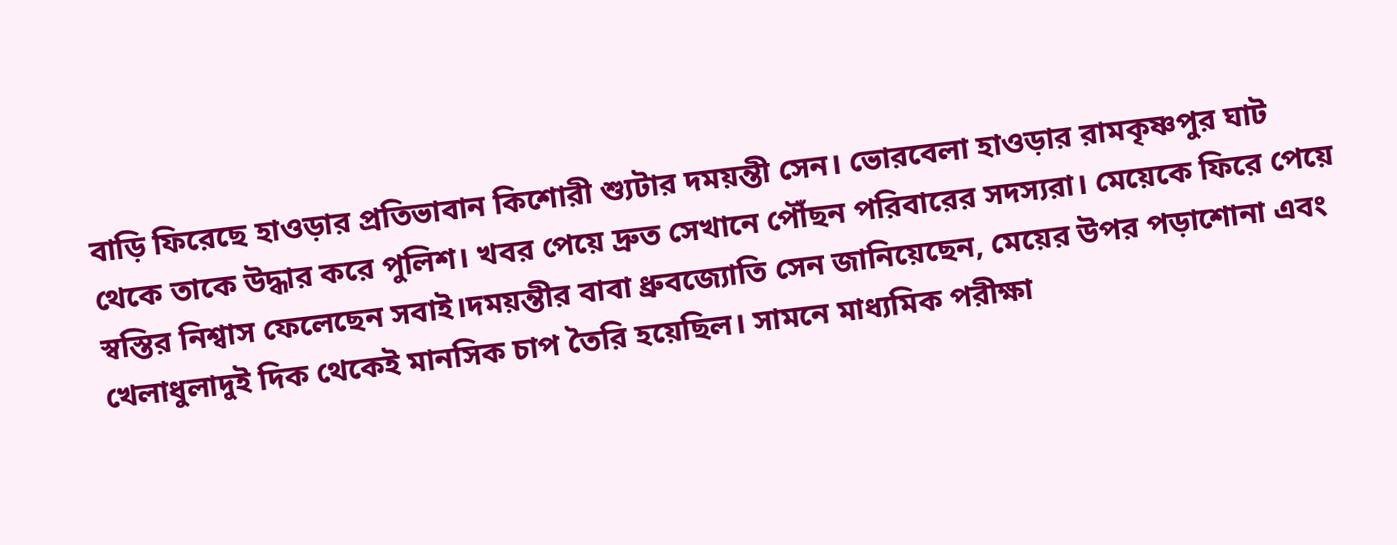বাড়ি ফিরেছে হাওড়ার প্রতিভাবান কিশোরী শ্যুটার দময়ন্তী সেন। ভোরবেলা হাওড়ার রামকৃষ্ণপুর ঘাট থেকে তাকে উদ্ধার করে পুলিশ। খবর পেয়ে দ্রুত সেখানে পৌঁছন পরিবারের সদস্যরা। মেয়েকে ফিরে পেয়ে স্বস্তির নিশ্বাস ফেলেছেন সবাই।দময়ন্তীর বাবা ধ্রুবজ্যোতি সেন জানিয়েছেন, মেয়ের উপর পড়াশোনা এবং খেলাধুলাদুই দিক থেকেই মানসিক চাপ তৈরি হয়েছিল। সামনে মাধ্যমিক পরীক্ষা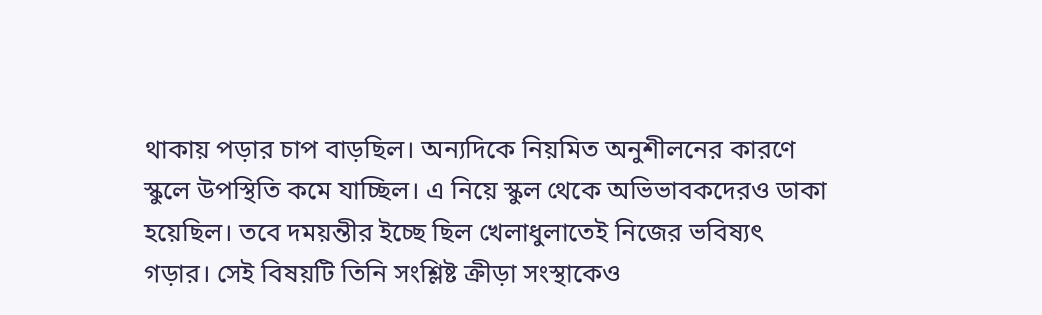থাকায় পড়ার চাপ বাড়ছিল। অন্যদিকে নিয়মিত অনুশীলনের কারণে স্কুলে উপস্থিতি কমে যাচ্ছিল। এ নিয়ে স্কুল থেকে অভিভাবকদেরও ডাকা হয়েছিল। তবে দময়ন্তীর ইচ্ছে ছিল খেলাধুলাতেই নিজের ভবিষ্যৎ গড়ার। সেই বিষয়টি তিনি সংশ্লিষ্ট ক্রীড়া সংস্থাকেও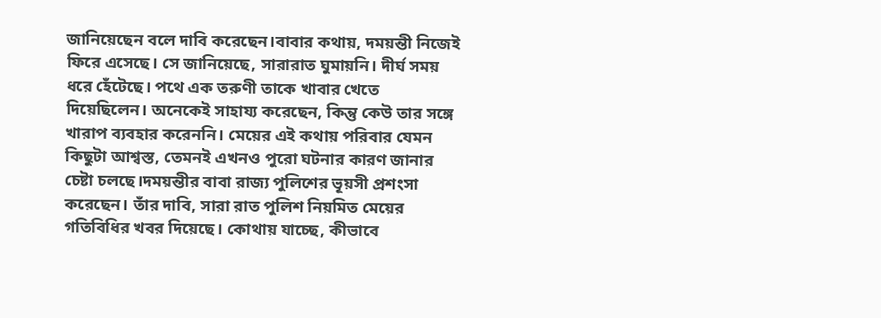জানিয়েছেন বলে দাবি করেছেন।বাবার কথায়, দময়ন্তী নিজেই ফিরে এসেছে। সে জানিয়েছে, সারারাত ঘুমায়নি। দীর্ঘ সময় ধরে হেঁটেছে। পথে এক তরুণী তাকে খাবার খেতে দিয়েছিলেন। অনেকেই সাহায্য করেছেন, কিন্তু কেউ তার সঙ্গে খারাপ ব্যবহার করেননি। মেয়ের এই কথায় পরিবার যেমন কিছুটা আশ্বস্ত, তেমনই এখনও পুরো ঘটনার কারণ জানার চেষ্টা চলছে।দময়ন্তীর বাবা রাজ্য পুলিশের ভূয়সী প্রশংসা করেছেন। তাঁর দাবি, সারা রাত পুলিশ নিয়মিত মেয়ের গতিবিধির খবর দিয়েছে। কোথায় যাচ্ছে, কীভাবে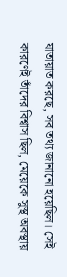যাতায়াত করছে, সব তথ্য জানানো হয়েছিল। সেই কারণেই তাঁদের বিশ্বাস ছিল, মেয়েকে সুস্থ অবস্থায়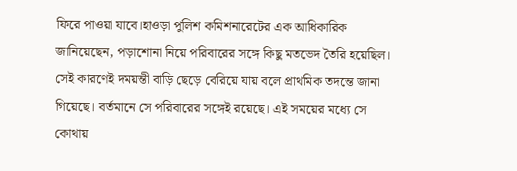ফিরে পাওয়া যাবে।হাওড়া পুলিশ কমিশনারেটের এক আধিকারিক জানিয়েছেন, পড়াশোনা নিয়ে পরিবারের সঙ্গে কিছু মতভেদ তৈরি হয়েছিল। সেই কারণেই দময়ন্তী বাড়ি ছেড়ে বেরিয়ে যায় বলে প্রাথমিক তদন্তে জানা গিয়েছে। বর্তমানে সে পরিবারের সঙ্গেই রয়েছে। এই সময়ের মধ্যে সে কোথায়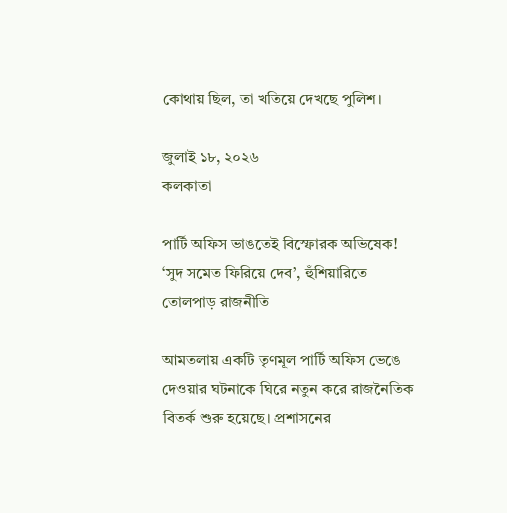কোথায় ছিল, তা খতিয়ে দেখছে পুলিশ।

জুলাই ১৮, ২০২৬
কলকাতা

পার্টি অফিস ভাঙতেই বিস্ফোরক অভিষেক! ‘সুদ সমেত ফিরিয়ে দেব’, হুঁশিয়ারিতে তোলপাড় রাজনীতি

আমতলায় একটি তৃণমূল পার্টি অফিস ভেঙে দেওয়ার ঘটনাকে ঘিরে নতুন করে রাজনৈতিক বিতর্ক শুরু হয়েছে। প্রশাসনের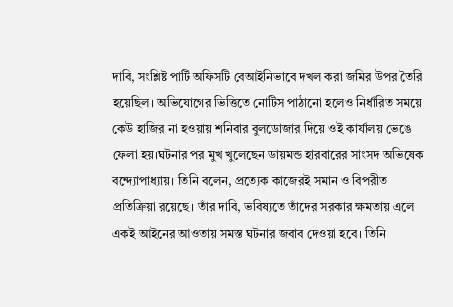দাবি, সংশ্লিষ্ট পার্টি অফিসটি বেআইনিভাবে দখল করা জমির উপর তৈরি হয়েছিল। অভিযোগের ভিত্তিতে নোটিস পাঠানো হলেও নির্ধারিত সময়ে কেউ হাজির না হওয়ায় শনিবার বুলডোজার দিয়ে ওই কার্যালয় ভেঙে ফেলা হয়।ঘটনার পর মুখ খুলেছেন ডায়মন্ড হারবারের সাংসদ অভিষেক বন্দ্যোপাধ্যায়। তিনি বলেন, প্রত্যেক কাজেরই সমান ও বিপরীত প্রতিক্রিয়া রয়েছে। তাঁর দাবি, ভবিষ্যতে তাঁদের সরকার ক্ষমতায় এলে একই আইনের আওতায় সমস্ত ঘটনার জবাব দেওয়া হবে। তিনি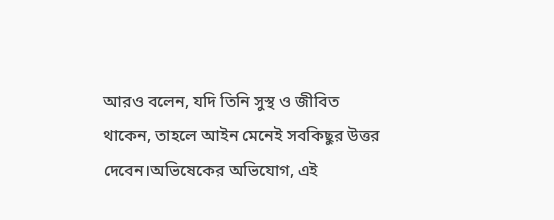আরও বলেন, যদি তিনি সুস্থ ও জীবিত থাকেন, তাহলে আইন মেনেই সবকিছুর উত্তর দেবেন।অভিষেকের অভিযোগ, এই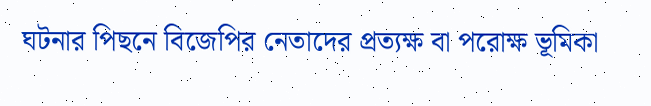ঘটনার পিছনে বিজেপির নেতাদের প্রত্যক্ষ বা পরোক্ষ ভূমিকা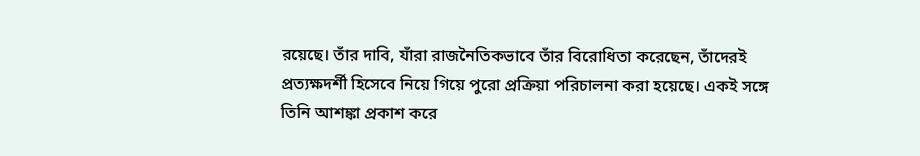রয়েছে। তাঁর দাবি, যাঁরা রাজনৈতিকভাবে তাঁর বিরোধিতা করেছেন, তাঁদেরই প্রত্যক্ষদর্শী হিসেবে নিয়ে গিয়ে পুরো প্রক্রিয়া পরিচালনা করা হয়েছে। একই সঙ্গে তিনি আশঙ্কা প্রকাশ করে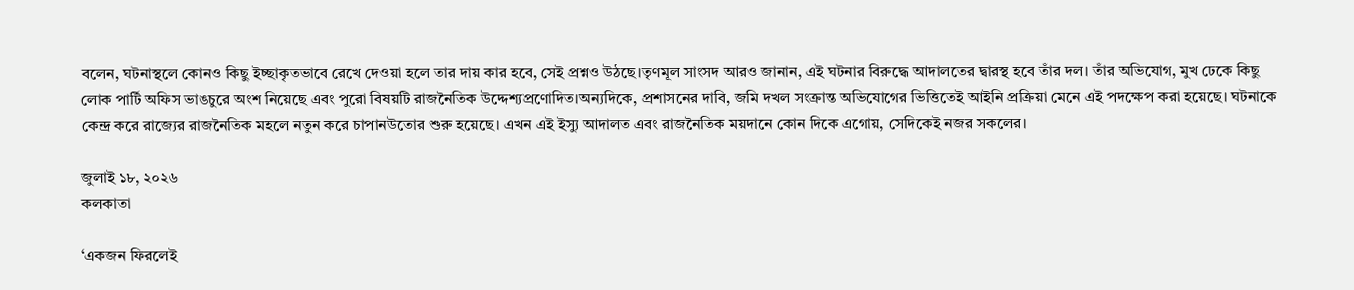বলেন, ঘটনাস্থলে কোনও কিছু ইচ্ছাকৃতভাবে রেখে দেওয়া হলে তার দায় কার হবে, সেই প্রশ্নও উঠছে।তৃণমূল সাংসদ আরও জানান, এই ঘটনার বিরুদ্ধে আদালতের দ্বারস্থ হবে তাঁর দল। তাঁর অভিযোগ, মুখ ঢেকে কিছু লোক পার্টি অফিস ভাঙচুরে অংশ নিয়েছে এবং পুরো বিষয়টি রাজনৈতিক উদ্দেশ্যপ্রণোদিত।অন্যদিকে, প্রশাসনের দাবি, জমি দখল সংক্রান্ত অভিযোগের ভিত্তিতেই আইনি প্রক্রিয়া মেনে এই পদক্ষেপ করা হয়েছে। ঘটনাকে কেন্দ্র করে রাজ্যের রাজনৈতিক মহলে নতুন করে চাপানউতোর শুরু হয়েছে। এখন এই ইস্যু আদালত এবং রাজনৈতিক ময়দানে কোন দিকে এগোয়, সেদিকেই নজর সকলের।

জুলাই ১৮, ২০২৬
কলকাতা

‘একজন ফিরলেই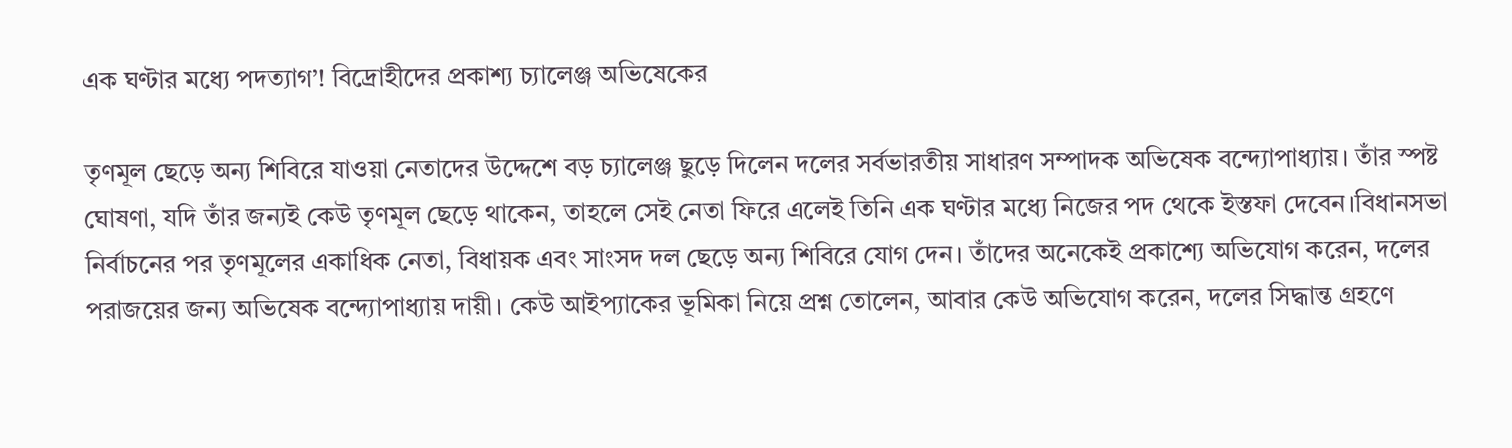এক ঘণ্টার মধ্যে পদত্যাগ’! বিদ্রোহীদের প্রকাশ্য চ্যালেঞ্জ অভিষেকের

তৃণমূল ছেড়ে অন্য শিবিরে যাওয়া নেতাদের উদ্দেশে বড় চ্যালেঞ্জ ছুড়ে দিলেন দলের সর্বভারতীয় সাধারণ সম্পাদক অভিষেক বন্দ্যোপাধ্যায়। তাঁর স্পষ্ট ঘোষণা, যদি তাঁর জন্যই কেউ তৃণমূল ছেড়ে থাকেন, তাহলে সেই নেতা ফিরে এলেই তিনি এক ঘণ্টার মধ্যে নিজের পদ থেকে ইস্তফা দেবেন।বিধানসভা নির্বাচনের পর তৃণমূলের একাধিক নেতা, বিধায়ক এবং সাংসদ দল ছেড়ে অন্য শিবিরে যোগ দেন। তাঁদের অনেকেই প্রকাশ্যে অভিযোগ করেন, দলের পরাজয়ের জন্য অভিষেক বন্দ্যোপাধ্যায় দায়ী। কেউ আইপ্যাকের ভূমিকা নিয়ে প্রশ্ন তোলেন, আবার কেউ অভিযোগ করেন, দলের সিদ্ধান্ত গ্রহণে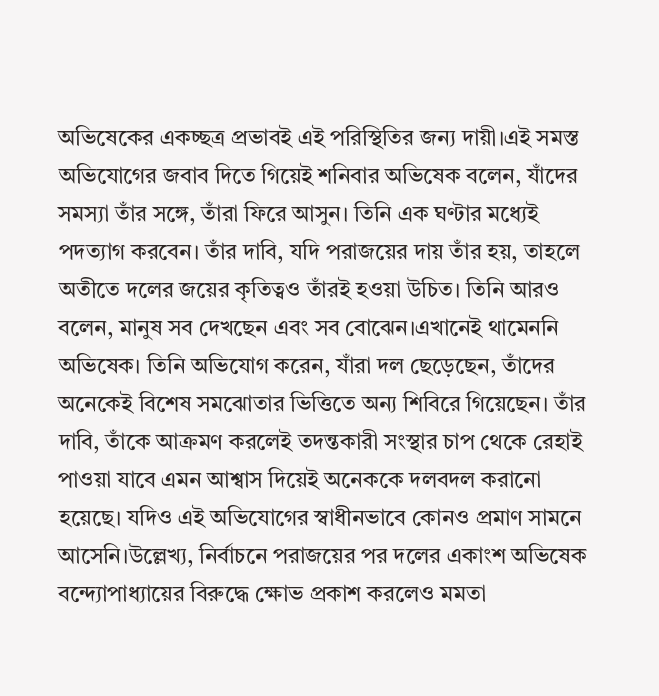অভিষেকের একচ্ছত্র প্রভাবই এই পরিস্থিতির জন্য দায়ী।এই সমস্ত অভিযোগের জবাব দিতে গিয়েই শনিবার অভিষেক বলেন, যাঁদের সমস্যা তাঁর সঙ্গে, তাঁরা ফিরে আসুন। তিনি এক ঘণ্টার মধ্যেই পদত্যাগ করবেন। তাঁর দাবি, যদি পরাজয়ের দায় তাঁর হয়, তাহলে অতীতে দলের জয়ের কৃতিত্বও তাঁরই হওয়া উচিত। তিনি আরও বলেন, মানুষ সব দেখছেন এবং সব বোঝেন।এখানেই থামেননি অভিষেক। তিনি অভিযোগ করেন, যাঁরা দল ছেড়েছেন, তাঁদের অনেকেই বিশেষ সমঝোতার ভিত্তিতে অন্য শিবিরে গিয়েছেন। তাঁর দাবি, তাঁকে আক্রমণ করলেই তদন্তকারী সংস্থার চাপ থেকে রেহাই পাওয়া যাবে এমন আশ্বাস দিয়েই অনেককে দলবদল করানো হয়েছে। যদিও এই অভিযোগের স্বাধীনভাবে কোনও প্রমাণ সামনে আসেনি।উল্লেখ্য, নির্বাচনে পরাজয়ের পর দলের একাংশ অভিষেক বন্দ্যোপাধ্যায়ের বিরুদ্ধে ক্ষোভ প্রকাশ করলেও মমতা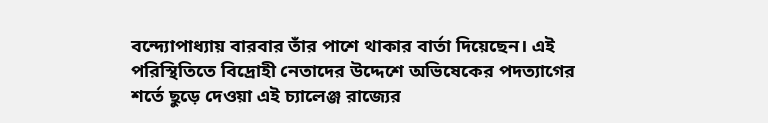বন্দ্যোপাধ্যায় বারবার তাঁর পাশে থাকার বার্তা দিয়েছেন। এই পরিস্থিতিতে বিদ্রোহী নেতাদের উদ্দেশে অভিষেকের পদত্যাগের শর্তে ছুড়ে দেওয়া এই চ্যালেঞ্জ রাজ্যের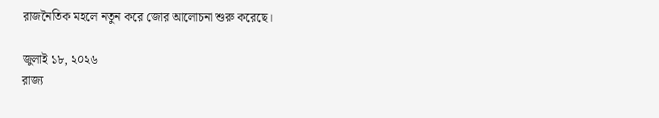রাজনৈতিক মহলে নতুন করে জোর আলোচনা শুরু করেছে।

জুলাই ১৮, ২০২৬
রাজ্য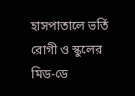হাসপাতালে ভর্তি রোগী ও স্কুলের মিড-ডে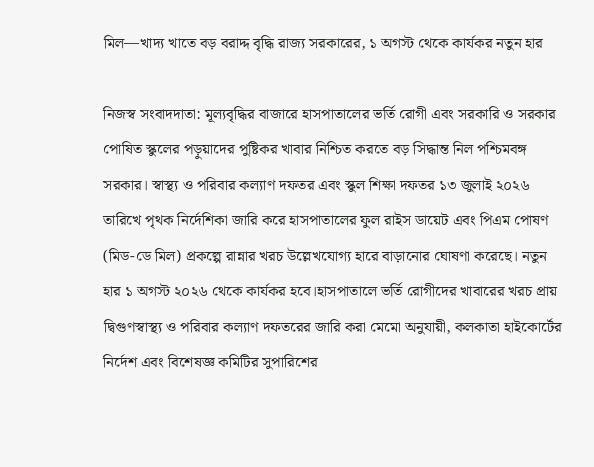মিল—খাদ্য খাতে বড় বরাদ্দ বৃদ্ধি রাজ্য সরকারের, ১ অগস্ট থেকে কার্যকর নতুন হার

নিজস্ব সংবাদদাতা: মূল্যবৃদ্ধির বাজারে হাসপাতালের ভর্তি রোগী এবং সরকারি ও সরকার পোষিত স্কুলের পড়ুয়াদের পুষ্টিকর খাবার নিশ্চিত করতে বড় সিদ্ধান্ত নিল পশ্চিমবঙ্গ সরকার। স্বাস্থ্য ও পরিবার কল্যাণ দফতর এবং স্কুল শিক্ষা দফতর ১৩ জুলাই ২০২৬ তারিখে পৃথক নির্দেশিকা জারি করে হাসপাতালের ফুল রাইস ডায়েট এবং পিএম পোষণ (মিড-ডে মিল) প্রকল্পে রান্নার খরচ উল্লেখযোগ্য হারে বাড়ানোর ঘোষণা করেছে। নতুন হার ১ অগস্ট ২০২৬ থেকে কার্যকর হবে।হাসপাতালে ভর্তি রোগীদের খাবারের খরচ প্রায় দ্বিগুণস্বাস্থ্য ও পরিবার কল্যাণ দফতরের জারি করা মেমো অনুযায়ী, কলকাতা হাইকোর্টের নির্দেশ এবং বিশেষজ্ঞ কমিটির সুপারিশের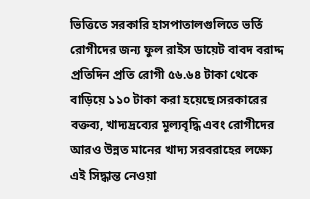ভিত্তিতে সরকারি হাসপাতালগুলিতে ভর্তি রোগীদের জন্য ফুল রাইস ডায়েট বাবদ বরাদ্দ প্রতিদিন প্রতি রোগী ৫৬.৬৪ টাকা থেকে বাড়িয়ে ১১০ টাকা করা হয়েছে।সরকারের বক্তব্য, খাদ্যদ্রব্যের মূল্যবৃদ্ধি এবং রোগীদের আরও উন্নত মানের খাদ্য সরবরাহের লক্ষ্যে এই সিদ্ধান্ত নেওয়া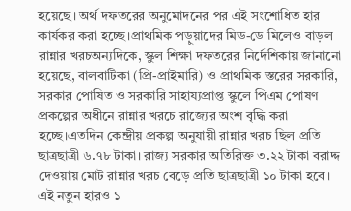হয়েছে। অর্থ দফতরের অনুমোদনের পর এই সংশোধিত হার কার্যকর করা হচ্ছে।প্রাথমিক পড়ুয়াদের মিড-ডে মিলেও বাড়ল রান্নার খরচঅন্যদিকে, স্কুল শিক্ষা দফতরের নির্দেশিকায় জানানো হয়েছে, বালবাটিকা (প্রি-প্রাইমারি) ও প্রাথমিক স্তরের সরকারি, সরকার পোষিত ও সরকারি সাহায্যপ্রাপ্ত স্কুলে পিএম পোষণ প্রকল্পের অধীনে রান্নার খরচে রাজ্যের অংশ বৃদ্ধি করা হচ্ছে।এতদিন কেন্দ্রীয় প্রকল্প অনুযায়ী রান্নার খরচ ছিল প্রতি ছাত্রছাত্রী ৬.৭৮ টাকা। রাজ্য সরকার অতিরিক্ত ৩.২২ টাকা বরাদ্দ দেওয়ায় মোট রান্নার খরচ বেড়ে প্রতি ছাত্রছাত্রী ১০ টাকা হবে। এই নতুন হারও ১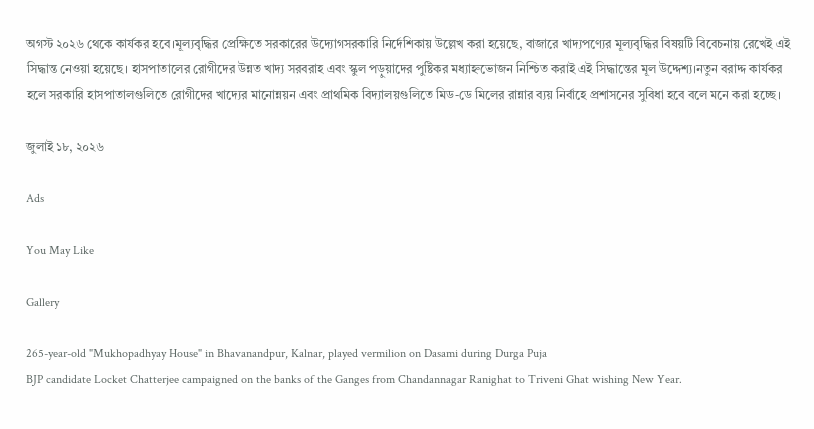অগস্ট ২০২৬ থেকে কার্যকর হবে।মূল্যবৃদ্ধির প্রেক্ষিতে সরকারের উদ্যোগসরকারি নির্দেশিকায় উল্লেখ করা হয়েছে, বাজারে খাদ্যপণ্যের মূল্যবৃদ্ধির বিষয়টি বিবেচনায় রেখেই এই সিদ্ধান্ত নেওয়া হয়েছে। হাসপাতালের রোগীদের উন্নত খাদ্য সরবরাহ এবং স্কুল পড়ুয়াদের পুষ্টিকর মধ্যাহ্নভোজন নিশ্চিত করাই এই সিদ্ধান্তের মূল উদ্দেশ্য।নতুন বরাদ্দ কার্যকর হলে সরকারি হাসপাতালগুলিতে রোগীদের খাদ্যের মানোন্নয়ন এবং প্রাথমিক বিদ্যালয়গুলিতে মিড-ডে মিলের রান্নার ব্যয় নির্বাহে প্রশাসনের সুবিধা হবে বলে মনে করা হচ্ছে।

জুলাই ১৮, ২০২৬

Ads

You May Like

Gallery

265-year-old "Mukhopadhyay House" in Bhavanandpur, Kalnar, played vermilion on Dasami during Durga Puja
BJP candidate Locket Chatterjee campaigned on the banks of the Ganges from Chandannagar Ranighat to Triveni Ghat wishing New Year.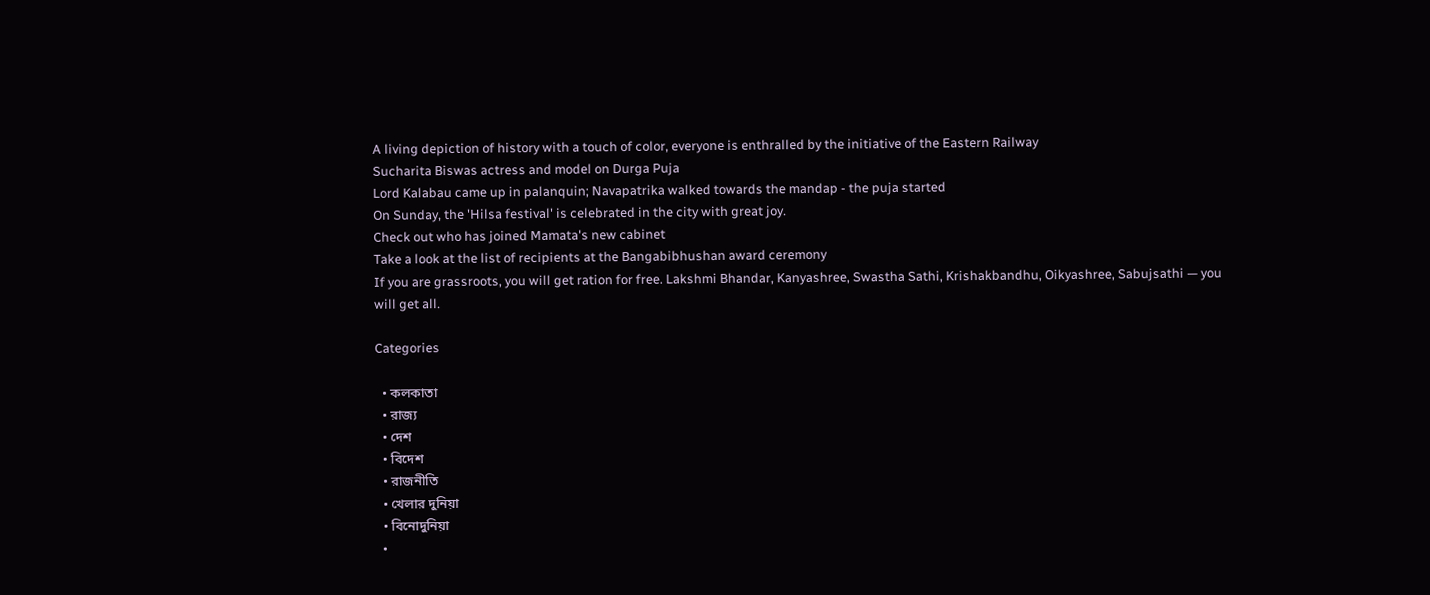A living depiction of history with a touch of color, everyone is enthralled by the initiative of the Eastern Railway
Sucharita Biswas actress and model on Durga Puja
Lord Kalabau came up in palanquin; Navapatrika walked towards the mandap - the puja started
On Sunday, the 'Hilsa festival' is celebrated in the city with great joy.
Check out who has joined Mamata's new cabinet
Take a look at the list of recipients at the Bangabibhushan award ceremony
If you are grassroots, you will get ration for free. Lakshmi Bhandar, Kanyashree, Swastha Sathi, Krishakbandhu, Oikyashree, Sabujsathi — you will get all.

Categories

  • কলকাতা
  • রাজ্য
  • দেশ
  • বিদেশ
  • রাজনীতি
  • খেলার দুনিয়া
  • বিনোদুনিয়া
  •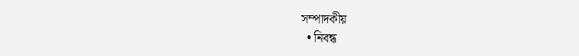সম্পাদকীয়
  • নিবন্ধ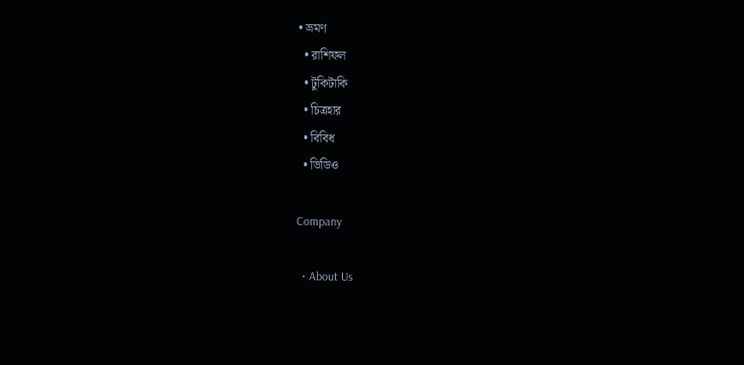• ভ্রমণ
  • রাশিফল
  • টুকিটাকি
  • চিত্রহার
  • বিবিধ
  • ভিডিও

Company

  • About Us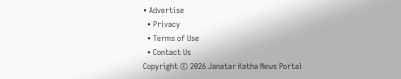• Advertise
  • Privacy
  • Terms of Use
  • Contact Us
Copyright © 2026 Janatar Katha News Portal